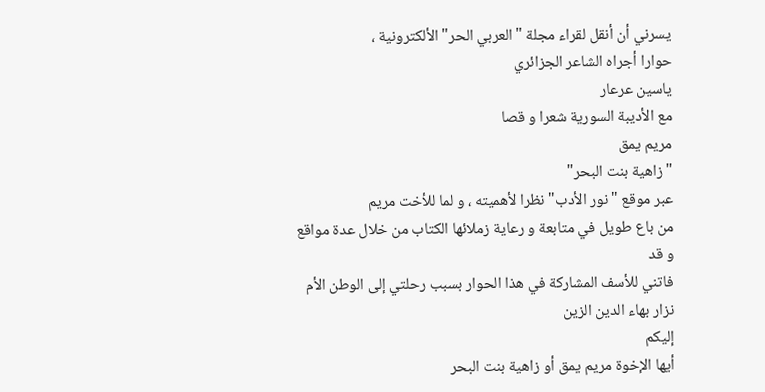يسرني أن أنقل لقراء مجلة "العربي الحر" الألكترونية ،
حوارا أجراه الشاعر الجزائري
ياسين عرعار
مع الأديبة السورية شعرا و قصا
مريم يمق
"زاهية بنت البحر"
عبر موقع "نور الأدب" نظرا لأهميته ، و لما للأخت مريم
من باع طويل في متابعة و رعاية زملائها الكتاب من خلال عدة مواقع
و قد
فاتني للأسف المشاركة في هذا الحوار بسبب رحلتي إلى الوطن الأم
نزار بهاء الدين الزين
إليكم
أيها الإخوة مريم يمق أو زاهية بنت البحر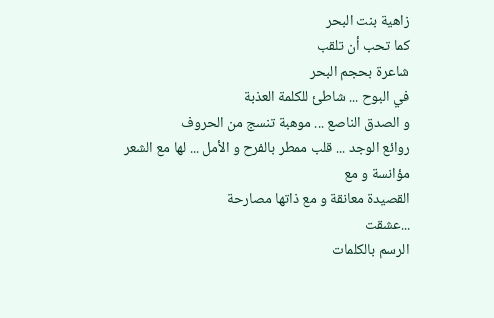زاهية بنت البحر
كما تحب أن تلقب
شاعرة بحجم البحر
في البوح ... شاطئ للكلمة العذبة
و الصدق الناصع ... موهبة تنسج من الحروف
روائع الوجد ... قلب ممطر بالفرح و الأمل ... لها مع الشعر
مؤانسة و مع
القصيدة معانقة و مع ذاتها مصارحة
...عشقت
الرسم بالكلمات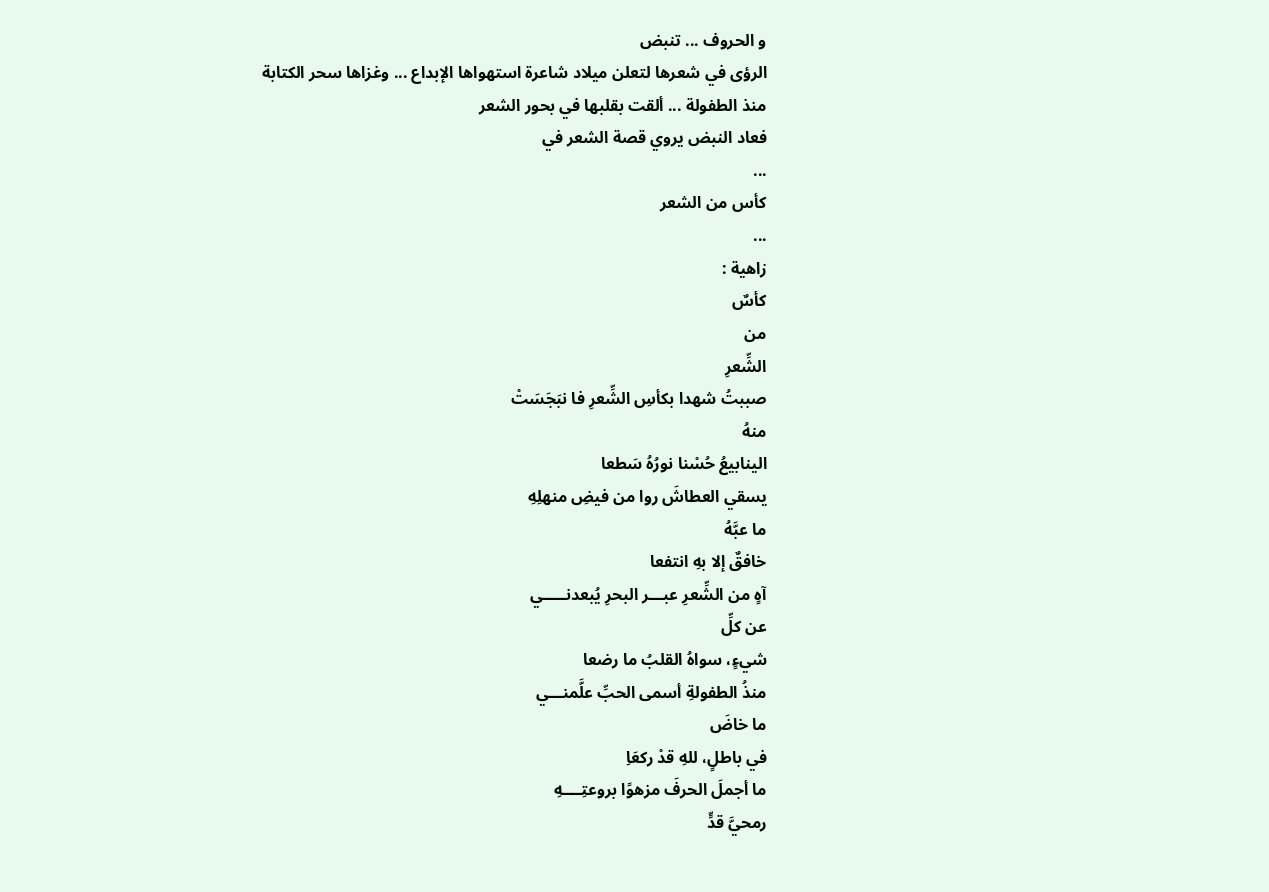و الحروف ... تنبض
الرؤى في شعرها لتعلن ميلاد شاعرة استهواها الإبداع ... وغزاها سحر الكتابة
منذ الطفولة ... ألقت بقلبها في بحور الشعر
فعاد النبض يروي قصة الشعر في
...
كأس من الشعر
...
زاهية :
كأسٌ
من
الشِّعرِ
صببتُ شهدا بكأسِ الشِّعرِ فا نبَجَسَتْ
منهُ
الينابيعُ حُسْنا نورُهُ سَطعا
يسقي العطاشَ روا من فيضِ منهلِهِ
ما عبَّهُ
خافقٌ إلا بهِ انتفعا
آهٍ من الشِّعرِ عبـــر البحرِ يُبعدنـــــي
عن كلِّ
شيءٍ، سواهُ القلبُ ما رضعا
منذُ الطفولةِ أسمى الحبِّ علَّمنـــي
ما خاضَ
في باطلٍ، للهِ قدْ ركعَاِ
ما أجملَ الحرفَ مزهوًا بروعتِــــهِ
رمحيَّ قدٍّ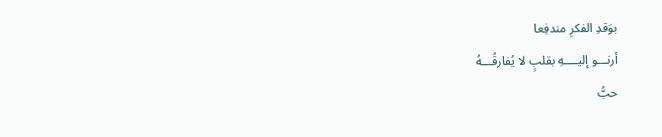بوَقدِ الفكرِ مندفِعا
أرنـــو إليــــهِ بقلبٍ لا يُفارقُـــهُ
حبُّ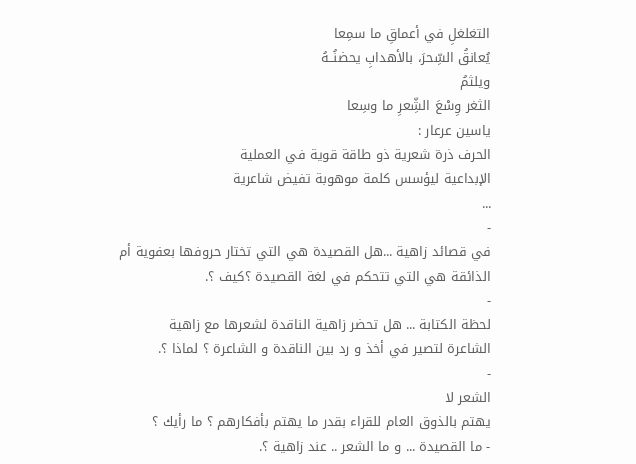التغلغلِ في أعماقِ ما سمِعا
يُعانقُ السِّحرَ، بالأهدابِ يحضنُــهُ
ويلثمُ
الثغر وِسْعَ الشِّعرِ ما وسِعا
ياسين عرعار :
الحرف ذرة شعرية ذو طاقة قوية في العملية
الإبداعية ليؤسس كلمة موهوبة تفيض شاعرية
...
-
في قصائد زاهية ...هل القصيدة هي التي تختار حروفها بعفوية أم
الذائقة هي التي تتحكم في لغة القصيدة ؟كيف ؟.
-
لحظة الكتابة ... هل تحضر زاهية الناقدة لشعرها مع زاهية
الشاعرة لتصير في أخذ و رد بين الناقدة و الشاعرة ؟ لماذا ؟.
-
الشعر لا
يهتم بالذوق العام للقراء بقدر ما يهتم بأفكارهم ؟ ما رأيك ؟
- ما القصيدة ... و ما الشعر .. عند زاهية ؟.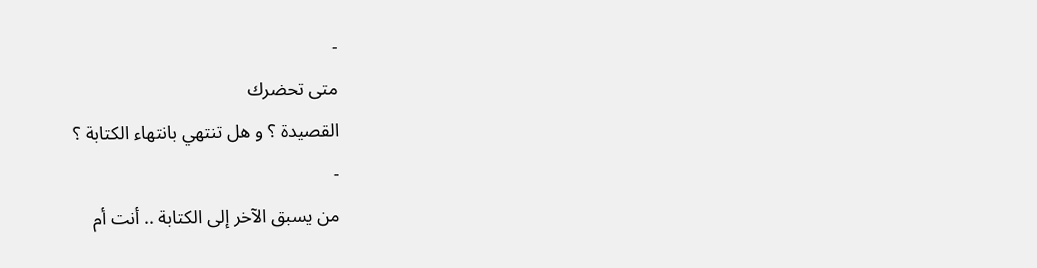-
متى تحضرك
القصيدة ؟ و هل تنتهي بانتهاء الكتابة ؟
-
من يسبق الآخر إلى الكتابة .. أنت أم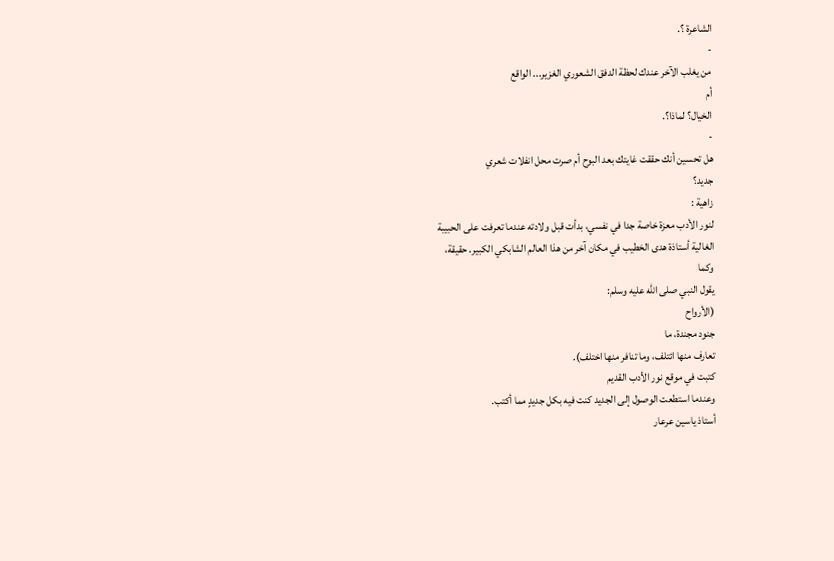الشاعرة ؟.
-
من يغلب الآخر عندك لحظة الدفق الشعوري الغزير... الواقع
أم
الخيال؟ لماذا؟.
-
هل تحسين أنك حققت غايتك بعد البوح أم صرت محل انفلات شعري
جديد؟
زاهية :
لنور الأدب معزة خاصة جدا في نفسي، بدأت قبل ولادته عندما تعرفت على الحبيبة
الغالية أستاذة هدى الخطيب في مكان آخر من هذا العالم الشابكي الكبير. حقيقة،
وكما
يقول النبي صلى الله عليه وسلم:
(الأرواح
جنود مجندة، ما
تعارف منها ائتلف، وما تنافر منها اختلف).
كتبت في موقع نور الأدب القديم
وعندما استطعت الوصول إلى الجديد كنت فيه بكل جديدٍ مما أكتب.
أستاذ ياسين عرعار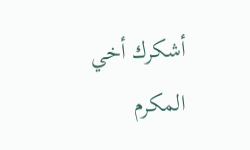أشكرك أخي المكرم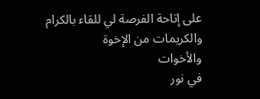على إتاحة الفرصة لي للقاء بالكرام والكريمات من الإخوة
والأخوات
في نور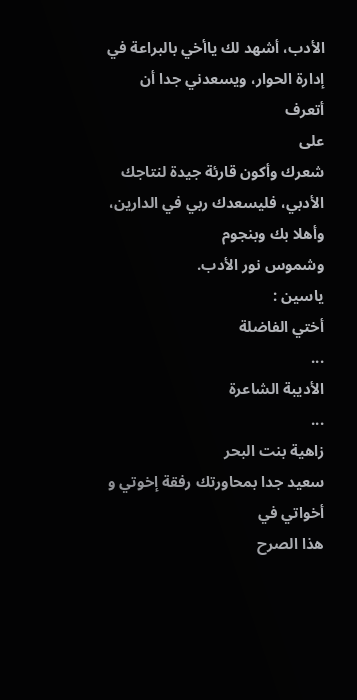الأدب، أشهد لك ياأخي بالبراعة في إدارة الحوار، ويسعدني جدا أن أتعرف
على
شعرك وأكون قارئة جيدة لنتاجك الأدبي، فليسعدك ربي في الدارين، وأهلا بك وبنجوم
وشموس نور الأدب.
ياسين :
أختي الفاضلة
...
الأديبة الشاعرة
...
زاهية بنت البحر
سعيد جدا بمحاورتك رفقة إخوتي و أخواتي في
هذا الصرح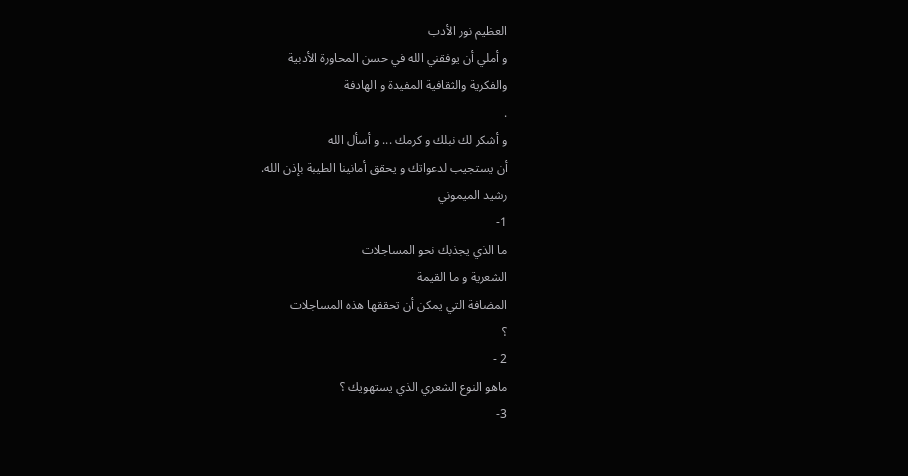العظيم نور الأدب
و أملي أن يوفقني الله في حسن المحاورة الأدبية
والفكرية والثقافية المفيدة و الهادفة
.
و أشكر لك نبلك و كرمك ... و أسأل الله
أن يستجيب لدعواتك و يحقق أمانينا الطيبة بإذن الله.
رشيد الميموني
1-
ما الذي يجذبك نحو المساجلات
الشعرية و ما القيمة
المضافة التي يمكن أن تحققها هذه المساجلات
؟
2 -
ماهو النوع الشعري الذي يستهويك ؟
3-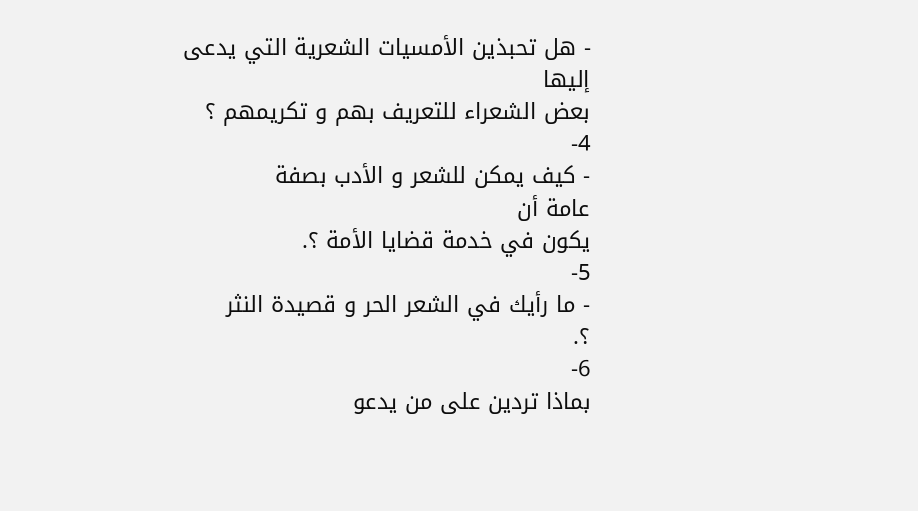- هل تحبذين الأمسيات الشعرية التي يدعى
إليها
بعض الشعراء للتعريف بهم و تكريمهم ؟
4-
- كيف يمكن للشعر و الأدب بصفة
عامة أن
يكون في خدمة قضايا الأمة ؟.
5-
- ما رأيك في الشعر الحر و قصيدة النثر
؟.
6-
بماذا تردين على من يدعو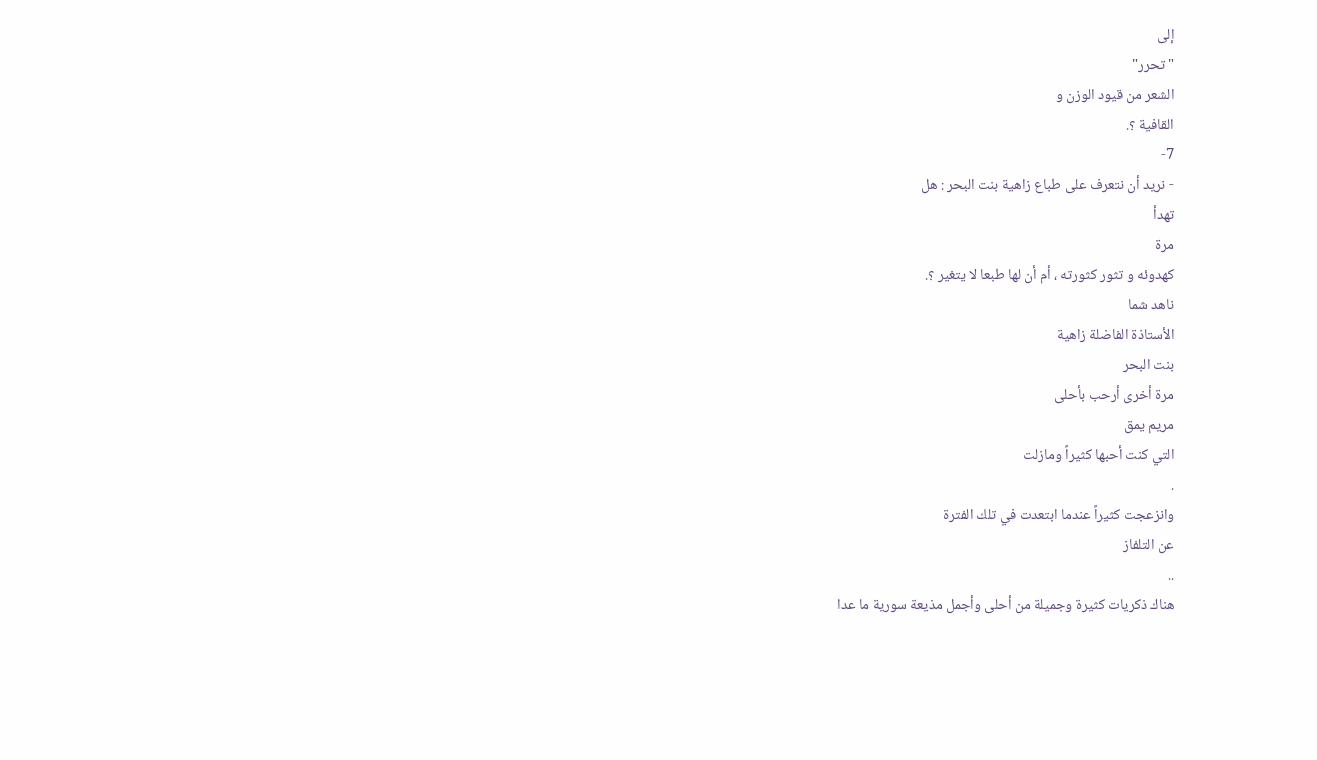إلى
"تحرر"
الشعر من قيود الوزن و
القافية ؟.
7-
- نريد أن نتعرف على طباع زاهية بنت البحر : هل
تهدأ
مرة
كهدوئه و تثور كثورته ، أم أن لها طبعا لا يتغير ؟.
ناهد شما
الأستاذة الفاضلة زاهية
بنت البحر
مرة أخرى أرحب بأحلى
مريم يمق
التي كنت أحبها كثيراً ومازلت
.
وانزعجت كثيراً عندما ابتعدت في تلك الفترة
عن التلفاز
..
هناك ذكريات كثيرة وجميلة من أحلى وأجمل مذيعة سورية ما عدا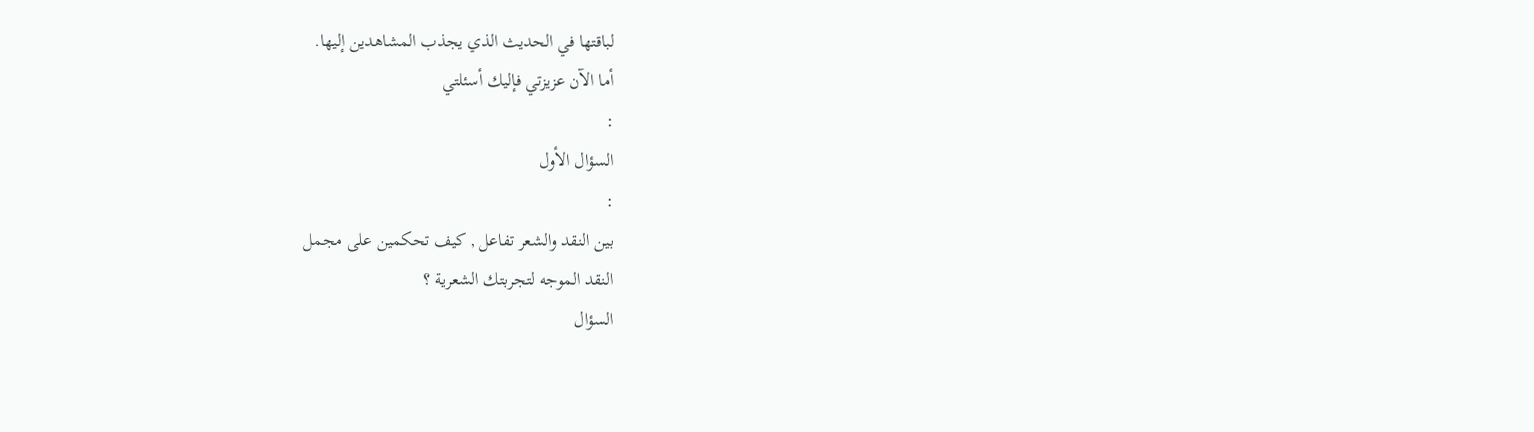لباقتها في الحديث الذي يجذب المشاهدين إليها.
أما الآن عزيزتي فإليك أسئلتي
:
السؤال الأول
:
بين النقد والشعر تفاعل , كيف تحكمين على مجمل
النقد الموجه لتجربتك الشعرية ؟
السؤال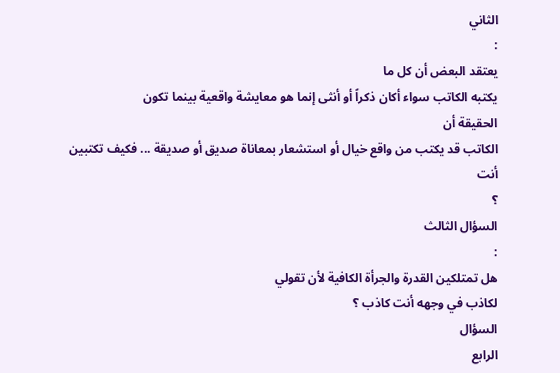الثاني
:
يعتقد البعض أن كل ما
يكتبه الكاتب سواء أكان ذكراً أو أنثى إنما هو معايشة واقعية بينما تكون
الحقيقة أن
الكاتب قد يكتب من واقع خيال أو استشعار بمعاناة صديق أو صديقة ... فكيف تكتبين
أنت
؟
السؤال الثالث
:
هل تمتلكين القدرة والجرأة الكافية لأن تقولي
لكاذب في وجهه أنت كاذب ؟
السؤال
الرابع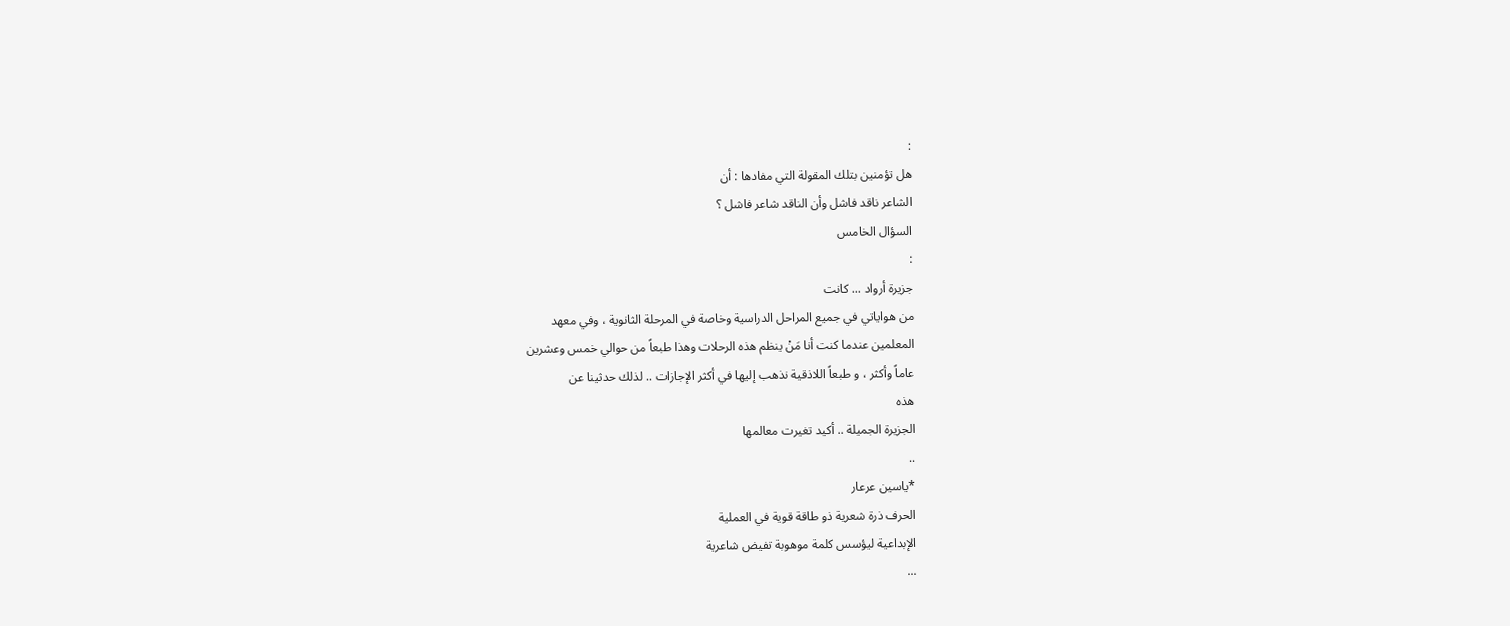:
هل تؤمنين بتلك المقولة التي مفادها : أن
الشاعر ناقد فاشل وأن الناقد شاعر فاشل ؟
السؤال الخامس
:
جزيرة أرواد ... كانت
من هواياتي في جميع المراحل الدراسية وخاصة في المرحلة الثانوية ، وفي معهد
المعلمين عندما كنت أنا مَنْ ينظم هذه الرحلات وهذا طبعاً من حوالي خمس وعشرين
عاماً وأكثر ، و طبعاً اللاذقية نذهب إليها في أكثر الإجازات .. لذلك حدثينا عن
هذه
الجزيرة الجميلة .. أكيد تغيرت معالمها
..
*ياسين عرعار
الحرف ذرة شعرية ذو طاقة قوية في العملية
الإبداعية ليؤسس كلمة موهوبة تفيض شاعرية
...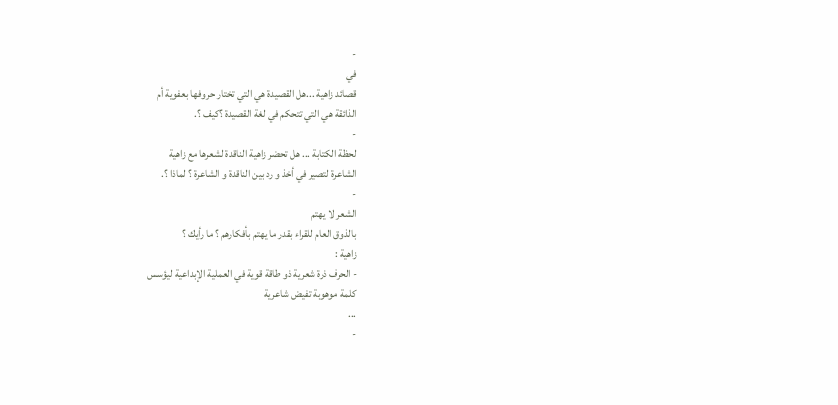-
في
قصائد زاهية ...هل القصيدة هي التي تختار حروفها بعفوية أم
الذائقة هي التي تتحكم في لغة القصيدة ؟كيف ؟.
-
لحظة الكتابة ... هل تحضر زاهية الناقدة لشعرها مع زاهية
الشاعرة لتصير في أخذ و رد بين الناقدة و الشاعرة ؟ لماذا ؟.
-
الشعر لا يهتم
بالذوق العام للقراء بقدر ما يهتم بأفكارهم ؟ ما رأيك ؟
زاهية :
- الحرف ذرة شعرية ذو طاقة قوية في العملية الإبداعية ليؤسس
كلمة موهوبة تفيض شاعرية
...
-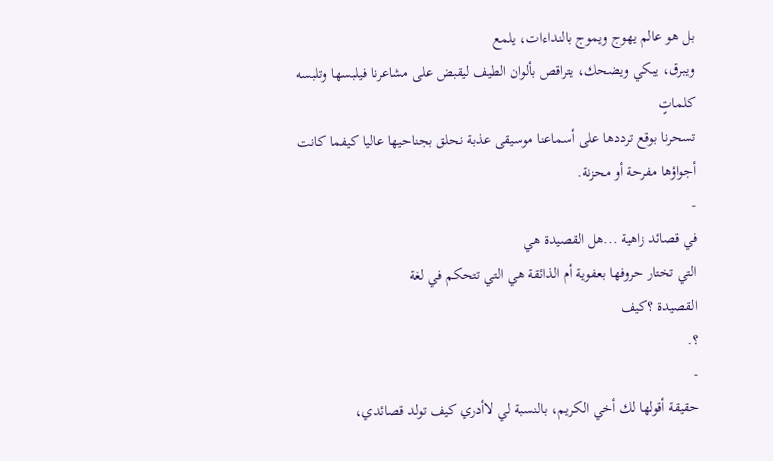بل هو عالم يهوج ويموج بالنداءات، يلمع
ويبرق، يبكي ويضحك، يتراقص بألوان الطيف ليقبض على مشاعرنا فيلبسها وتلبسه
كلماتٍ
تسحرنا بوقع ترددها على أسماعنا موسيقى عذبة نحلق بجناحيها عاليا كيفما كانت
أجواؤها مفرحة أو محزنة.
-
في قصائد زاهية ...هل القصيدة هي
التي تختار حروفها بعفوية أم الذائقة هي التي تتحكم في لغة
القصيدة ؟كيف
؟.
-
حقيقة أقولها لك أخي الكريم، بالنسبة لي لاأدري كيف تولد قصائدي،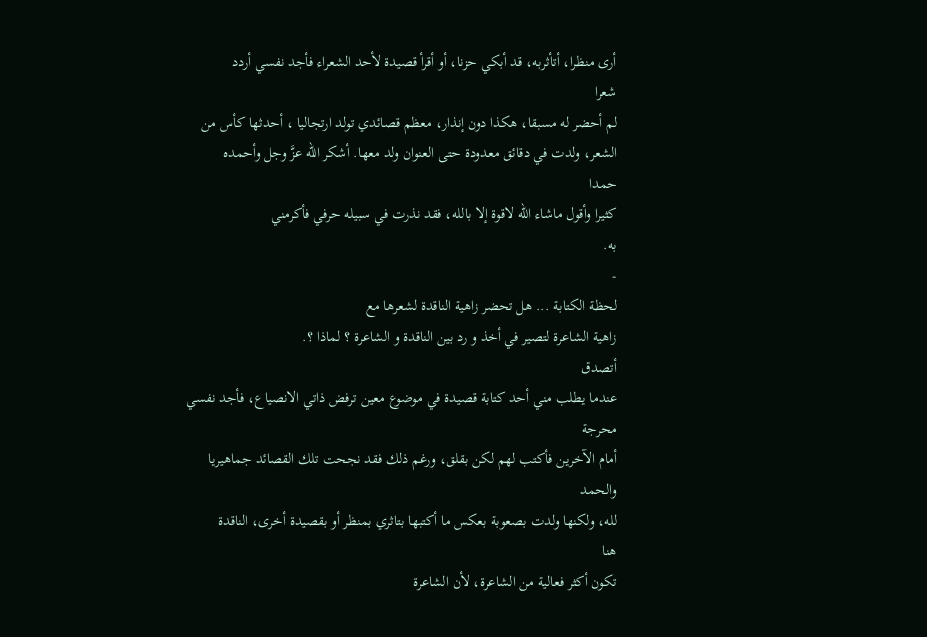أرى منظرا، أتأثربه، قد أبكي حزنا، أو أقرأ قصيدة لأحد الشعراء فأجد نفسي أردد
شعرا
لم أحضر له مسبقا، هكذا دون إنذار، معظم قصائدي تولد ارتجاليا ، أحدثها كأس من
الشعر، ولدت في دقائق معدودة حتى العنوان ولد معها. أشكر الله عزَّ وجل وأحمده
حمدا
كثيرا وأقول ماشاء الله لاقوة إلا بالله، فقد نذرت في سبيله حرفي فأكرمني
به.
-
لحظة الكتابة ... هل تحضر زاهية الناقدة لشعرها مع
زاهية الشاعرة لتصير في أخذ و رد بين الناقدة و الشاعرة ؟ لماذا ؟.
أتصدق
عندما يطلب مني أحد كتابة قصيدة في موضوع معين ترفض ذاتي الانصياع، فأجد نفسي
محرجة
أمام الآخرين فأكتب لهم لكن بقلق، ورغم ذلك فقد نجحت تلك القصائد جماهيريا
والحمد
لله، ولكنها ولدت بصعوبة بعكس ما أكتبها بتاثري بمنظر أو بقصيدة أخرى، الناقدة
هنا
تكون أكثر فعالية من الشاعرة، لأن الشاعرة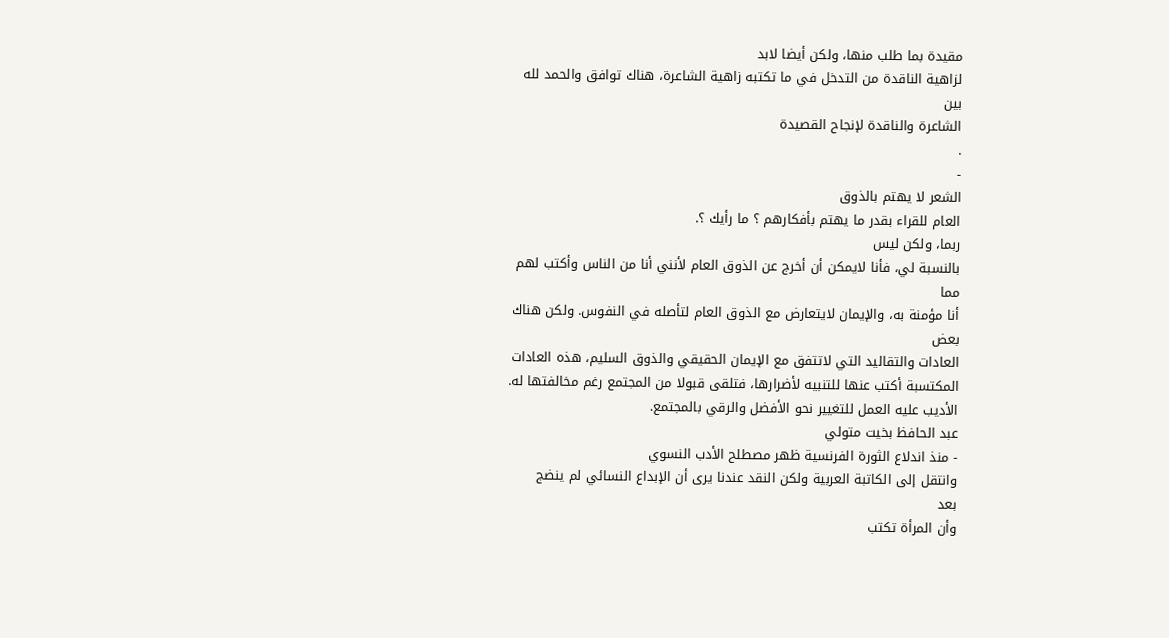مقيدة بما طلب منها، ولكن أيضا لابد
لزاهية الناقدة من التدخل في ما تكتبه زاهية الشاعرة، هناك توافق والحمد لله
بين
الشاعرة والناقدة لإنجاح القصيدة
.
-
الشعر لا يهتم بالذوق
العام للقراء بقدر ما يهتم بأفكارهم ؟ ما رأيك ؟.
ربما، ولكن ليس
بالنسبة لي، فأنا لايمكن أن أخرج عن الذوق العام لأنني أنا من الناس وأكتب لهم
مما
أنا مؤمنة به، والإيمان لايتعارض مع الذوق العام لتأصله في النفوس. ولكن هناك
بعض
العادات والتقاليد التي لاتتفق مع الإيمان الحقيقي والذوق السليم، هذه العادات
المكتسبة أكتب عنها للتنبيه لأضرارها، فتلقى قبولا من المجتمع رغم مخالفتها له.
الأديب عليه العمل للتغيير نحو الأفضل والرقي بالمجتمع.
عبد الحافظ بخيت متولي
- منذ اندلاع الثورة الفرنسية ظهر مصطلح الأدب النسوي
وانتقل إلى الكاتبة العربية ولكن النقد عندنا يرى أن الإبداع النسائي لم ينضج
بعد
وأن المرأة تكتب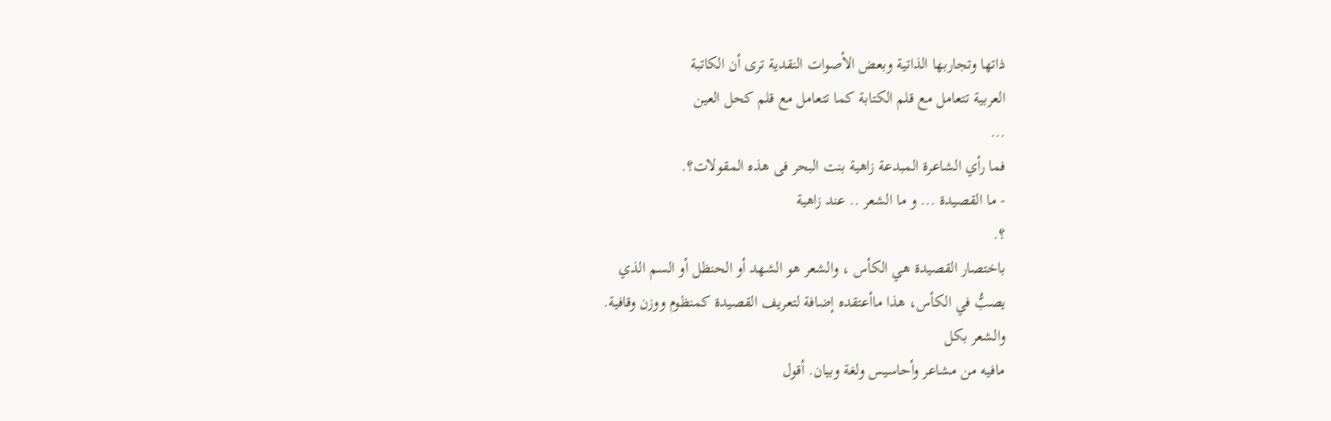ذاتها وتجاربها الذاتية وبعض الأصوات النقدية ترى أن الكاتبة
العربية تتعامل مع قلم الكتابة كما تتعامل مع قلم كحل العين
...
فما رأي الشاعرة المبدعة زاهية بنت البحر فى هذه المقولات؟.
- ما القصيدة ... و ما الشعر .. عند زاهية
؟.
باختصار القصيدة هي الكأس ، والشعر هو الشهد أو الحنظل أو السم الذي
يصبُّ في الكأس، هذا ماأعتقده إضافة لتعريف القصيدة كمنظوم ووزن وقافية.
والشعر بكل
مافيه من مشاعر وأحاسيس ولغة وبيان. أقول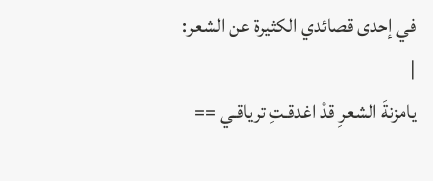في إحدى قصائدي الكثيرة عن الشعر:
|
يامزنةَ الشعرِ قدْ اغدقـتِ ترياقـي ==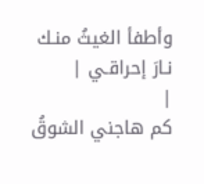وأطفأ الغيثُ منـك نـارَ إحراقـي |
|
كم هاجني الشوقُ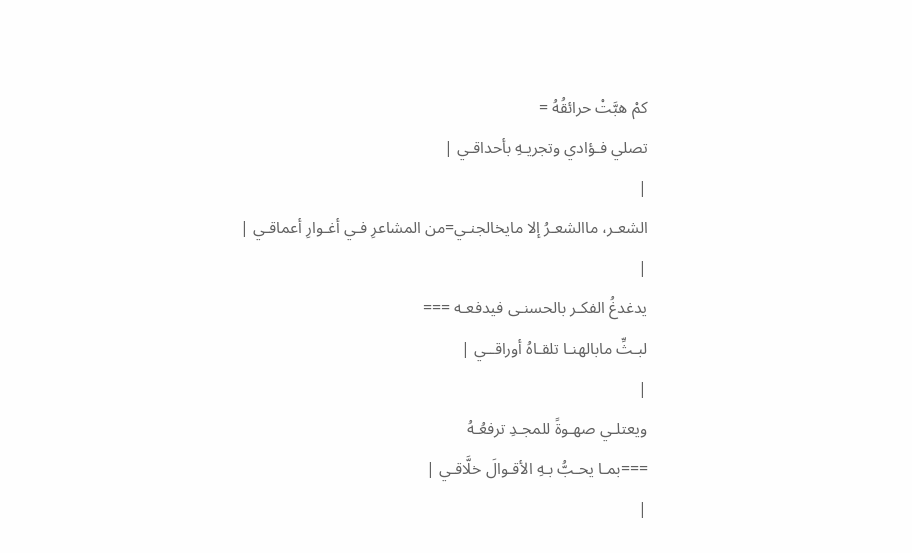كمْ هبَّتْ حرائقُهُ =
تصلي فـؤادي وتجريـهِ بأحداقـي |
|
الشعـر، ماالشعـرُ إلا مايخالجنـي=من المشاعرِ فـي أغـوارِ أعماقـي |
|
يدغدغُ الفكـر بالحسنـى فيدفعـه ===
لبـثِّ مابالهنـا تلقـاهُ أوراقــي |
|
ويعتلـي صهـوةً للمجـدِ ترفعُـهُ
===بمـا يحـبُّ بـهِ الأقـوالَ خلَّاقـي |
|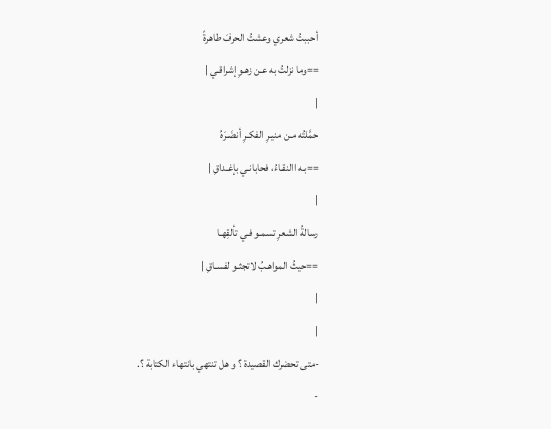أحببتُ شعري وعشتُ الحرفَ طاهرةً
==وما نزلتُ به عـن زهـوِ إشراقـي |
|
حمَّلتُه مـن منيـرِ الفكـرِ أنضَـرَهُ
==بـه االنقـاءُ، فحابانـي بإغـداقِ |
|
رسالةُ الشعرِ تسمـو فـي تألقِهـا
==حيثُ المواهـبُ لاتجثـو لفسـاقِ |
|
|
-متى تحضرك القصيدة ؟ و هل تنتهي بانتهاء الكتابة ؟.
-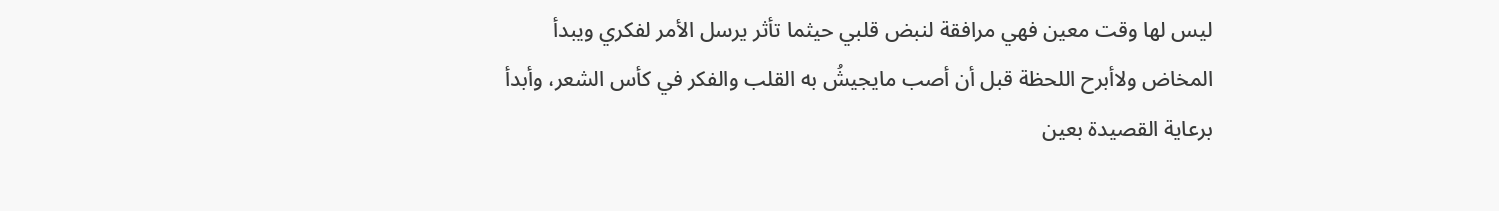ليس لها وقت معين فهي مرافقة لنبض قلبي حيثما تأثر يرسل الأمر لفكري ويبدأ
المخاض ولاأبرح اللحظة قبل أن أصب مايجيشُ به القلب والفكر في كأس الشعر، وأبدأ
برعاية القصيدة بعين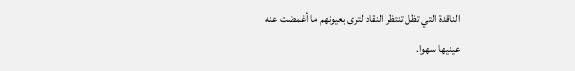الناقدة التي تظل تنتظر النقاد لترى بعيونهم ما أغمضت عنه
عينيها سهوا.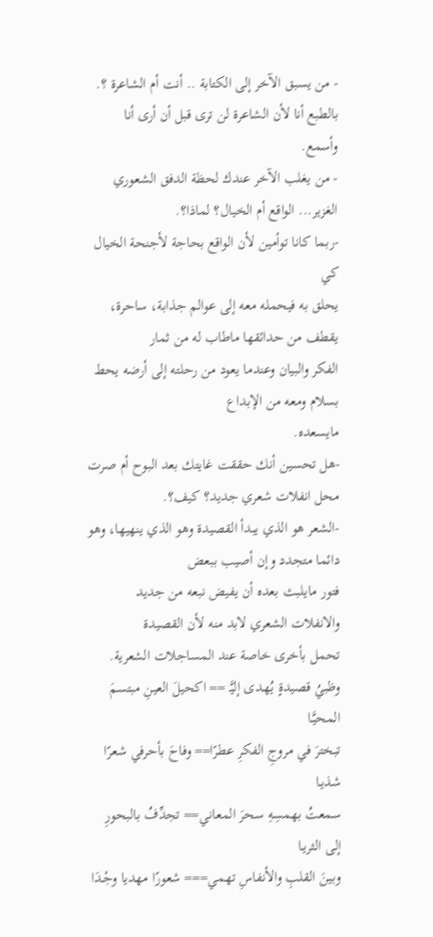- من يسبق الآخر إلى الكتابة .. أنت أم الشاعرة ؟.
بالطبع أنا لأن الشاعرة لن ترى قبل أن أرى أنا وأسمع.
- من يغلب الآخر عندك لحظة الدفق الشعوري الغزير... الواقع أم الخيال؟ لماذا؟.
-ربما كانا توأمين لأن الواقع بحاجة لأجنحة الخيال كي
يحلق به فيحمله معه إلى عوالم جذابة، ساحرة، يقطف من حدائقها ماطاب له من ثمار
الفكر والبيان وعندما يعود من رحلته إلى أرضه يحط بسلام ومعه من الإبداع
مايسعده.
-هل تحسين أنك حققت غايتك بعد البوح أم صرت محل انفلات شعري جديد؟ كيف؟.
-الشعر هو الذي يبدأ القصيدة وهو الذي ينهيها، وهو دائما متجدد وإن أصيب ببعض
فتور مايلبث بعده أن يفيض نبعه من جديد والانفلات الشعري لابد منه لأن القصيدة
تحمل بأخرى خاصة عند المساجلات الشعرية.
وظبيُ قصيدةٍ يُهـدى إليَّـ == اكحيلَ العينِ مبتسمَ المحيَّـا
تبخترَ في مروجِ الفكرِ عطرًا== وفاحَ بأحرفي شعرًا شذيـا
سمعتُ بهمسِهِ سحرَ المعاني== تجدِّفُ بالبحورِ إلى الثريـا
وبينَ القلبِ والأنفاسِ تهمي=== شعورًا مهديا وجْـدَا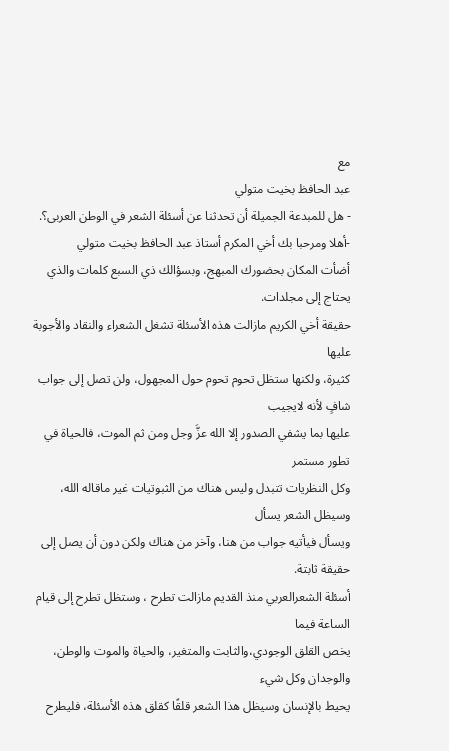مع
عبد الحافظ بخيت متولي
- هل للمبدعة الجميلة أن تحدثنا عن أسئلة الشعر في الوطن العربى؟.
-أهلا ومرحبا بك أخي المكرم أستاذ عبد الحافظ بخيت متولي
أضأت المكان بحضورك المبهج، وبسؤالك ذي السبع كلمات والذي يحتاج إلى مجلدات.
حقيقة أخي الكريم مازالت هذه الأسئلة تشغل الشعراء والنقاد والأجوبة عليها
كثيرة، ولكنها ستظل تحوم تحوم حول المجهول، ولن تصل إلى جواب شافٍ لأنه لايجيب
عليها بما يشفي الصدور إلا الله عزَّ وجل ومن ثم الموت، فالحياة في تطور مستمر
وكل النظريات تتبدل وليس هناك من الثبوتيات غير ماقاله الله، وسيظل الشعر يسأل
ويسأل فيأتيه جواب من هنا، وآخر من هناك ولكن دون أن يصل إلى حقيقة ثابتة.
أسئلة الشعرالعربي منذ القديم مازالت تطرح ، وستظل تطرح إلى قيام الساعة فيما
يخص القلق الوجودي،والثابت والمتغير، والحياة والموت والوطن، والوجدان وكل شيء
يحيط بالإنسان وسيظل هذا الشعر قلقًا كقلق هذه الأسئلة، فليطرح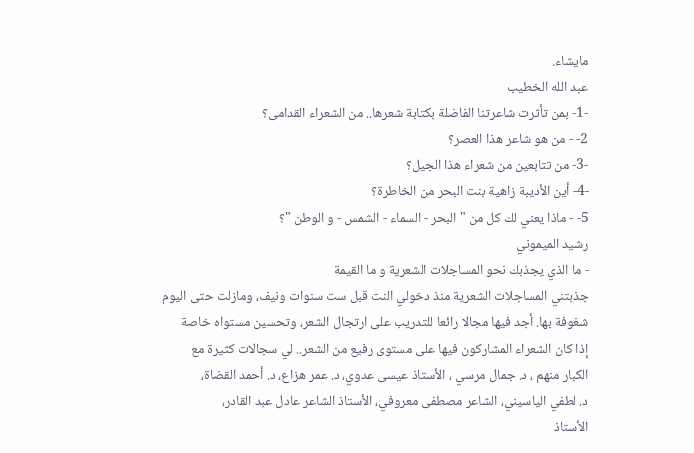مايشاء.
عبد الله الخطيب
-1- بمن تأثرت شاعرتنا الفاضلة بكتابة شعرها.. من الشعراء القدامى؟
2- - من هو شاعر هذا العصر؟
-3- من تتابعين من شعراء هذا الجيل؟
-4- أين الأديبة زاهية بنت البحر من الخاطرة؟
5- - ماذا يعني لك كل من " البحر - السماء - الشمس - و الوطن "؟
رشيد الميموني
- ما الذي يجذبك نحو المساجلات الشعرية و ما القيمة
جذبتني المساجلات الشعرية منذ دخولي النت قبل ست سنوات ونيف، ومازلت حتى اليوم
شغوفة بها. أجد فيها مجالا رائعا للتدريب على ارتجال الشعر، وتحسين مستواه خاصة
إذا كان الشعراء المشاركون فيها على مستوى رفيع من الشعر.. لي سجالات كثيرة مع
الكبار منهم ، د. جمال مرسي ، الأستاذ عيسى عدوي، د. عمر هزاع، د. أحمد القضاة،
د. لطفي الياسيني، الشاعر مصطفى معروفي، الأستاذ الشاعر عادل عبد القادر،
الأستاذ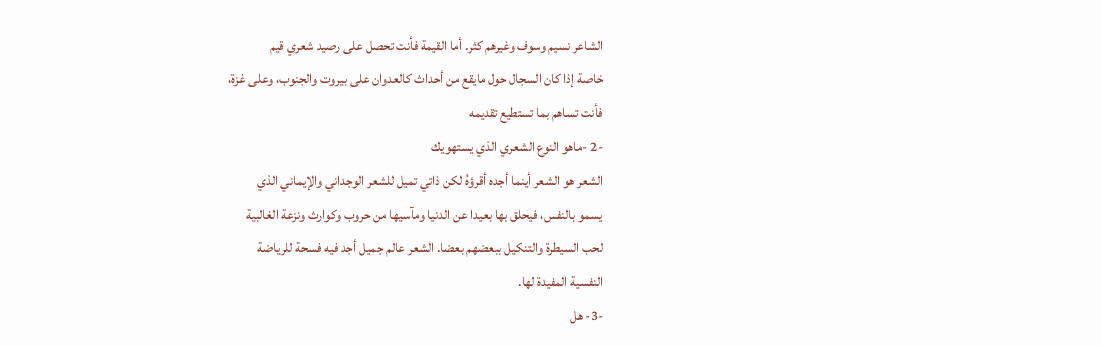الشاعر نسيم وسوف وغيرهم كثر. أما القيمة فأنت تحصل على رصيد شعري قيم
خاصة إذا كان السجال حول مايقع من أحداث كالعدوان على بيروت والجنوب، وعلى غزة،
فأنت تساهم بما تستطيع تقديمه
-2 -ماهو النوع الشعري الذي يستهويك
الشعر هو الشعر أينما أجده أقرؤهُ لكن ذاتي تميل للشعر الوجداني والإيماني الذي
يسمو بالنفس، فيحلق بها بعيدا عن الدنيا ومآسيها من حروب وكوارث ونزعة الغالبية
لحب السيطرة والتنكيل ببعضهم بعضا. الشعر عالم جميل أجد فيه فسحة للرياضة
النفسية المفيدة لها.
-3- هل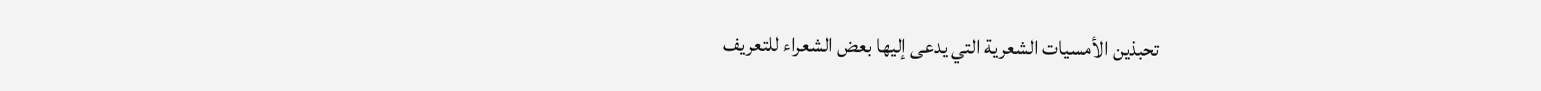تحبذين الأمسيات الشعرية التي يدعى إليها بعض الشعراء للتعريف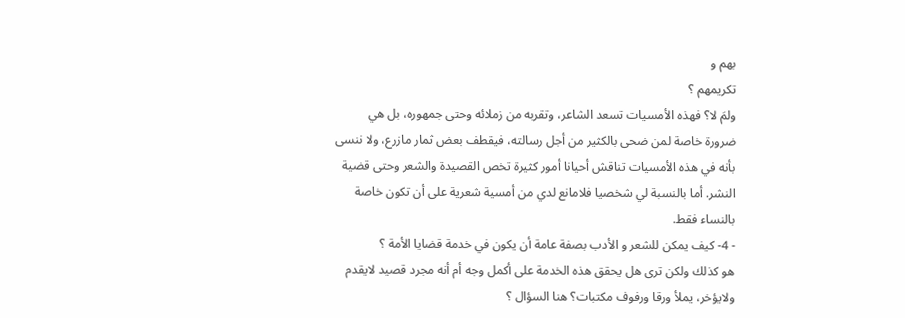بهم و
تكريمهم ؟
ولمَ لا؟ فهذه الأمسيات تسعد الشاعر، وتقربه من زملائه وحتى جمهوره، بل هي
ضرورة خاصة لمن ضحى بالكثير من أجل رسالته، فيقطف بعض ثمار مازرع، ولا ننسى
بأنه في هذه الأمسيات تناقش أحيانا أمور كثيرة تخص القصيدة والشعر وحتى قضية
النشر. أما بالنسبة لي شخصيا فلامانع لدي من أمسية شعرية على أن تكون خاصة
بالنساء فقط.
- 4- كيف يمكن للشعر و الأدب بصفة عامة أن يكون في خدمة قضايا الأمة ؟
هو كذلك ولكن ترى هل يحقق هذه الخدمة على أكمل وجه أم أنه مجرد قصيد لايقدم
ولايؤخر، يملأ ورقا ورفوف مكتبات؟ هنا السؤال ؟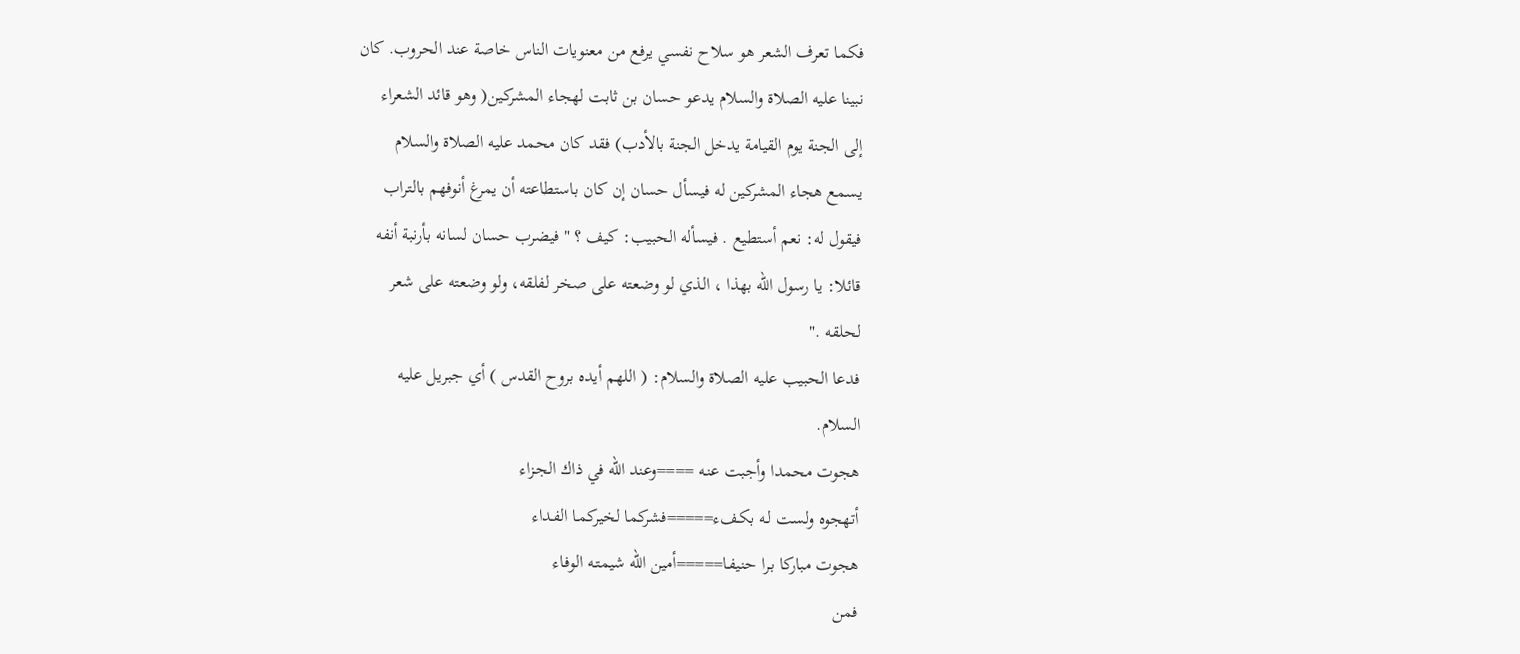فكما تعرف الشعر هو سلاح نفسي يرفع من معنويات الناس خاصة عند الحروب. كان
نبينا عليه الصلاة والسلام يدعو حسان بن ثابت لهجاء المشركين( وهو قائد الشعراء
إلى الجنة يوم القيامة يدخل الجنة بالأدب) فقد كان محمد عليه الصلاة والسلام
يسمع هجاء المشركين له فيسأل حسان إن كان باستطاعته أن يمرغ أنوفهم بالتراب
فيقول له: نعم أستطيع . فيسأله الحبيب: كيف ؟ "فيضرب حسان لسانه بأرنبة أنفه
قائلا: يا رسول الله بهذا ، الذي لو وضعته على صخر لفلقه، ولو وضعته على شعر
لحلقه ."
فدعا الحبيب عليه الصلاة والسلام: ( اللهم أيده بروح القدس ) أي جبريل عليه
السلام.
هجوت محمدا وأجبت عنـه ====وعند الله في ذاك الجـزاء
أتهجوه ولست لـه بكـفء=====فشركما لخيركمـا الفـداء
هجوت مباركا بـرا حنيفـا=====أمين الله شيمتـه الوفـاء
فمن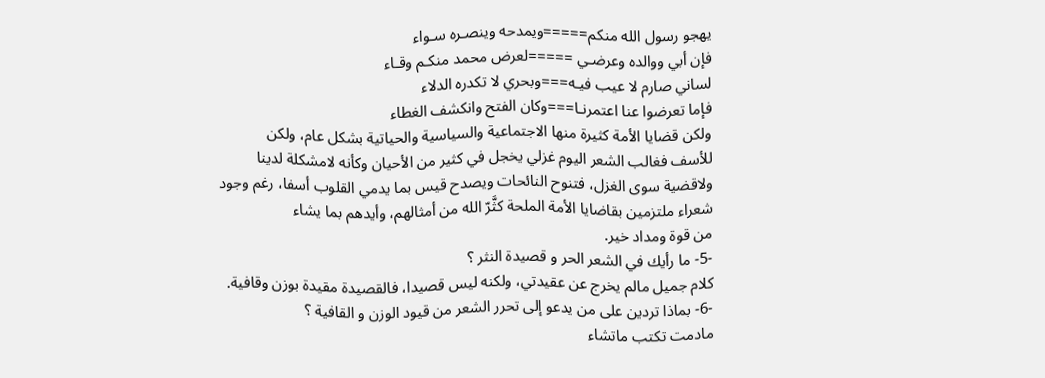يهجو رسول الله منكم=====ويمدحه وينصـره سـواء
فإن أبي ووالده وعرضـي =====لعرض محمد منكـم وقـاء
لساني صارم لا عيب فيـه===وبحري لا تكدره الدلاء
فإما تعرضوا عنا اعتمرنـا===وكان الفتح وانكشف الغطاء
ولكن قضايا الأمة كثيرة منها الاجتماعية والسياسية والحياتية بشكل عام، ولكن
للأسف فغالب الشعر اليوم غزلي يخجل في كثير من الأحيان وكأنه لامشكلة لدينا
ولاقضية سوى الغزل، فتنوح النائحات ويصدح قيس بما يدمي القلوب أسفا، رغم وجود
شعراء ملتزمين بقاضايا الأمة الملحة كثَّرّ الله من أمثالهم، وأيدهم بما يشاء
من قوة ومداد خير.
-5- ما رأيك في الشعر الحر و قصيدة النثر ؟
كلام جميل مالم يخرج عن عقيدتي، ولكنه ليس قصيدا، فالقصيدة مقيدة بوزن وقافية.
-6- بماذا تردين على من يدعو إلى تحرر الشعر من قيود الوزن و القافية ؟
مادمت تكتب ماتشاء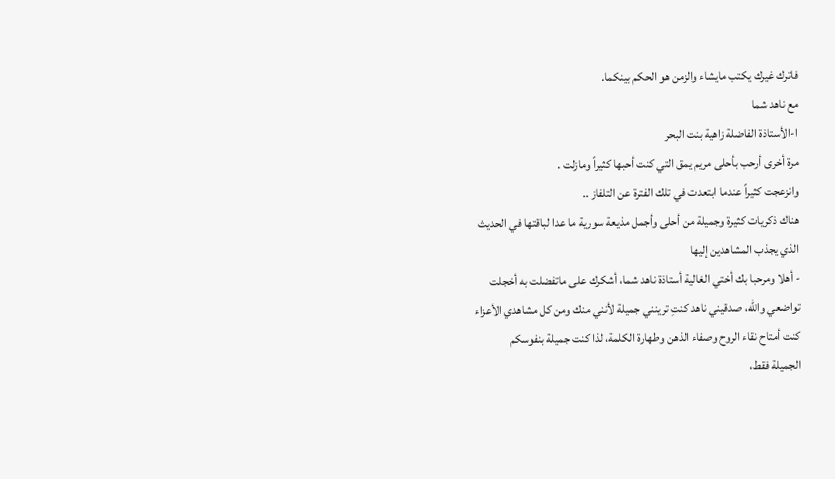فاترك غيرك يكتب مايشاء والزمن هو الحكم بينكما.
مع ناهد شما
ا-الأستاذة الفاضلة زاهية بنت البحر
مرة أخرى أرحب بأحلى مريم يمق التي كنت أحبها كثيراً ومازلت .
وانزعجت كثيراً عندما ابتعدت في تلك الفترة عن التلفاز ..
هناك ذكريات كثيرة وجميلة من أحلى وأجمل مذيعة سورية ما عدا لباقتها في الحديث
الذي يجذب المشاهدين إليها
- أهلا ومرحبا بك أختي الغالية أستاذة ناهد شما، أشكرك على ماتفضلت به أخجلت
تواضعي والله، صدقيني ناهد كنتِ ترينني جميلة لأنني منك ومن كل مشاهدي الأعزاء
كنت أمتاح نقاء الروح وصفاء الذهن وطهارة الكلمة، لذا كنت جميلة بنفوسكم
الجميلة فقط،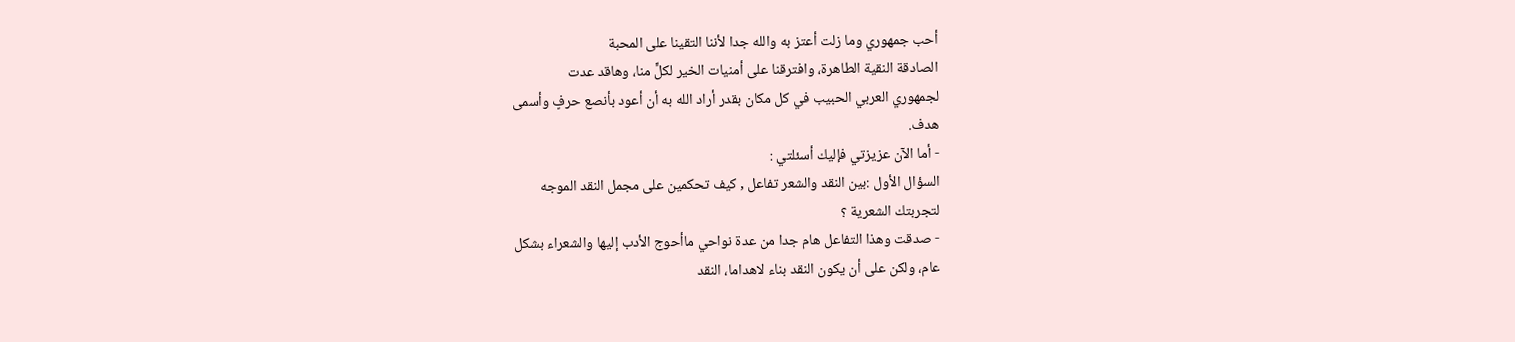أحب جمهوري وما زلت أعتز به والله جدا لأننا التقينا على المحبة
الصادقة النقية الطاهرة، وافترقنا على أمنيات الخير لكلٍّ منا، وهاقد عدت
لجمهوري العربي الحبيب في كل مكان بقدر أراد الله به أن أعود بأنصع حرفٍ وأسمى
هدف.
- أما الآن عزيزتي فإليك أسئلتي :
السؤال الأول :بين النقد والشعر تفاعل , كيف تحكمين على مجمل النقد الموجه
لتجربتك الشعرية ؟
- صدقت وهذا التفاعل هام جدا من عدة نواحي ماأحوج الأدب إليها والشعراء بشكل
عام، ولكن على أن يكون النقد بناء لاهداما، النقد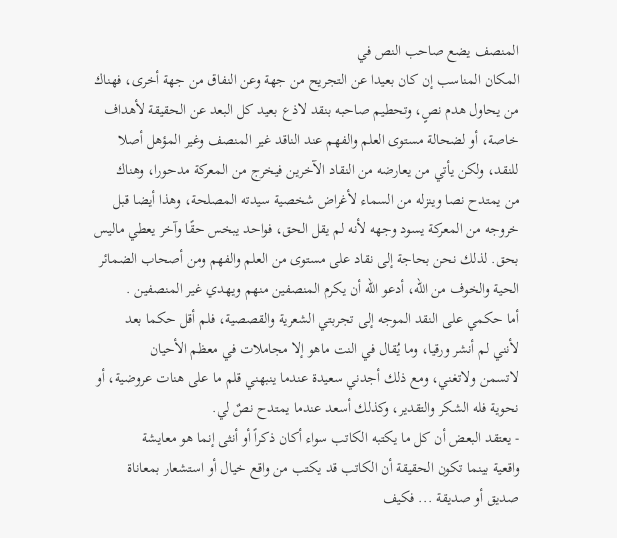المنصف يضع صاحب النص في
المكان المناسب إن كان بعيدا عن التجريح من جهة وعن النفاق من جهة أخرى، فهناك
من يحاول هدم نصٍ، وتحطيم صاحبه بنقد لاذع بعيد كل البعد عن الحقيقة لأهداف
خاصة، أو لضحالة مستوى العلم والفهم عند الناقد غير المنصف وغير المؤهل أصلا
للنقد، ولكن يأتي من يعارضه من النقاد الآخرين فيخرج من المعركة مدحورا، وهناك
من يمتدح نصا وينزله من السماء لأغراض شخصية سيدته المصلحة، وهذا أيضا قبل
خروجه من المعركة يسود وجهه لأنه لم يقل الحق، فواحد يبخس حقًا وآخر يعطي ماليس
بحق. لذلك نحن بحاجة إلى نقاد على مستوى من العلم والفهم ومن أصحاب الضمائر
الحية والخوف من الله، أدعو الله أن يكرم المنصفين منهم ويهدي غير المنصفين .
أما حكمي على النقد الموجه إلى تجربتي الشعرية والقصصية، فلم أقل حكما بعد
لأنني لم أنشر ورقيا، وما يُقال في النت ماهو إلا مجاملات في معظم الأحيان
لاتسمن ولاتغني، ومع ذلك أجدني سعيدة عندما ينبهني قلم ما على هنات عروضية، أو
نحوية فله الشكر والتقدير، وكذلك أسعد عندما يمتدح نصٌ لي.
- يعتقد البعض أن كل ما يكتبه الكاتب سواء أكان ذكراً أو أنثى إنما هو معايشة
واقعية بينما تكون الحقيقة أن الكاتب قد يكتب من واقع خيال أو استشعار بمعاناة
صديق أو صديقة ... فكيف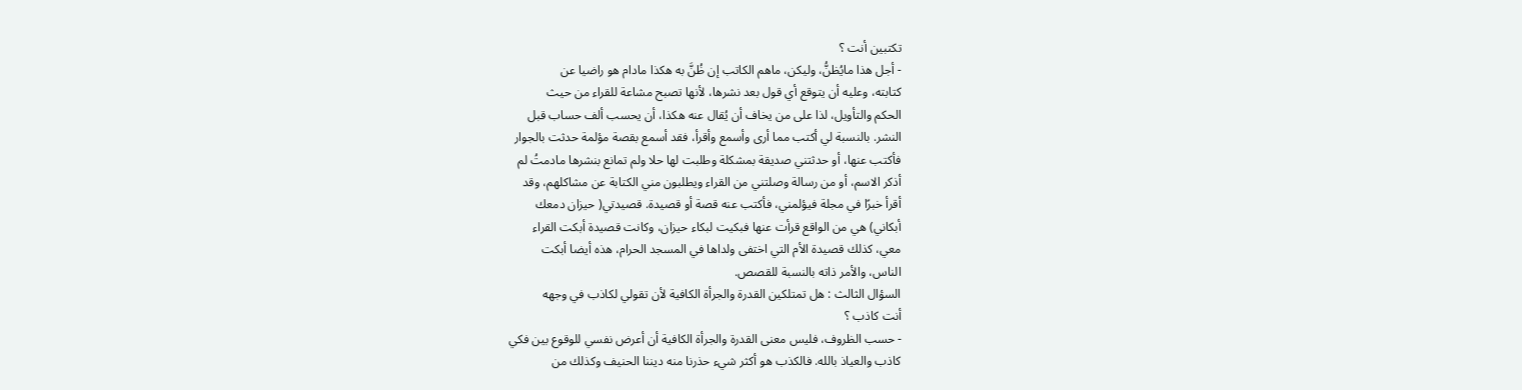تكتبين أنت ؟
- أجل هذا مايُظنُّ، وليكن، ماهم الكاتب إن ظُنَّ به هكذا مادام هو راضيا عن
كتابته، وعليه أن يتوقع أي قول بعد نشرها، لأنها تصبح مشاعة للقراء من حيث
الحكم والتأويل، لذا على من يخاف أن يُقال عنه هكذا، أن يحسب ألف حساب قبل
النشر. بالنسبة لي أكتب مما أرى وأسمع وأقرأ، فقد أسمع بقصة مؤلمة حدثت بالجوار
فأكتب عنها، أو حدثتني صديقة بمشكلة وطلبت لها حلا ولم تمانع بنشرها مادمتُ لم
أذكر الاسم، أو من رسالة وصلتني من القراء ويطلبون مني الكتابة عن مشاكلهم، وقد
أقرأ خبرًا في مجلة فيؤلمني، فأكتب عنه قصة أو قصيدة. قصيدتي( حيزان دمعك
أبكاني) هي من الواقع قرأت عنها فبكيت لبكاء حيزان، وكانت قصيدة أبكت القراء
معي، كذلك قصيدة الأم التي اختفى ولداها في المسجد الحرام، هذه أيضا أبكت
الناس، والأمر ذاته بالنسبة للقصص.
السؤال الثالث : هل تمتلكين القدرة والجرأة الكافية لأن تقولي لكاذب في وجهه
أنت كاذب ؟
- حسب الظروف، فليس معنى القدرة والجرأة الكافية أن أعرض نفسي للوقوع بين فكي
كاذب والعياذ بالله. فالكذب هو أكثر شيء حذرنا منه ديننا الحنيف وكذلك من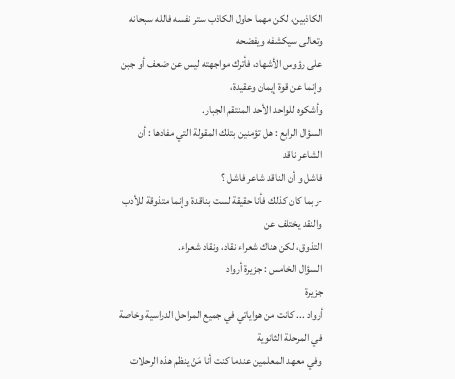الكاذبين، لكن مهما حاول الكاذب ستر نفسه فالله سبحانه وتعالى سيكشفه ويفضحه
على رؤوس الأشهاد، فأترك مواجهته ليس عن ضعف أو جبن وإنما عن قوة إيمان وعقيدة،
وأشكوه للواحد الأحد المنتقم الجبار.
السؤال الرابع : هل تؤمنين بتلك المقولة التي مفادها : أن الشاعر ناقد
فاشل و أن الناقد شاعر فاشل ؟
-ربما كان كذلك فأنا حقيقة لست بناقدة وإنما متذوقة للأدب والنقد يختلف عن
التذوق، لكن هناك شعراء نقاد، ونقاد شعراء.
السؤال الخامس : جزيرة أرواد
جزيرة
أرواد ... كانت من هواياتي في جميع المراحل الدراسية وخاصة في المرحلة الثانوية
وفي معهد المعلمين عندما كنت أنا مَنْ ينظم هذه الرحلات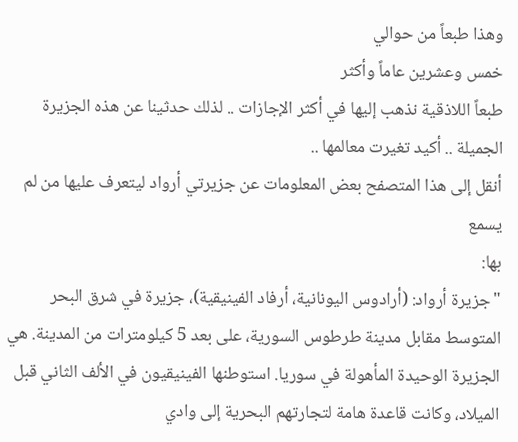وهذا طبعاً من حوالي
خمس وعشرين عاماً وأكثر
طبعاً اللاذقية نذهب إليها في أكثر الإجازات .. لذلك حدثينا عن هذه الجزيرة
الجميلة .. أكيد تغيرت معالمها ..
أنقل إلى هذا المتصفح بعض المعلومات عن جزيرتي أرواد ليتعرف عليها من لم يسمع
بها:
"جزيرة أرواد: (أرادوس اليونانية، أرفاد الفينيقية)، جزيرة في شرق البحر
المتوسط مقابل مدينة طرطوس السورية، على بعد 5 كيلومترات من المدينة. هي
الجزيرة الوحيدة المأهولة في سوريا. استوطنها الفينيقيون في الألف الثاني قبل
الميلاد، وكانت قاعدة هامة لتجارتهم البحرية إلى وادي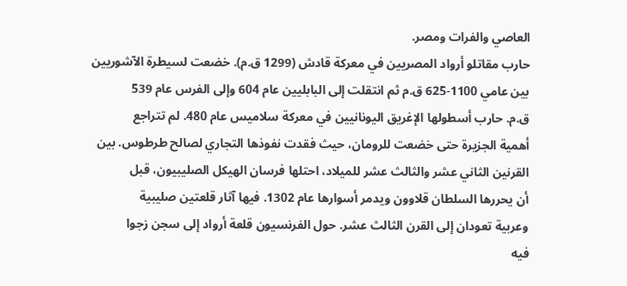العاصي والفرات ومصر.
حارب مقاتلو أرواد المصريين في معركة قادش (1299 ق.م). خضعت لسيطرة الآشوريين
بين عامي 1100-625 ق.م ثم انتقلت إلى البابليين عام 604 وإلى الفرس عام 539
ق.م. حارب أسطولها الإغريق اليونانيين في معركة سلاميس عام 480. لم تتراجع
أهمية الجزيرة حتى خضعت للرومان، حيث فقدت نفوذها التجاري لصالح طرطوس. بين
القرنين الثاني عشر والثالث عشر للميلاد، احتلها فرسان الهيكل الصليبيون، قبل
أن يحررها السلطان قلاوون ويدمر أسوارها عام 1302. فيها آثار قلعتين صليبية
وعربية تعودان إلى القرن الثالث عشر. حول الفرنسيون قلعة أرواد إلى سجن زجوا
فيه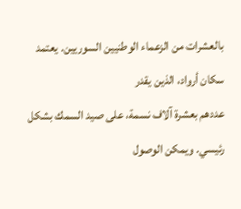بالعشرات من الزعماء الوطنيين السوريين. يعتمد سكان أرواد، الذين يقدر
عددهم بعشرة آلاف نسمة، على صيد السمك بشكل رئيسي. ويمكن الوصول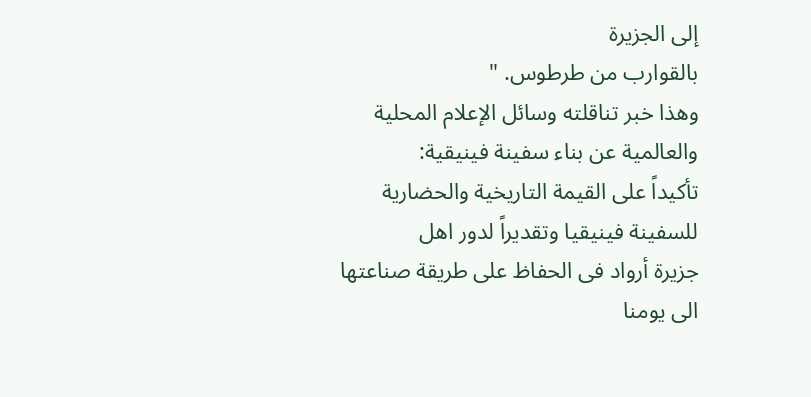إلى الجزيرة
بالقوارب من طرطوس. "
وهذا خبر تناقلته وسائل الإعلام المحلية والعالمية عن بناء سفينة فينيقية:
تأكيداً على القيمة التاريخية والحضارية للسفينة فينيقيا وتقديراً لدور اهل
جزيرة أرواد فى الحفاظ على طريقة صناعتها الى يومنا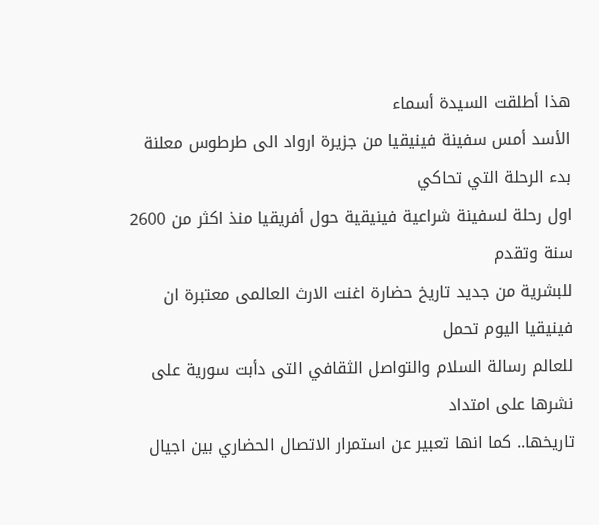هذا أطلقت السيدة أسماء
الأسد أمس سفينة فينيقيا من جزيرة ارواد الى طرطوس معلنة بدء الرحلة التي تحاكي
اول رحلة لسفينة شراعية فينيقية حول أفريقيا منذ اكثر من 2600 سنة وتقدم
للبشرية من جديد تاريخ حضارة اغنت الارث العالمى معتبرة ان فينيقيا اليوم تحمل
للعالم رسالة السلام والتواصل الثقافي التى دأبت سورية على نشرها على امتداد
تاريخها.. كما انها تعبير عن استمرار الاتصال الحضاري بين اجيال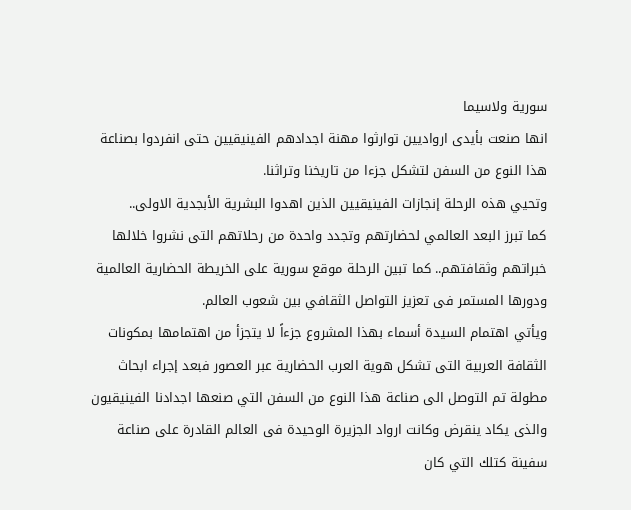سورية ولاسيما
انها صنعت بأيدى ارواديين توارثوا مهنة اجدادهم الفينيقيين حتى انفردوا بصناعة
هذا النوع من السفن لتشكل جزءا من تاريخنا وتراثنا.
وتحيي هذه الرحلة إنجازات الفينيقيين الذين اهدوا البشرية الأبجدية الاولى..
كما تبرز البعد العالمي لحضارتهم وتجدد واحدة من رحلاتهم التى نشروا خلالها
خبراتهم وثقافتهم.. كما تبين الرحلة موقع سورية على الخريطة الحضارية العالمية
ودورها المستمر فى تعزيز التواصل الثقافي بين شعوب العالم.
ويأتي اهتمام السيدة أسماء بهذا المشروع جزءاً لا يتجزأ من اهتمامها بمكونات
الثقافة العربية التى تشكل هوية العرب الحضارية عبر العصور فبعد إجراء ابحاث
مطولة تم التوصل الى صناعة هذا النوع من السفن التي صنعها اجدادنا الفينيقيون
والذى يكاد ينقرض وكانت ارواد الجزيرة الوحيدة فى العالم القادرة على صناعة
سفينة كتلك التي كان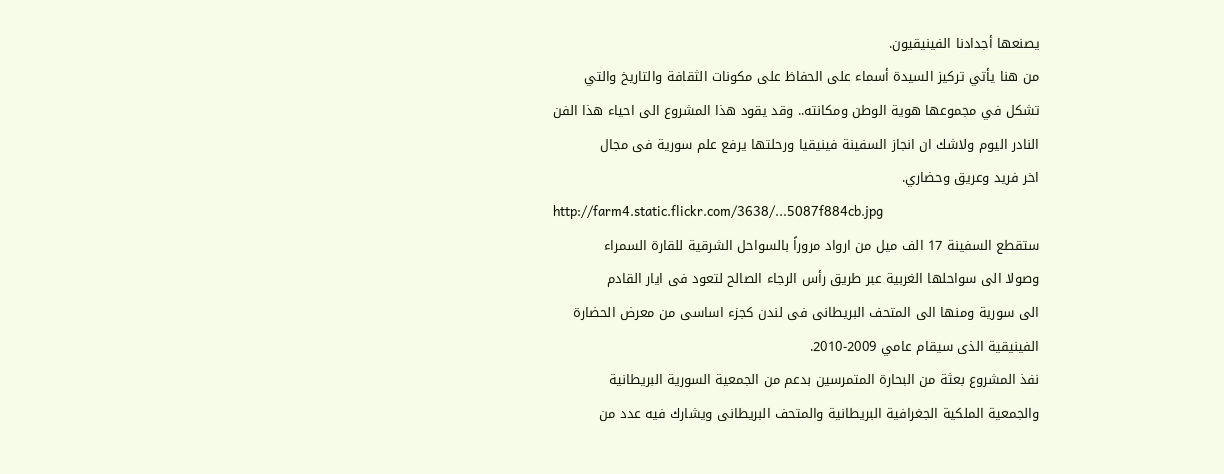يصنعها أجدادنا الفينيقيون.
من هنا يأتي تركيز السيدة أسماء على الحفاظ على مكونات الثقافة والتاريخ والتي
تشكل في مجموعها هوية الوطن ومكانته.. وقد يقود هذا المشروع الى احياء هذا الفن
النادر اليوم ولاشك ان انجاز السفينة فينيقيا ورحلتها يرفع علم سورية فى مجال
اخر فريد وعريق وحضاري.
http://farm4.static.flickr.com/3638/...5087f884cb.jpg
ستقطع السفينة 17 الف ميل من ارواد مروراً بالسواحل الشرقية للقارة السمراء
وصولا الى سواحلها الغربية عبر طريق رأس الرجاء الصالح لتعود فى ايار القادم
الى سورية ومنها الى المتحف البريطانى فى لندن كجزء اساسى من معرض الحضارة
الفينيقية الذى سيقام عامي 2009-2010.
نفذ المشروع بعثة من البحارة المتمرسين بدعم من الجمعية السورية البريطانية
والجمعية الملكية الجغرافية البريطانية والمتحف البريطانى ويشارك فيه عدد من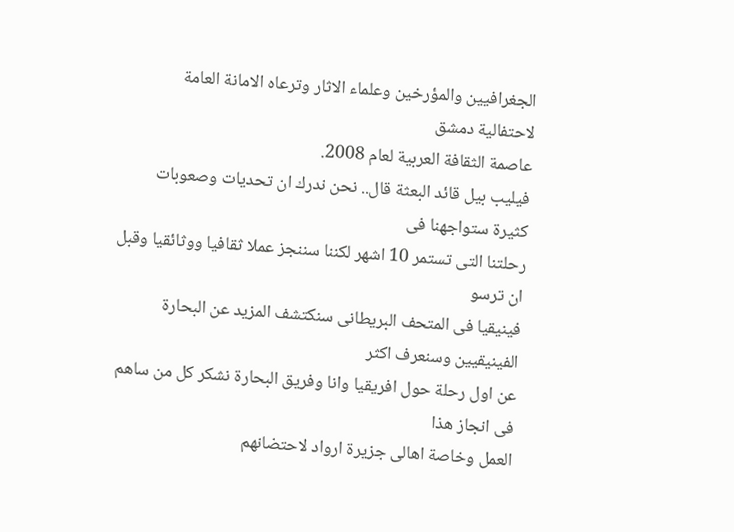الجغرافيين والمؤرخين وعلماء الاثار وترعاه الامانة العامة لاحتفالية دمشق
عاصمة الثقافة العربية لعام 2008.
فيليب بيل قائد البعثة قال.. نحن ندرك ان تحديات وصعوبات كثيرة ستواجهنا فى
رحلتنا التى تستمر 10 اشهر لكننا سننجز عملا ثقافيا ووثائقيا وقبل ان ترسو
فينيقيا فى المتحف البريطانى سنكتشف المزيد عن البحارة الفينيقيين وسنعرف اكثر
عن اول رحلة حول افريقيا وانا وفريق البحارة نشكر كل من ساهم فى انجاز هذا
العمل وخاصة اهالى جزيرة ارواد لاحتضانهم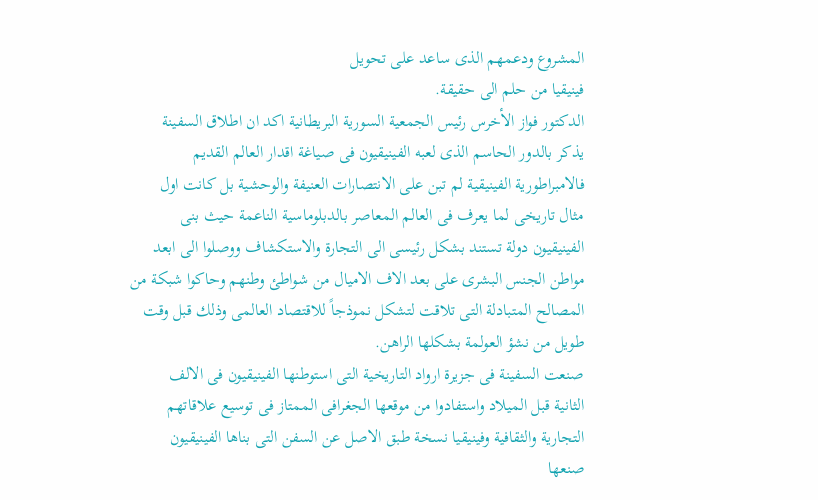المشروع ودعمهم الذى ساعد على تحويل
فينيقيا من حلم الى حقيقة.
الدكتور فواز الأخرس رئيس الجمعية السورية البريطانية اكد ان اطلاق السفينة
يذكر بالدور الحاسم الذى لعبه الفينيقيون فى صياغة اقدار العالم القديم
فالامبراطورية الفينيقية لم تبن على الانتصارات العنيفة والوحشية بل كانت اول
مثال تاريخى لما يعرف فى العالم المعاصر بالدبلوماسية الناعمة حيث بنى
الفينيقيون دولة تستند بشكل رئيسى الى التجارة والاستكشاف ووصلوا الى ابعد
مواطن الجنس البشرى على بعد الاف الاميال من شواطئ وطنهم وحاكوا شبكة من
المصالح المتبادلة التى تلاقت لتشكل نموذجاً للاقتصاد العالمى وذلك قبل وقت
طويل من نشؤ العولمة بشكلها الراهن.
صنعت السفينة فى جزيرة ارواد التاريخية التى استوطنها الفينيقيون فى الالف
الثانية قبل الميلاد واستفادوا من موقعها الجغرافى الممتاز فى توسيع علاقاتهم
التجارية والثقافية وفينيقيا نسخة طبق الاصل عن السفن التى بناها الفينيقيون
صنعها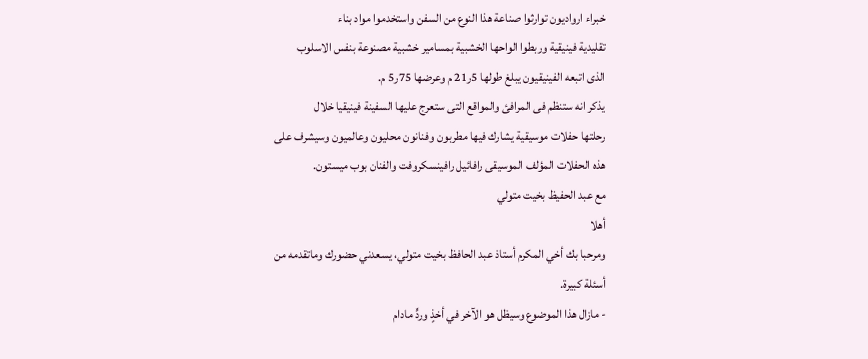خبراء ارواديون توارثوا صناعة هذا النوع من السفن واستخدموا مواد بناء
تقليدية فينيقية وربطوا الواحها الخشبية بمسامير خشبية مصنوعة بنفس الاسلوب
الذى اتبعه الفينيقيون يبلغ طولها 5ر21 م وعرضها 75ر5 م.
يذكر انه ستنظم فى المرافئ والمواقع التى ستعرج عليها السفينة فينيقيا خلال
رحلتها حفلات موسيقية يشارك فيها مطربون وفنانون محليون وعالميون وسيشرف على
هذه الحفلات المؤلف الموسيقى رافائيل رافينسكروفت والفنان بوب ميستون.
مع عبد الحفيظ بخيت متولي
أهلا
ومرحبا بك أخي المكرم أستاذ عبد الحافظ بخيت متولي، يسعدني حضورك وماتقدمه من
أسئلة كبيرة.
- مازال هذا الموضوع وسيظل هو الآخر في أخذٍ وردٍّ مادام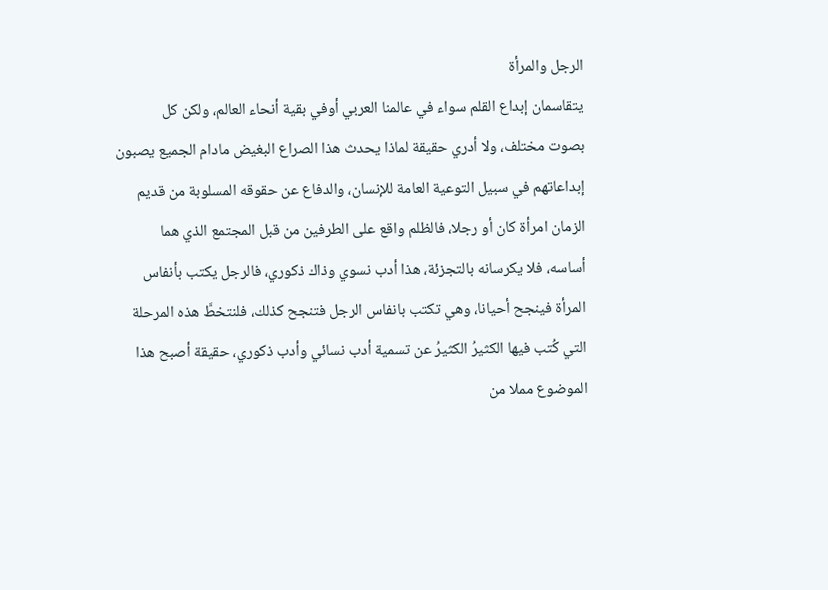الرجل والمرأة
يتقاسمان إبداع القلم سواء في عالمنا العربي أوفي بقية أنحاء العالم، ولكن كل
بصوت مختلف، ولا أدري حقيقة لماذا يحدث هذا الصراع البغيض مادام الجميع يصبون
إبداعاتهم في سبيل التوعية العامة للإنسان، والدفاع عن حقوقه المسلوبة من قديم
الزمان امرأة كان أو رجلا، فالظلم واقع على الطرفين من قبل المجتمع الذي هما
أساسه، فلا يكرسانه بالتجزئة، هذا أدب نسوي وذاك ذكوري، فالرجل يكتب بأنفاس
المرأة فينجح أحيانا، وهي تكتب بانفاس الرجل فتنجح كذلك، فلنتخطَّ هذه المرحلة
التي كُتب فيها الكثيرُ الكثيرُ عن تسمية أدب نسائي وأدب ذكوري، حقيقة أصبح هذا
الموضوع مملا من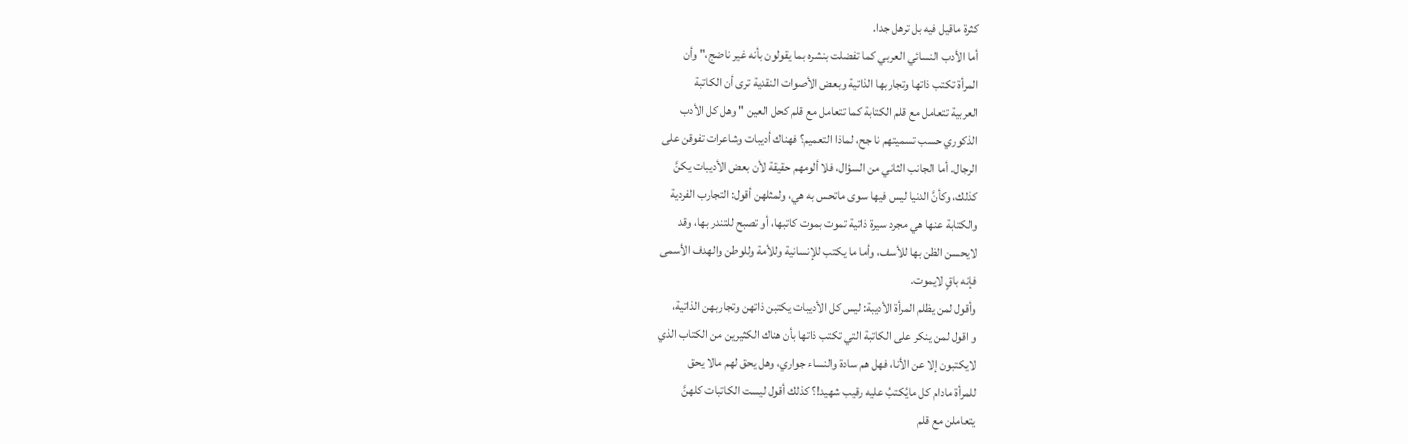كثرة ماقيل فيه بل ترهل جدا.
أما الأدب النسائي العربي كما تفضلت بنشره بما يقولون بأنه غير ناضج،" وأن
المرأة تكتب ذاتها وتجاربها الذاتية وبعض الأصوات النقدية ترى أن الكاتبة
العربية تتعامل مع قلم الكتابة كما تتعامل مع قلم كحل العين " وهل كل الأدب
الذكوري حسب تسميتهم نا جح، لماذا التعميم؟ فهناك أديبات وشاعرات تفوقن على
الرجال. أما الجانب الثاني من السؤال، فلا ألومهم حقيقة لأن بعض الأديبات يكنَّ
كذلك، وكأنَّ الدنيا ليس فيها سوى ماتحس به هي، ولمثلهن أقول: التجارب الفردية
والكتابة عنها هي مجرد سيرة ذاتية تموت بموت كاتبها، أو تصبح للتندر بها، وقد
لايحسن الظن بها للأسف، وأما ما يكتب للإنسانية وللأمة وللوطن والهدف الأسمى
فإنه باقٍ لايموت.
وأقول لمن يظلم المرأة الأديبة: ليس كل الأديبات يكتبن ذاتهن وتجاربهن الذاتية،
و اقول لمن ينكر على الكاتبة التي تكتب ذاتها بأن هناك الكثيرين من الكتاب الذي
لايكتبون إلا عن الأنا، فهل هم سادة والنساء جواري، وهل يحق لهم مالا يحق
للمرأة مادام كل مايُكتبُ عليه رقيب شهيد!؟ كذلك أقول ليست الكاتبات كلهنَّ
يتعاملن مع قلم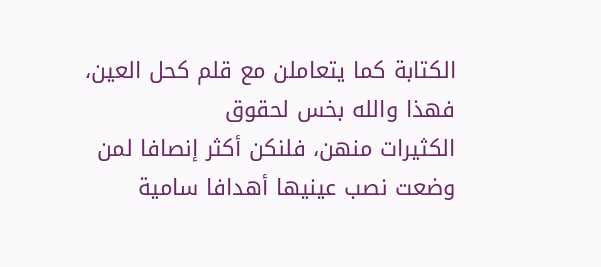الكتابة كما يتعاملن مع قلم كحل العين، فهذا والله بخس لحقوق
الكثيرات منهن، فلنكن أكثر إنصافا لمن وضعت نصب عينيها أهدافا سامية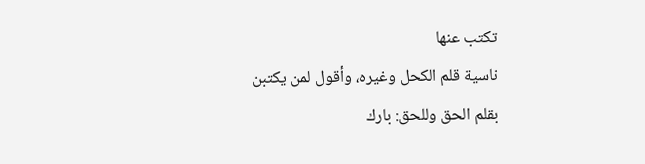تكتب عنها
ناسية قلم الكحل وغيره، وأقول لمن يكتبن بقلم الحق وللحق: بارك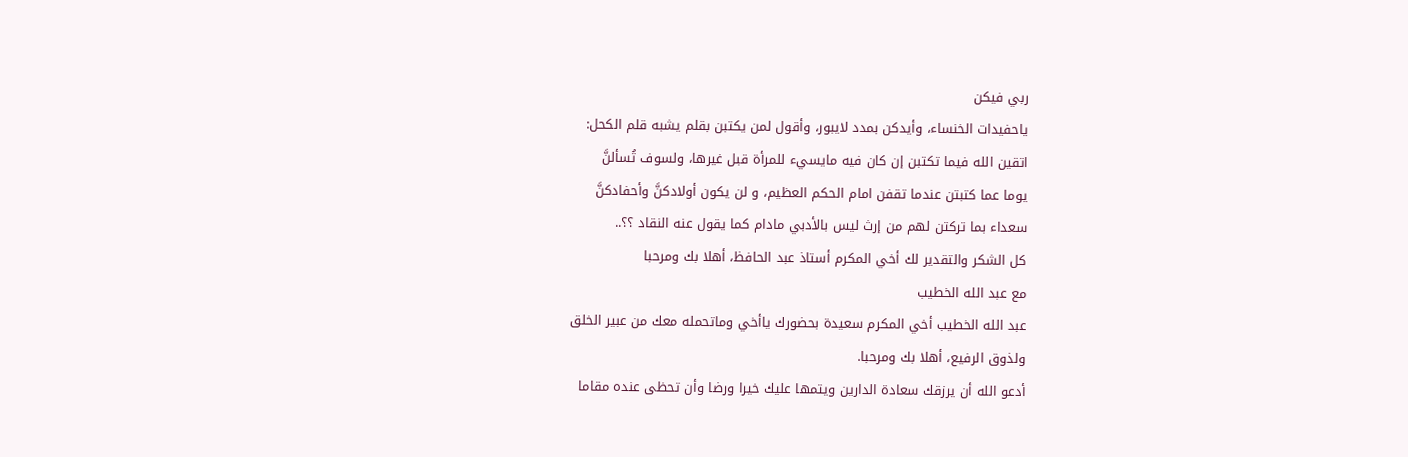ربي فيكن
ياحفيدات الخنساء، وأيدكن بمدد لايبور، وأقول لمن يكتبن بقلم يشبه قلم الكحل:
اتقين الله فيما تكتبن إن كان فيه مايسيء للمرأة قبل غيرها، ولسوف تُسألنَّ
يوما عما كتبتن عندما تقفن امام الحكم العظيم، و لن يكون أولادكنَّ وأحفادكنَّ
سعداء بما تركتن لهم من إرث ليس بالأدبي مادام كما يقول عنه النقاد ؟؟..
كل الشكر والتقدير لك أخي المكرم أستاذ عبد الحافظ، أهلا بك ومرحبا
مع عبد الله الخطيب
عبد الله الخطيب أخي المكرم سعيدة بحضورك ياأخي وماتحمله معك من عبير الخلق
ولذوق الرفيع، أهلا بك ومرحبا.
أدعو الله أن يرزقك سعادة الدارين ويتمها عليك خيرا ورضا وأن تحظى عنده مقاما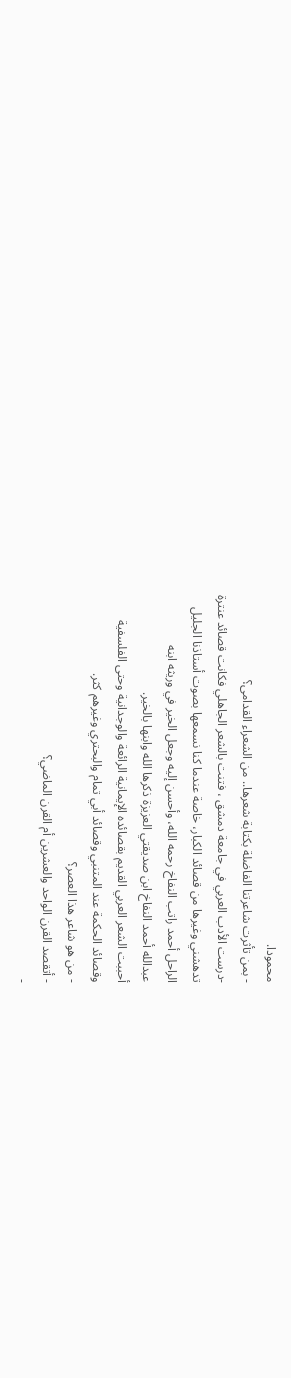محمودا.
- بمن تأثرت شاعرتنا الفاضلة بكتابة شعرها.. من الشعراء القدامى؟
-درست الأدب العربي في جامعة دمشق ، فتنت بالشعر الجاهلي فكانت قصائد عنترة
تدهشني وغيرها من قصائد الكبار، خاصة عندما كنا نسمعها بصوت أستاذنا الجليل
الراحل أحمد راتب النفاخ رحمه الله، وأحسن إليه وجعل الخير في وريثه ابنه
عبدالله أحمد النفاخ ابن صديقتي العزيزة ذكرها الله وابنها بالخير.
أحببت الشعر العربي القديم بقصائده الإيمانية الرائعة والوجدانية وحتى الفلسفية
وقصائد الحكمة عند المتنبي وقصائد أبي تمام والبحتري وغيرهم كثر.
- من هو شاعر هذا العصر؟
- أتقصد القرن الواحد والعشرين أم القرن الماضي؟
-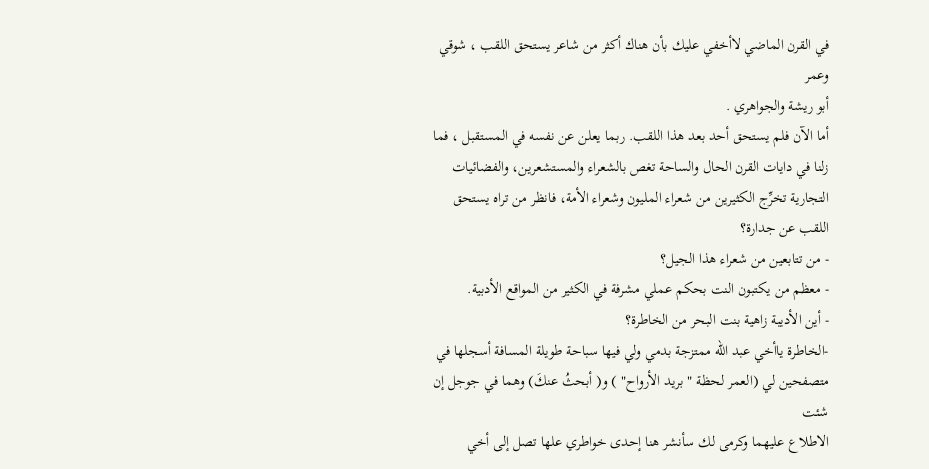في القرن الماضي لاأخفي عليك بأن هناك أكثر من شاعر يستحق اللقب ، شوقي وعمر
أبو ريشة والجواهري .
أما الآن فلم يستحق أحد بعد هذا اللقب. ربما يعلن عن نفسه في المستقبل ، فما
زلنا في دايات القرن الحال والساحة تغص بالشعراء والمستشعرين، والفضائيات
التجارية تخرِّج الكثيرين من شعراء المليون وشعراء الأمة، فانظر من تراه يستحق
اللقب عن جدارة؟
- من تتابعين من شعراء هذا الجيل؟
- معظم من يكتبون النت بحكم عملي مشرفة في الكثير من المواقع الأدبية.
- أين الأديبة زاهية بنت البحر من الخاطرة؟
-الخاطرة ياأخي عبد الله ممتزجة بدمي ولي فيها سباحة طويلة المسافة أسجلها في
متصفحين لي (العمر لحظة " بريد الأرواح" ) و( أبحثُ عنكَ) وهما في جوجل إن شئت
الاطلاع عليهما وكرمى لك سأنشر هنا إحدى خواطري علها تصل إلى أخي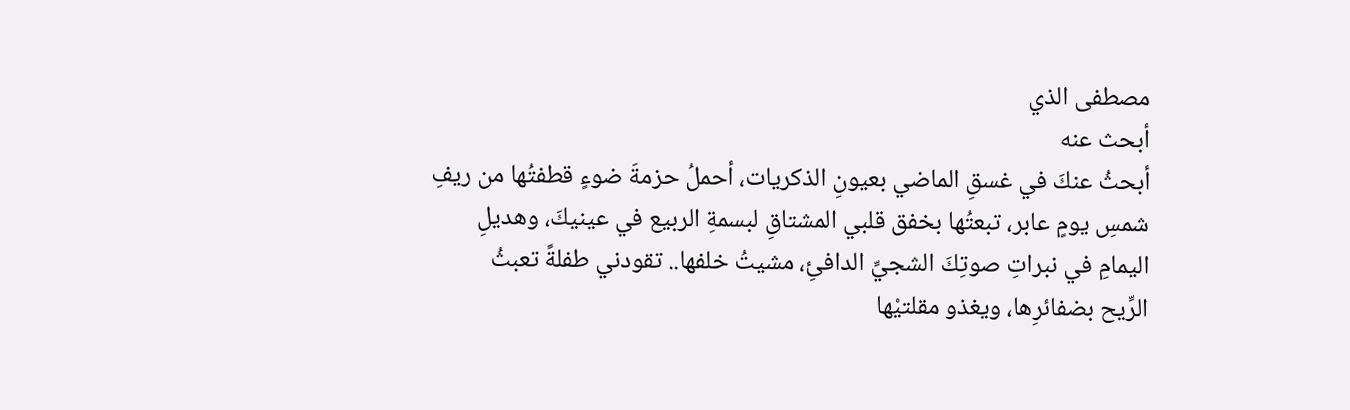مصطفى الذي
أبحث عنه
أبحثُ عنكَ في غسقِ الماضي بعيونِ الذكريات، أحملُ حزمةَ ضوءٍ قطفتُها من ريفِ
شمسِ يومٍ عابر، تبعتُها بخفق قلبي المشتاقِ لبسمةِ الربيع في عينيكَ، وهديلِ
اليمامِ في نبراتِ صوتِكَ الشجيِّ الدافئِ، مشيتُ خلفها.. تقودني طفلةً تعبثُ
الرِّيح بضفائرِها، ويغذو مقلتيْها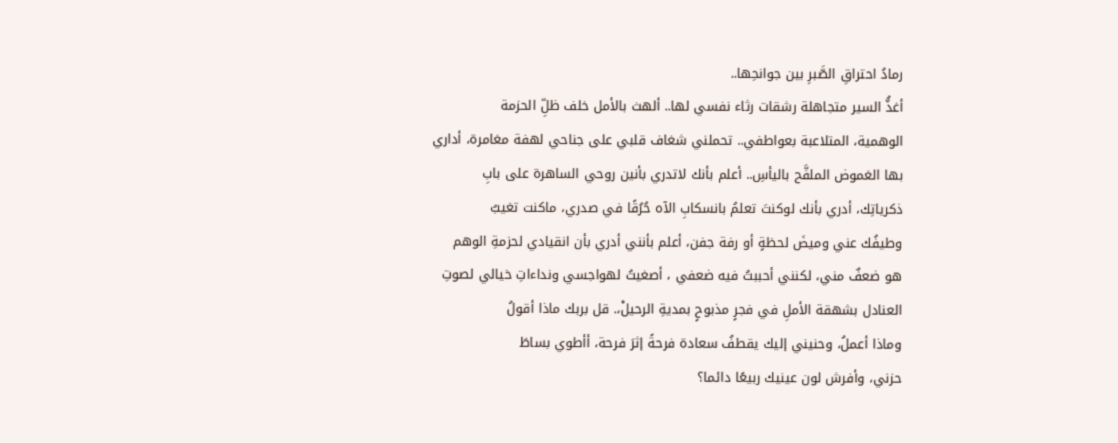رمادُ احتراقِ الصَّبرِ بين جوانحِها..
أغذُّ السير متجاهلة رشقات رثاء نفسي لها.. ألهث بالأمل خلف ظلِّ الحزمة
الوهمية، المتلاعبة بعواطفي.. تحملني شغاف قلبي على جناحي لهفة مغامرة، أداري
بها الغموض الملفَّح باليأسِ.. أعلم بأنك لاتدري بأنين روحي الساهرة على بابِ
ذكرياتِك، أدري بأنك لوكنتَ تعلمُ بانسكابِ الآه حُرُقًا في صدري، ماكنت تغيبُ
وطيفُك عني وميضَ لحظةٍ أو رفة جفن، أعلم بأنني أدري بأن انقيادي لحزمةِ الوهم
هو ضعفٌ مني، لكنني أحببتُ فيه ضعفي ، أصغيتُ لهواجسي ونداءاتِ خيالي لصوتِ
العنادل بشهقة الأملِ في فجرٍ مذبوحٍ بمديةِ الرحيلْ،. قل بربك ماذا أقولُ
وماذا أعملُ، وحنيني إليك يقطفُ سعادة فرحةً إثرَ فرحة، أأطوي بساطَ
حزني، وأفرش لون عينيك ربيعًا دائما؟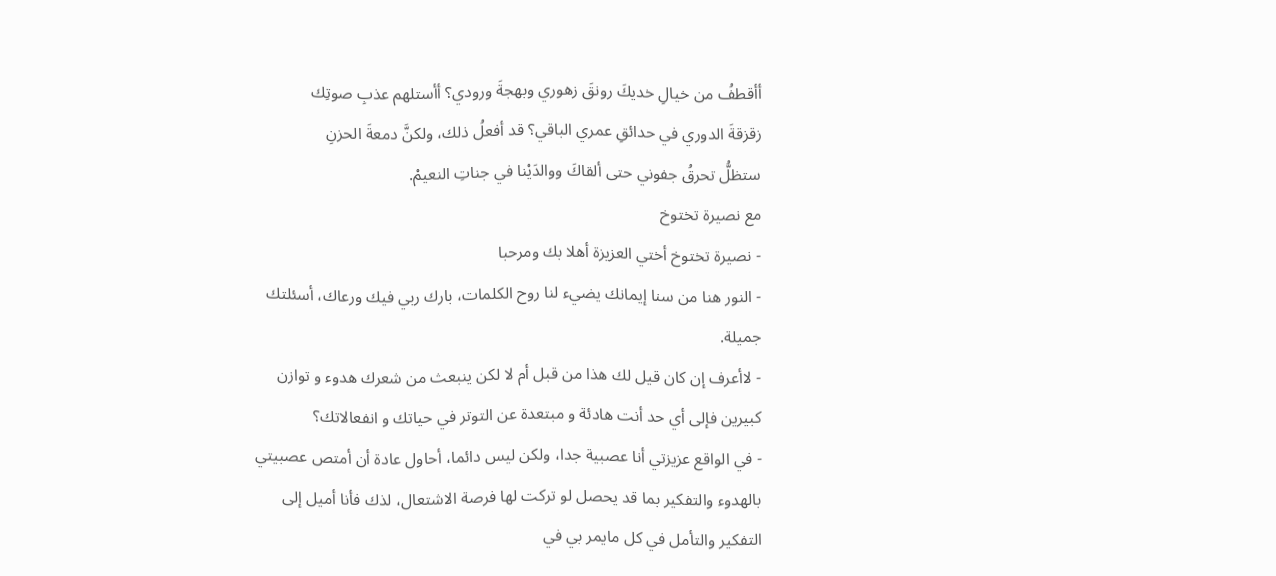أأقطفُ من خيالِ خديكَ رونقَ زهوري وبهجةَ ورودي؟ أأستلهم عذبِ صوتِك
زقزقةَ الدوري في حدائقِ عمري الباقي؟ قد أفعلُ ذلك، ولكنَّ دمعةَ الحزنِ
ستظلُّ تحرقُ جفوني حتى ألقاكَ ووالدَيْنا في جناتِ النعيمْ.
مع نصيرة تختوخ
- نصيرة تختوخ أختي العزيزة أهلا بك ومرحبا
- النور هنا من سنا إيمانك يضيء لنا روح الكلمات، بارك ربي فيك ورعاك، أسئلتك
جميلة.
- لاأعرف إن كان قيل لك هذا من قبل أم لا لكن ينبعث من شعرك هدوء و توازن
كبيرين فإلى أي حد أنت هادئة و مبتعدة عن التوتر في حياتك و انفعالاتك؟
- في الواقع عزيزتي أنا عصبية جدا، ولكن ليس دائما، أحاول عادة أن أمتص عصبيتي
بالهدوء والتفكير بما قد يحصل لو تركت لها فرصة الاشتعال، لذك فأنا أميل إلى
التفكير والتأمل في كل مايمر بي في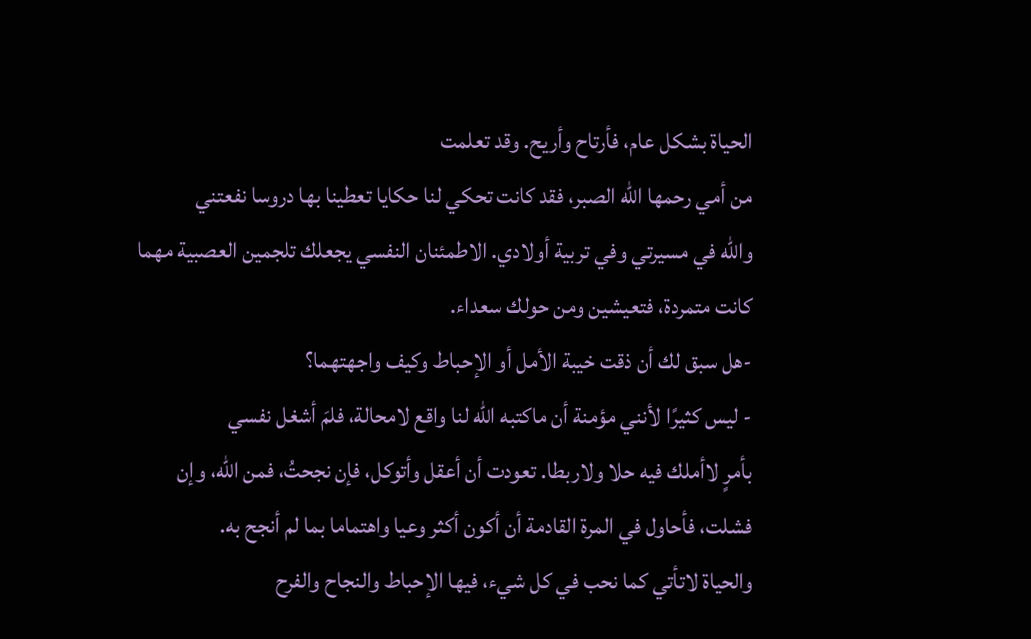الحياة بشكل عام، فأرتاح وأريح. وقد تعلمت
من أمي رحمها الله الصبر، فقد كانت تحكي لنا حكايا تعطينا بها دروسا نفعتني
والله في مسيرتي وفي تربية أولادي. الاطمئنان النفسي يجعلك تلجمين العصبية مهما
كانت متمردة، فتعيشين ومن حولك سعداء.
-هل سبق لك أن ذقت خيبة الأمل أو الإحباط وكيف واجهتهما؟
- ليس كثيرًا لأنني مؤمنة أن ماكتبه الله لنا واقع لامحالة، فلمَ أشغل نفسي
بأمرٍ لاأملك فيه حلا ولاربطا. تعودت أن أعقل وأتوكل، فإن نجحتُ، فمن الله، وإن
فشلت، فأحاول في المرة القادمة أن أكون أكثر وعيا واهتماما بما لم أنجح به.
والحياة لاتأتي كما نحب في كل شيء، فيها الإحباط والنجاح والفرح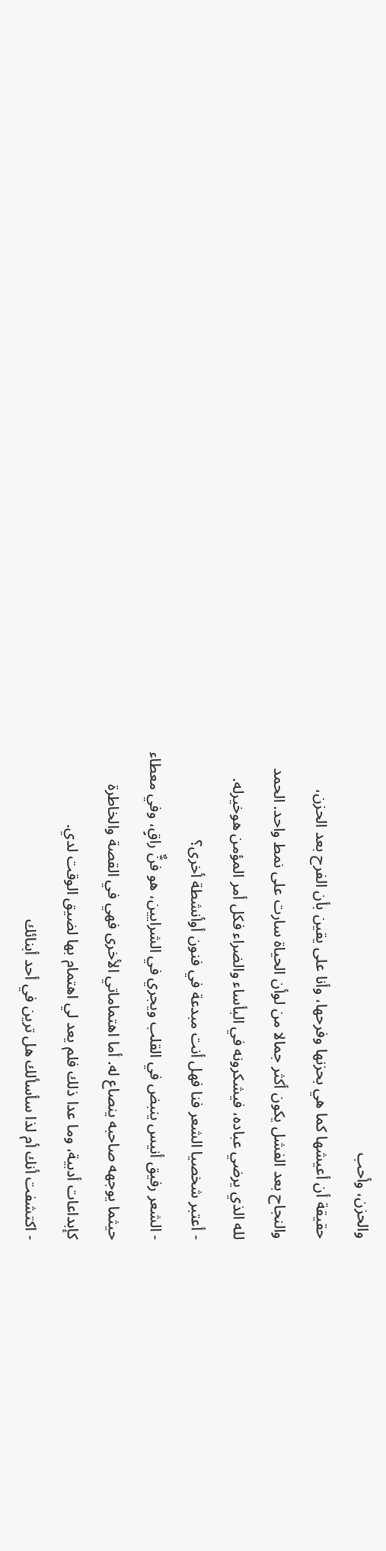والحزن، وأحب
حقيقة أن أعيشها كما هي بحزنها وفرحها، وأنا على يقين بأن الفرح بعد الحزن،
والنجاح بعد الفشل يكون أكثر جمالا من لوأن الحياة سارت على نمط واحد. الحمد
لله الذي يرضي عباده، فيشكرونه في البأساء والضراء فكل أمر المؤمن هوخيرله.
- أعتبر شخصيا الشعر فنا فهل أنت مبدعة في فنون أوأنشطة أخرى؟
- الشعر رفيق أنيس ينبض في القلب ويجري في الشرايين، هو فنٌّ راقٍ، وفي معطاء
حيثما يوجهه صاحبه ينصاع له. أما اهتماماتي الأخرى فهي في القصة والخاطرة
كإبداعات أدبية، وما عدا ذلك فلم يعد لي اهتمام بها لضيق الوقت لدي.
- اكتشفت أنك أم لذا سأسألك هل ترين في أحد أبنائك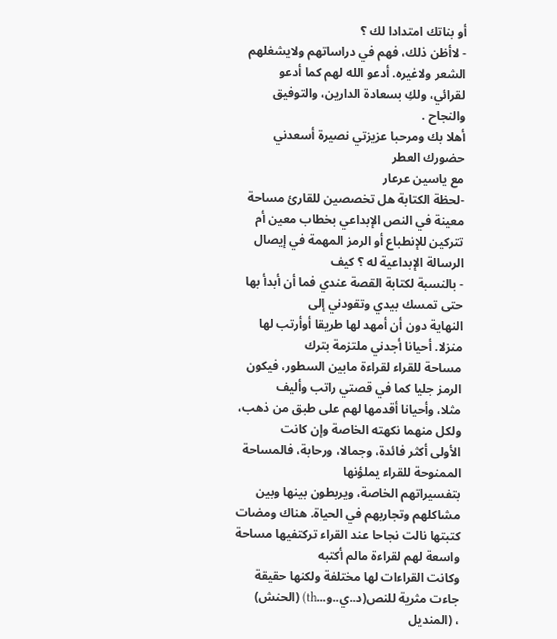أو بناتك امتدادا لك ؟
- لاأظن ذلك، فهم في دراساتهم ولايشغلهم الشعر ولاغيره. أدعو الله لهم كما أدعو
لقرائي، ولكِ بسعادة الدارين، والتوفيق والنجاح .
أهلا بك ومرحبا عزيزتي نصيرة أسعدني حضورك العطر
مع ياسين عرعار
-لحظة الكتابة هل تخصصين للقارئ مساحة معينة في النص الإبداعي بخطاب معين أم
تتركين للإنطباع أو الرمز المهمة في إيصال الرسالة الإبداعية له ؟ كيف
- بالنسبة لكتابة القصة عندي فما أن أبدأ بها حتى تمسك بيدي وتقودني إلى
النهاية دون أن أمهد لها طريقا أوأرتب لها منزلا. أحيانا أجدني ملتزمة بترك
مساحة للقراء لقراءة مابين السطور، فيكون الرمز جليا كما في قصتي راتب وأليف
مثلا، وأحيانا أقدمها لهم على طبق من ذهب، ولكل منهما نكهته الخاصة وإن كانت
الأولى أكثر فائدة، وجمالا، ورحابة، فالمساحة الممنوحة للقراء يملؤنها
بتفسيراتهم الخاصة، ويربطون بينها وبين مشاكلهم وتجاربهم في الحياة. هناك ومضات
كتبتها نالت نجاحا عند القراء تركتفيها مساحة واسعة لهم لقراءة مالم أكتبه
وكانت القراءات لها مختلفة ولكنها حقيقة جاءت مثرية للنص(د..ي..و...th) (الحنش)
، (المنديل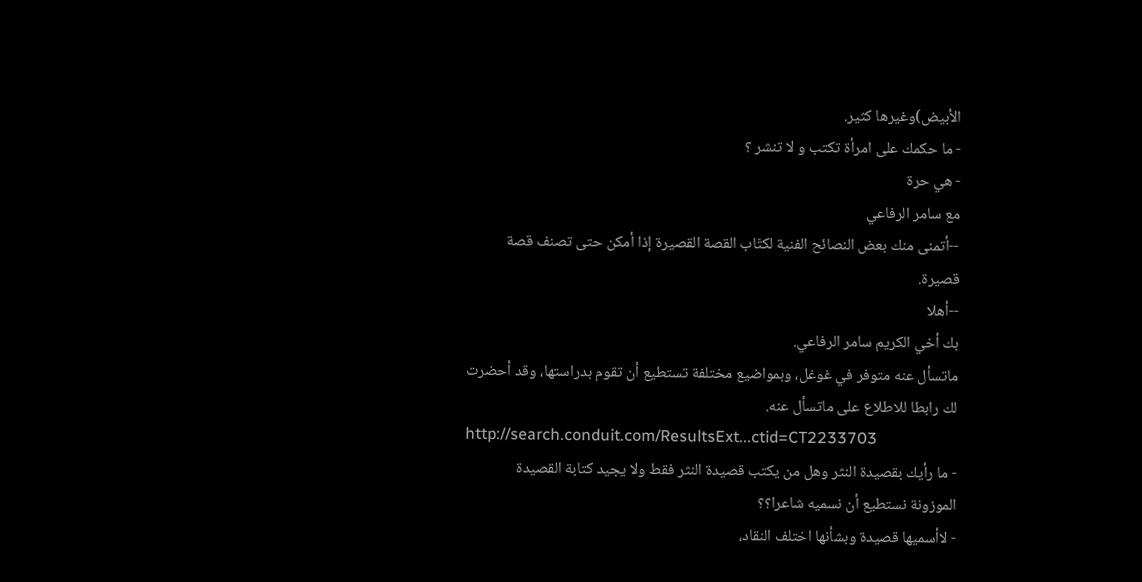الأبيض)وغيرها كثير.
- ما حكمك على امرأة تكتب و لا تنشر ؟
- هي حرة
مع سامر الرفاعي
--أتمنى منك بعض النصائح الفنية لكتّاب القصة القصيرة إذا أمكن حتى تصنف قصة
قصيرة.
--أهلا
بك أخي الكريم سامر الرفاعي.
ماتسأل عنه متوفر في غوغل، وبمواضيع مختلفة تستطيع أن تقوم بدراستها، وقد أحضرت
لك رابطا للاطلاع على ماتسأل عنه.
http://search.conduit.com/ResultsExt...ctid=CT2233703
- ما رأيك بقصيدة النثر وهل من يكتب قصيدة النثر فقط ولا يجيد كتابة القصيدة
الموزونة نستطيع أن نسميه شاعرا؟؟
- لاأسميها قصيدة وبشأنها اختلف النقاد،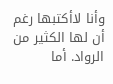وأنا لاأكتبها رغم أن لها الكثير من
الرواد. أما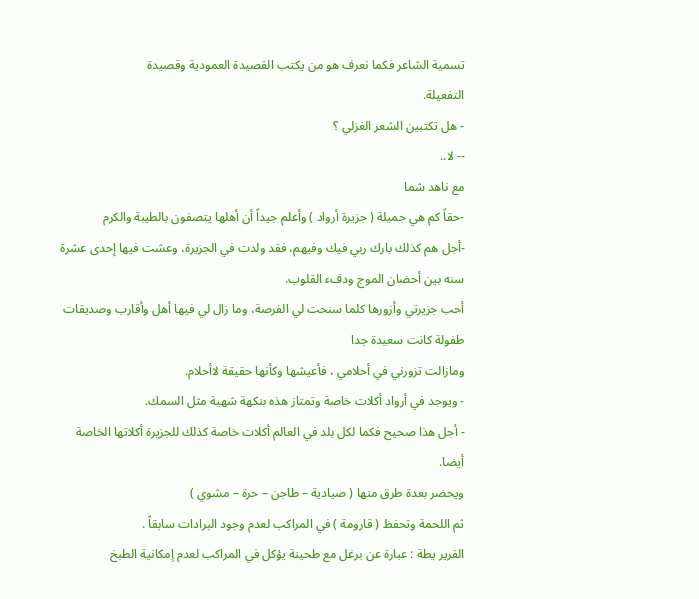تسمية الشاعر فكما نعرف هو من يكتب القصيدة العمودية وقصيدة
التفعيلة.
- هل تكتبين الشعر الغزلي ؟
-- لا..
مع ناهد شما
-حقاً كم هي جميلة ( جزيرة أرواد ) وأعلم جيداً أن أهلها يتصفون بالطيبة والكرم
-أجل هم كذلك بارك ربي فيك وفيهم، فقد ولدت في الجزيرة، وعشت فيها إحدى عشرة
سنه بين أحضان الموج ودفء القلوب.
أحب جزيرتي وأزورها كلما سنحت لي الفرصة، وما زال لي فيها أهل وأقارب وصديقات
طفولة كانت سعيدة جدا
ومازالت تزورني في أحلامي ، فأعيشها وكأنها حقيقة لاأحلام.
- ويوجد في أرواد أكلات خاصة وتمتاز هذه بنكهة شهية مثل السمك.
- أجل هذا صحيح فكما لكل بلد في العالم أكلات خاصة كذلك للجزيرة أكلاتها الخاصة
أيضا.
ويحضر بعدة طرق منها ( صيادية – طاجن – حرة – مشوي )
ثم اللحمة وتحفظ ( قارومة ) في المراكب لعدم وجود البرادات سابقاً .
القرير يطة : عبارة عن برغل مع طحينة يؤكل في المراكب لعدم اٍمكانية الطبخ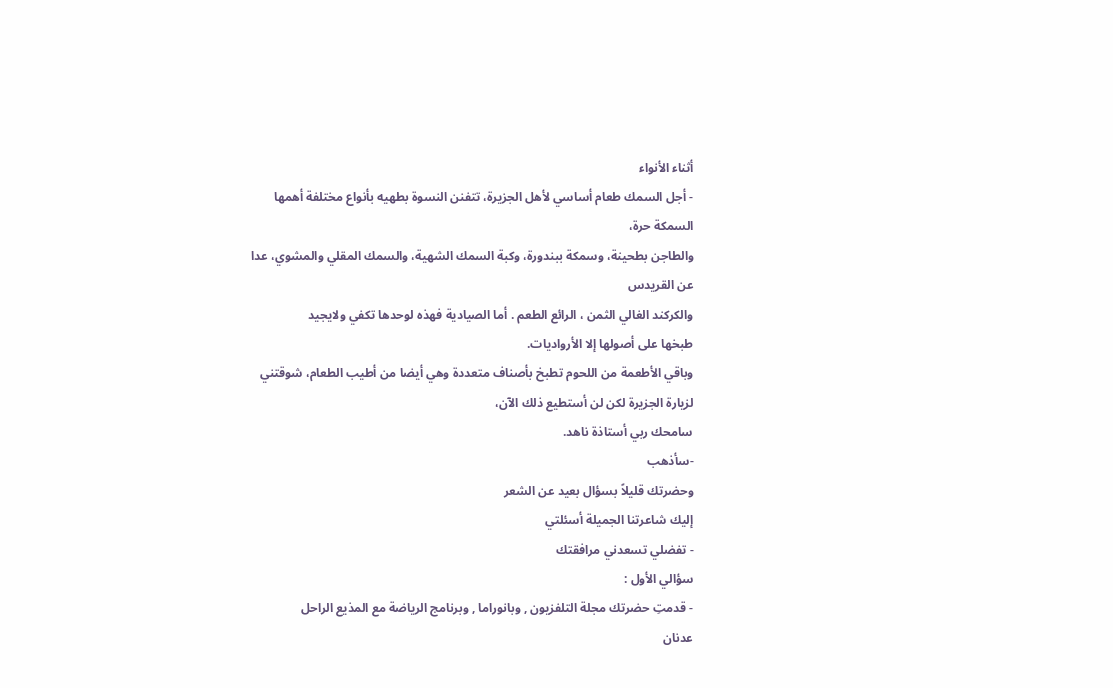أثناء الأنواء
- أجل السمك طعام أساسي لأهل الجزيرة، تتفنن النسوة بطهيه بأنواع مختلفة أهمها
السمكة حرة،
والطاجن بطحينة، وسمكة ببندورة، وكبة السمك الشهية، والسمك المقلي والمشوي، عدا
عن القريدس
والكركند الغالي الثمن ، الرائع الطعم . أما الصيادية فهذه لوحدها تكفي ولايجيد
طبخها على أصولها إلا الأرواديات.
وباقي الأطعمة من اللحوم تطبخ بأصناف متعددة وهي أيضا من أطيب الطعام، شوقتني
لزيارة الجزيرة لكن لن أستطيع ذلك الآن،
سامحك ربي أستاذة ناهد.
-سأذهب
وحضرتك قليلاً بسؤال بعيد عن الشعر
إليك شاعرتنا الجميلة أسئلتي
- تفضلي تسعدني مرافقتك
سؤالي الأول :
- قدمتِ حضرتك مجلة التلفزيون , وبانوراما , وبرنامج الرياضة مع المذيع الراحل
عدنان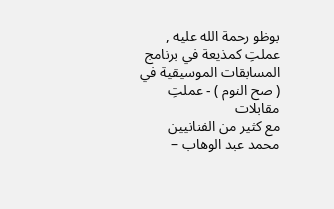بوظو رحمة الله عليه ,
عملتِ كمذيعة في برنامج المسابقات الموسيقية في ( صح النوم ) - عملتِ مقابلات
مع كثير من الفنانيين
محمد عبد الوهاب –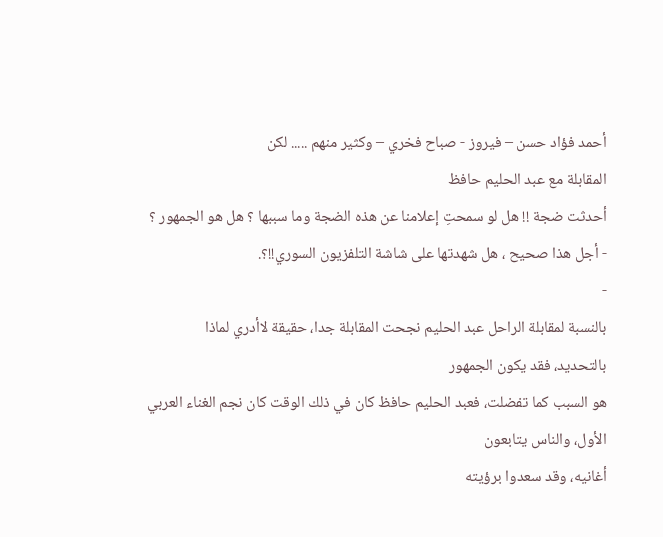أحمد فؤاد حسن – فيروز - صباح فخري – وكثير منهم ..... لكن
المقابلة مع عبد الحليم حافظ
أحدثت ضجة !! هل لو سمحتِ إعلامنا عن هذه الضجة وما سببها ؟ هل هو الجمهور ؟
- أجل هذا صحيح ، هل شهدتها على شاشة التلفزيون السوري!!؟.
-
بالنسبة لمقابلة الراحل عبد الحليم نجحت المقابلة جدا، حقيقة لاأدري لماذا
بالتحديد، فقد يكون الجمهور
هو السبب كما تفضلت، فعبد الحليم حافظ كان في ذلك الوقت كان نجم الغناء العربي
الأول، والناس يتابعون
أغانيه، وقد سعدوا برؤيته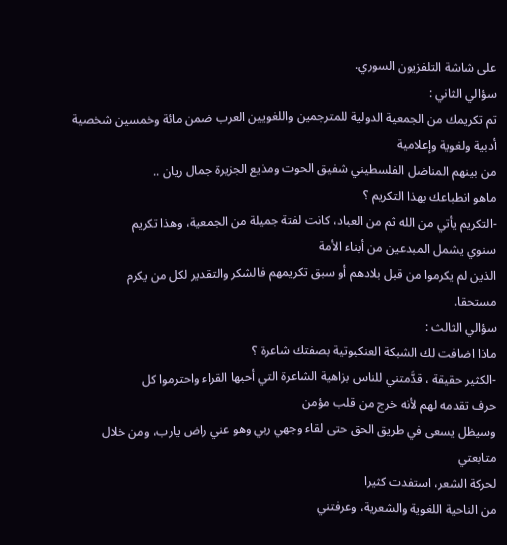على شاشة التلفزيون السوري.
سؤالي الثاني :
تم تكريمك من الجمعية الدولية للمترجمين واللغويين العرب ضمن مائة وخمسين شخصية
أدبية ولغوية وإعلامية
من بينهم المناضل الفلسطيني شفيق الحوت ومذيع الجزيرة جمال ريان ..
ماهو انطباعك بهذا التكريم ؟
-التكريم يأتي من الله ثم من العباد، كانت لفتة جميلة من الجمعية، وهذا تكريم
سنوي يشمل المبدعين من أبناء الأمة
الذين لم يكرموا من قبل بلادهم أو سبق تكريمهم فالشكر والتقدير لكل من يكرم
مستحقا.
سؤالي الثالث :
ماذا اضافت لك الشبكة العنكبوتية بصفتك شاعرة ؟
-الكثير حقيقة ، قدَّمتني للناس بزاهية الشاعرة التي أحبها القراء واحترموا كل
حرف تقدمه لهم لأنه خرج من قلب مؤمن
وسيظل يسعى في طريق الحق حتى لقاء وجهي ربي وهو عني راض يارب، ومن خلال متابعتي
لحركة الشعر، استفدت كثيرا
من الناحية اللغوية والشعرية، وعرفتني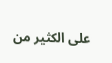على الكثير من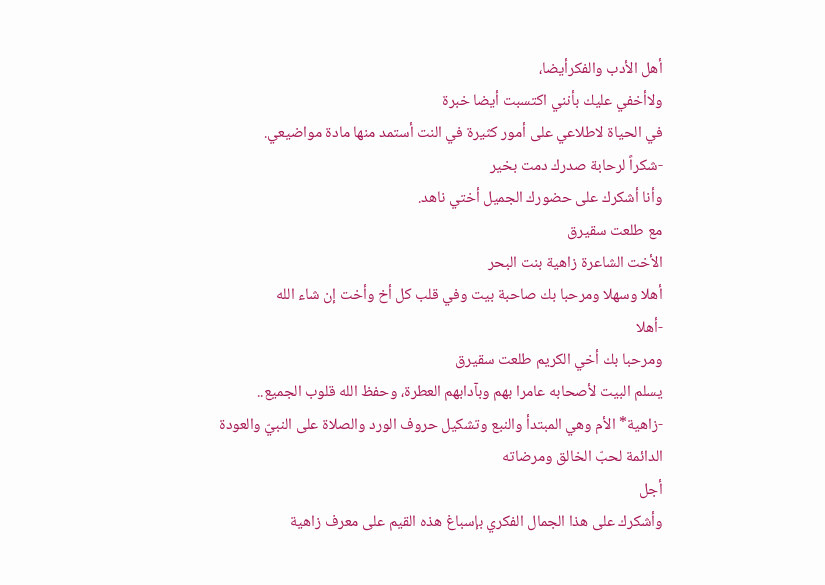أهل الأدب والفكرأيضا،
ولاأخفي عليك بأنني اكتسبت أيضا خبرة
في الحياة لاطلاعي على أمور كثيرة في النت أستمد منها مادة مواضيعي.
-شكراً لرحابة صدرك دمت بخير
وأنا أشكرك على حضورك الجميل أختي ناهد.
مع طلعت سقيرق
الأخت الشاعرة زاهية بنت البحر
أهلا وسهلا ومرحبا بك صاحبة بيت وفي قلب كل أخ وأخت إن شاء الله
-أهلا
ومرحبا بك أخي الكريم طلعت سقيرق
يسلم البيت لأصحابه عامرا بهم وبآدابهم العطرة، وحفظ الله قلوب الجميع..
-زاهية* الأم وهي المبتدأ والنبع وتشكيل حروف الورد والصلاة على النبيّ والعودة
الدائمة لحبّ الخالق ومرضاته
أجل
وأشكرك على هذا الجمال الفكري بإسباغ هذه القيم على معرف زاهية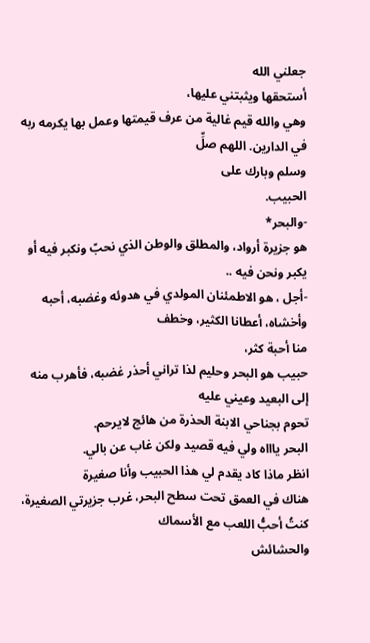جعلني الله
أستحقها ويثبتني عليها،
وهي والله قيم غالية من عرف قيمتها وعمل بها يكرمه ربه في الدارين. اللهم صلِّ
وسلم وبارك على
الحبيب.
-والبحر*
هو جزيرة أرواد، والمطلق والوطن الذي نحبّ ونكبر فيه أو يكبر ونحن فيه ..
-أجل ، هو الاطمئنان المولدي في هدوئه وغضبه، أحبه وأخشاه، أعطانا الكثير، وخطف
منا أحبة كثر،
حبيب هو البحر وحليم لذا تراني أحذر غضبه، فأهرب منه إلى البعيد وعيني عليه
تحوم بجناحي الابنة الحذرة من هائج لايرحم.
البحر ياااه ولي فيه قصيد ولكن غاب عن بالي.
انظر ماذا كاد يقدم لي هذا الحبيب وأنا صغيرة
هناك في العمق تحت سطح البحر، غرب جزيرتي الصغيرة، كنتُ أحبُّ اللعب مع الأسماك
والحشائش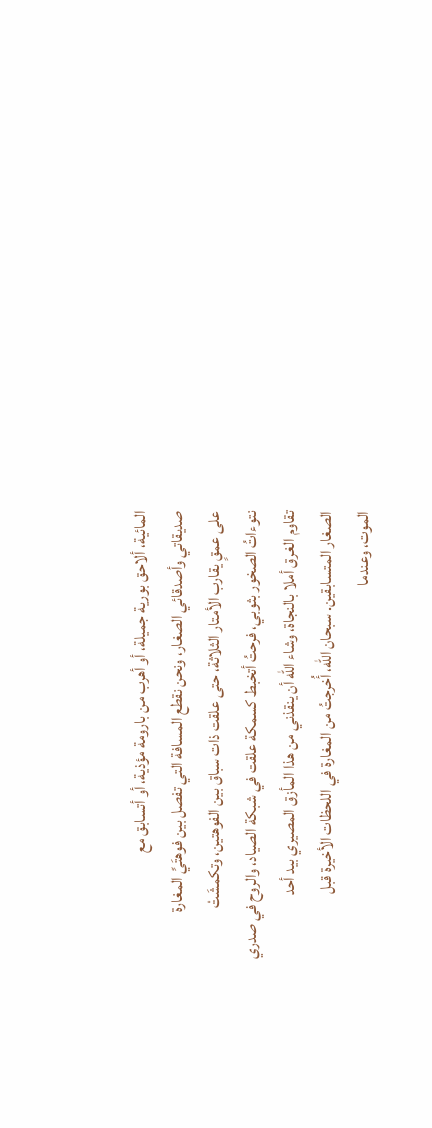المائية، ألاحق بورية جميلة، أو أهرب من بارومة مؤذية، أو أتسابق مع
صديقاتي وأصدقائي الصغار، ونحن نقطع المسافة التي تفصل بين فوهتَيِّ المغارة
على عمقٍ يقارب الأمتار الثلاثة، حتى علقت ذات سباق بين الفوهتين، وتكمشَتْ
نتوءاتُ الصخور بثوبي، فرحتُ أتخبط كسمكة علقت في شبكة الصياد، والروح في صدري
تقاوم الغرق أملا بالنجاة، وشاء الله أن ينقذني من هذا المأزق المصيري بيد أحد
الصغار المتسابقين. سبحان الله، أُخرجتُ من المغارة في اللحظات الأخيرة قبل
الموت، وعندما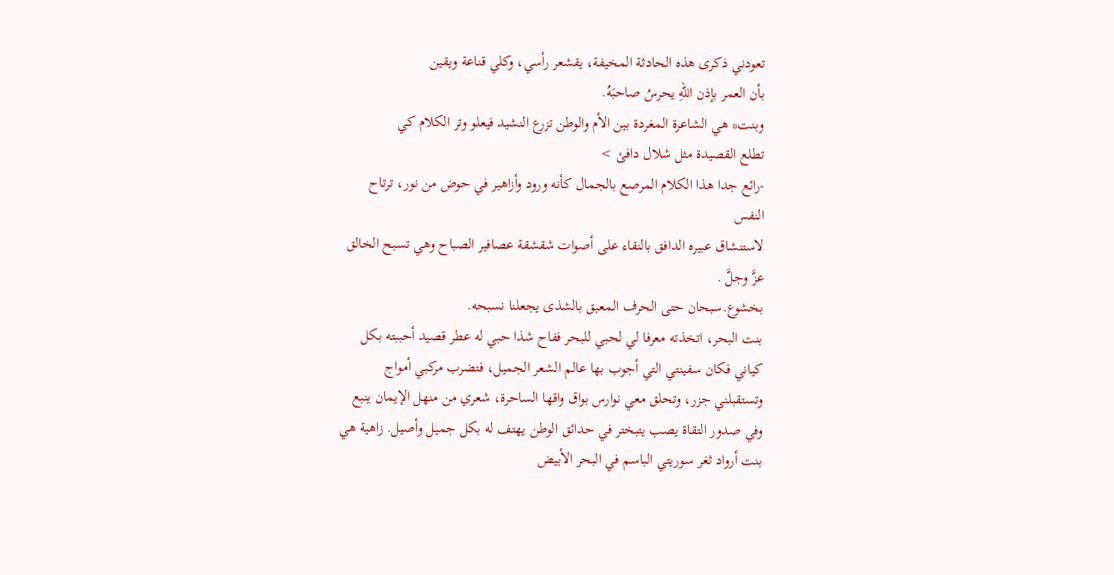تعودني ذكرى هذه الحادثة المخيفة، يقشعر رأسي، وكلي قناعة ويقين
بأن العمر بإذن اللهِ يحرسُ صاحبَهُ.
وبنت* هي الشاعرة المغردة بين الأم والوطن تزرع النشيد فيعلو وتر الكلام كي
تطلع القصيدة مثل شلال دافئ >
-رائع جدا هذا الكلام المرصع بالجمال كأنه ورود وأزاهير في حوض من نور، ترتاح
النفس
لاستنشاق عبيره الدافق بالنقاء على أصوات شقشقة عصافير الصباح وهي تسبح الخالق
عزَّ وجلَّ .
بخشوع.سبحان حتى الحرف المعبق بالشذى يجعلنا نسبحه.
بنت البحر، اتخذته معرفا لي لحبي للبحر ففاح شذا حبي له عطر قصيد أحببته بكل
كياني فكان سفينتي التي أجوب بها عالم الشعر الجميل، فتضرب مركبي أمواج
وتستقبلني جزر، وتحلق معي نوارس بواق واقها الساحرة، شعري من منهل الإيمان ينبع
وفي صدور التقاة يصب يتبختر في حدائق الوطن يهتف له بكل جميل وأصيل. زاهية هي
بنت أرواد ثغر سوريتي الباسم في البحر الأبيض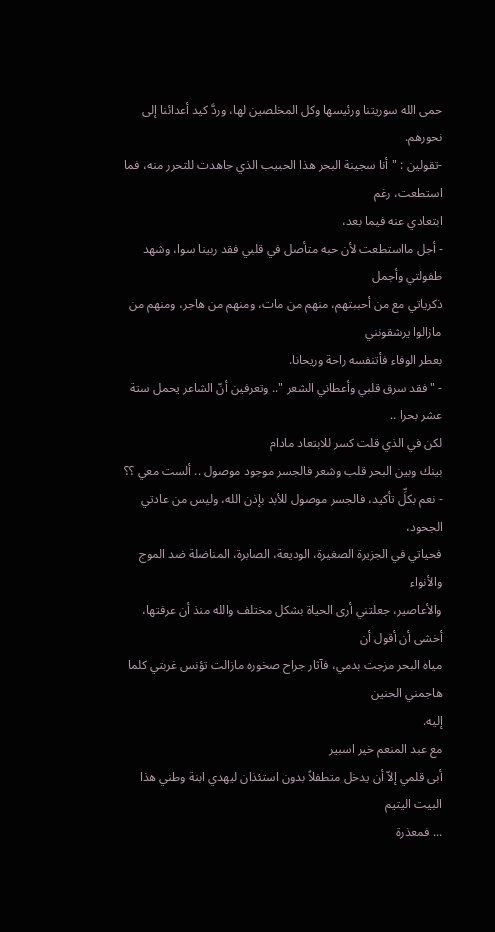حمى الله سوريتنا ورئيسها وكل المخلصين لها، وردَّ كيد أعدائنا إلى نحورهم.
-تقولين : "أنا سجينة البحر هذا الحبيب الذي جاهدت للتحرر منه، فما استطعت، رغم
ابتعادي عنه فيما بعد،
- أجل مااستطعت لأن حبه متأصل في قلبي فقد ربينا سوا، وشهد طفولتي وأجمل
ذكرياتي مع من أحببتهم، منهم من مات، ومنهم من هاجر، ومنهم من مازالوا يرشقونني
بعطر الوفاء فأتنفسه راحة وريحانا.
- "فقد سرق قلبي وأعطاني الشعر ".. وتعرفين أنّ الشاعر يحمل ستة عشر بحرا ..
لكن في الذي قلت كسر للابتعاد مادام
بينك وبين البحر قلب وشعر فالجسر موجود موصول .. ألست معي ؟؟
- نعم بكلِّ تأكيد، فالجسر موصول للأبد بإذن الله، وليس من عادتي الجحود،
فحياتي في الجزيرة الصغيرة، الوديعة، الصابرة، المناضلة ضد الموج والأنواء
والأعاصير، جعلتني أرى الحياة بشكل مختلف والله منذ أن عرفتها، أخشى أن أقول أن
مياه البحر مزجت بدمي، فآثار جراح صخوره مازالت تؤنس غربتي كلما هاجمني الحنين
إليه.
مع عبد المنعم خير اسبير
أبى قلمي إلاّ أن يدخل متطفلاً بدون استئذان ليهدي ابنة وطني هذا البيت اليتيم
... فمعذرة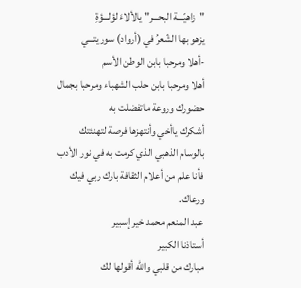"زاهيّـــة البحـــر" يالألاءَ لؤلـــؤةِ
يزهو بها الشّعرُ في (أرواد) سوريتـــي
-أهلا ومرحبا بابن الوطن الأسم
أهلا ومرحبا بابن حلب الشهباء ومرحبا بجمال حضورك وروعة ماتفضلت به
أشكرك ياأخي وأنتهزها فرصة لتهنئتك بالوسام الذهبي الذي كرمت به في نور الأدب
فأنا علم من أعلام الثقافة بارك ربي فيك ورعاك.
عبد المنعم محمد خير إسبير
أستاذنا الكبير
مبارك من قلبي والله أقولها لك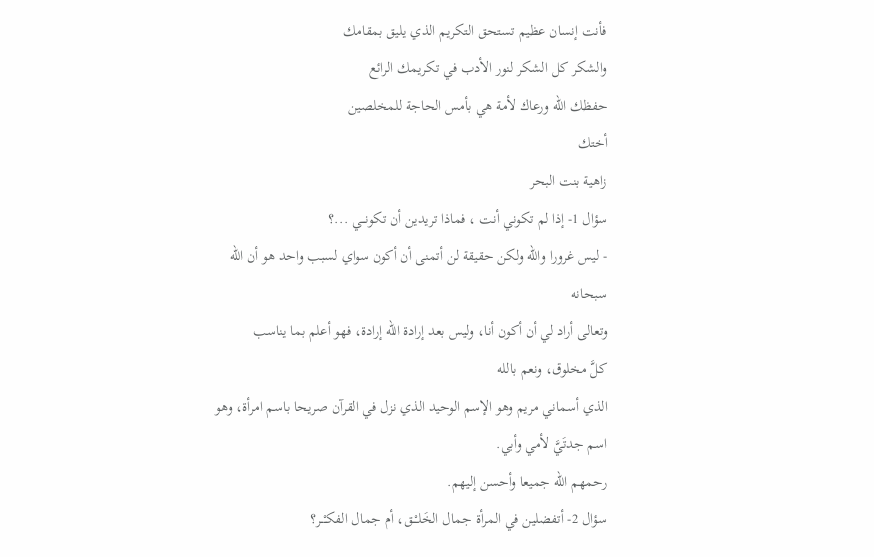فأنت إنسان عظيم تستحق التكريم الذي يليق بمقامك
والشكر كل الشكر لنور الأدب في تكريمك الرائع
حفظك الله ورعاك لأمة هي بأمس الحاجة للمخلصين
أختك
زاهية بنت البحر
سؤال 1- إذا لم تكوني أنت ، فماذا تريدين أن تكونـــي ...؟
- ليس غرورا والله ولكن حقيقة لن أتمنى أن أكون سواي لسبب واحد هو أن الله
سبحانه
وتعالى أراد لي أن أكون أنا، وليس بعد إرادة الله إرادة، فهو أعلم بما يناسب
كلَّ مخلوق، ونعم بالله
الذي أسماني مريم وهو الإسم الوحيد الذي نزل في القرآن صريحا باسم امرأة، وهو
اسم جدتَيَّ لأمي وأبي.
رحمهم الله جميعا وأحسن إليهم.
سؤال 2- أتفضلين في المرأة جمال الخَلـْــق، أم جمال الفكـْــر؟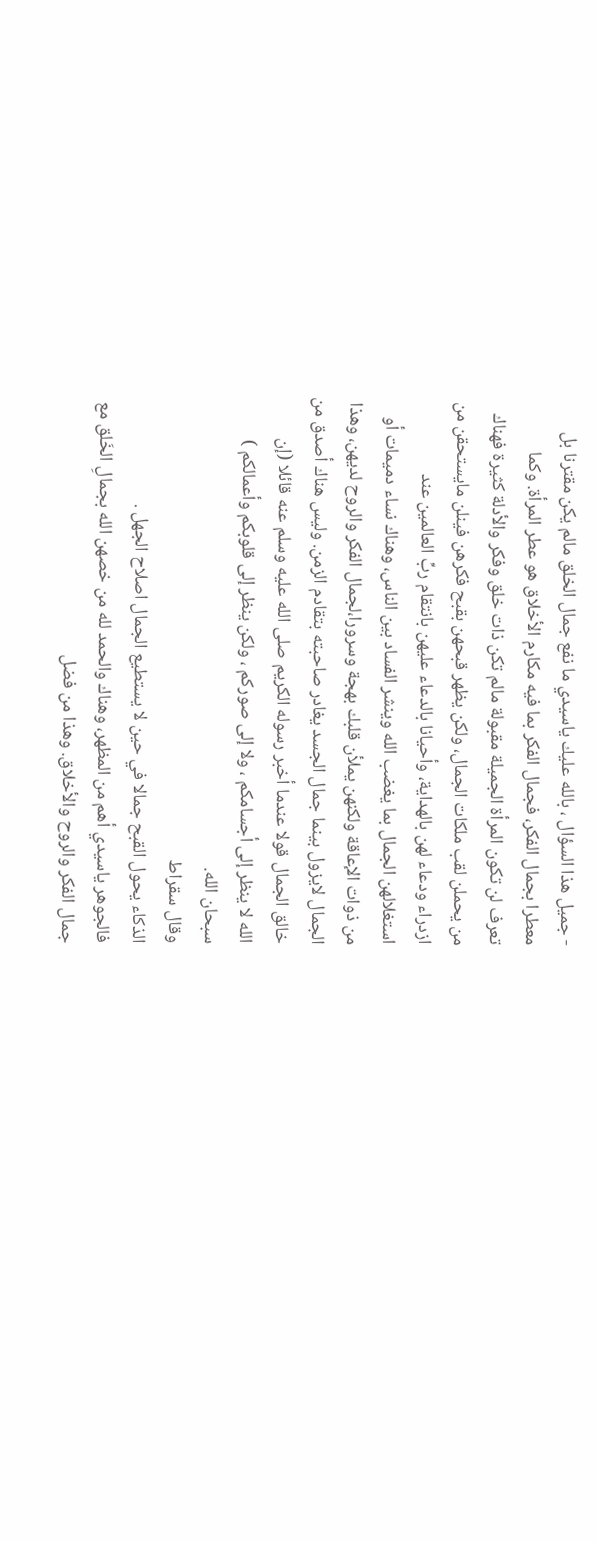- جميل هذا السؤال ، بالله عليك ياسيدي ما نفع جمال الخلق مالم يكن مقترنا بل
معطرا بجمال الفكر، فجمال الفكر بما فيه مكارم الأخلاق هو عطر المرأة. وكما
تعرف لن تكون المرأة الجميلة مقبولة مالم تكن ذات خلق وفكر والأدلة كثيرة فهناك
من يحملن لقب ملكات الجمال، ولكن يظهر قبحهن بقبح فكرهن فينلن مايستحقن من
ازدراء ودعاء لهن بالهداية، وأحيانا بالدعاء عليهن بانتقام ربِّ العالمين عند
استغلالهن الجمال بما يغضب الله وينشر الفساد بين الناس، وهناك نساء دميمات أو
من ذوات الإعاقة ولكنهن يملأن قلبك بهجة وسرورا،لجمال الفكر والروح لديهن، وهذا
الجمال لايزول بينما جمال الجسد يغادر صاحبته بتقادم الزمن. وليس هناك أصدق من
خالق الجمال قولا عندما أخبر رسوله الكريم صلى الله عليه وسلم عنه قائلا (إن
الله لا ينظر إلى أجسامكم ، ولا إلى صوركم ، ولكن ينظر إلى قلوبكم وأعمالكم )
سبحان الله.
وقال سقراط
الذكاء يحول القبح جمالا في حين لا يستطيع الجمال اصلاح الجهل .
فالجوهر ياسيدي أهم من المظهر، وهناك والحمد لله من خصهن الله بجمالِ الخَلق مع
جمال الفكر والروح والأخلاق. وهذا من فضل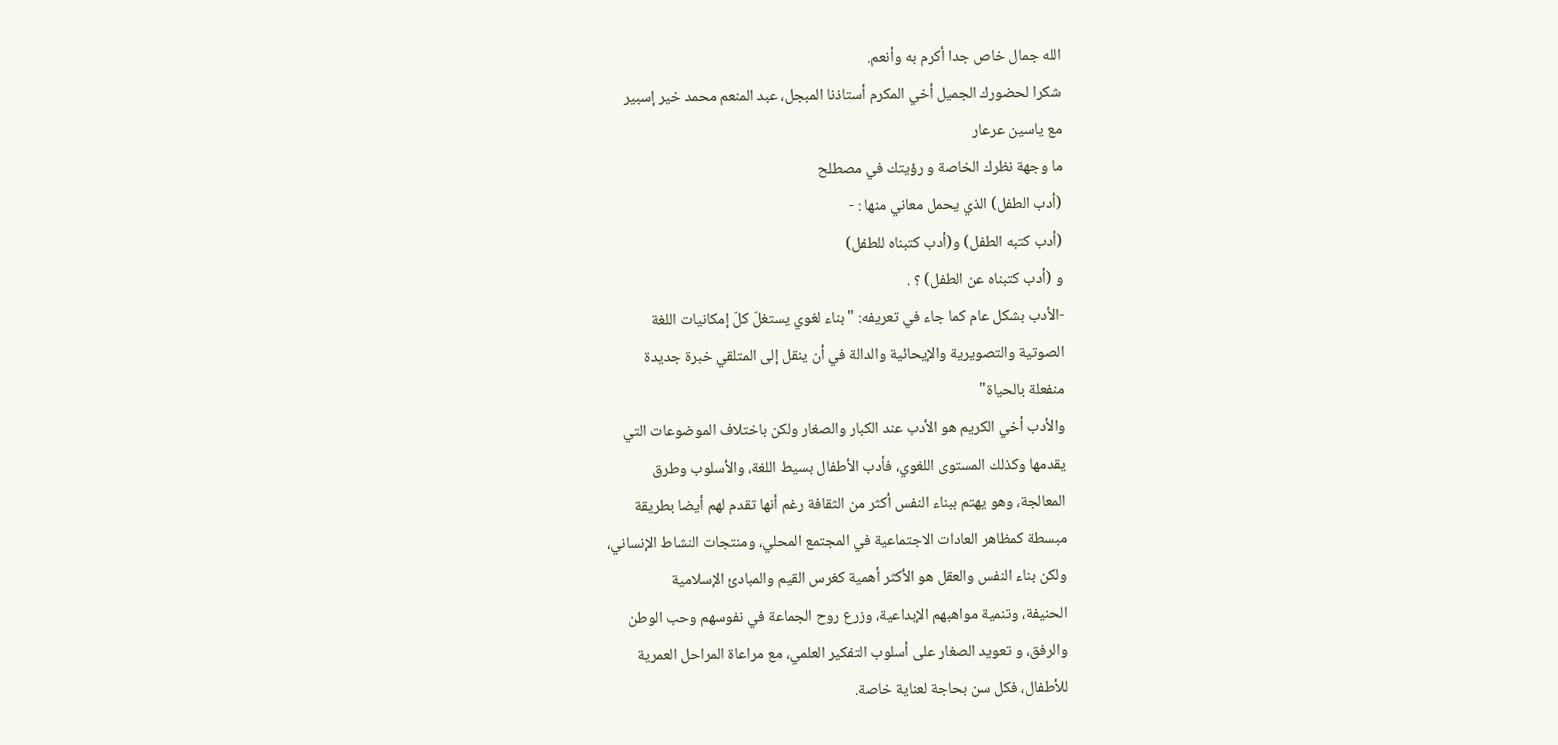الله جمال خاص جدا أكرم به وأنعم.
شكرا لحضورك الجميل أخي المكرم أستاذنا المبجل، عبد المنعم محمد خير إسبير
مع ياسين عرعار
ما وجهة نظرك الخاصة و رؤيتك في مصطلح
(أدب الطفل) الذي يحمل معاني منها : -
(أدب كتبه الطفل) و(أدب كتبناه للطفل)
و (أدب كتبناه عن الطفل) ؟ .
-الأدب بشكل عام كما جاء في تعريفه: "بناء لغوي يستغلّ كلّ إمكانيات اللغة
الصوتية والتصويرية والإيحائية والدالة في أن ينقل إلى المتلقي خبرة جديدة
منفعلة بالحياة"
والأدب أخي الكريم هو الأدب عند الكبار والصغار ولكن باختلاف الموضوعات التي
يقدمها وكذلك المستوى اللغوي، فأدب الأطفال بسيط اللغة، والأسلوب وطرق
المعالجة، وهو يهتم ببناء النفس أكثر من الثقافة رغم أنها تقدم لهم أيضا بطريقة
مبسطة كمظاهر العادات الاجتماعية في المجتمع المحلي، ومنتجات النشاط الإنساني،
ولكن بناء النفس والعقل هو الأكثر أهمية كغرس القيم والمبادئ الإسلامية
الحنيفة، وتنمية مواهبهم الإبداعية، وزرع روح الجماعة في نفوسهم وحب الوطن
والرفق، و تعويد الصغار على أسلوب التفكير العلمي، مع مراعاة المراحل العمرية
للأطفال، فكل سن بحاجة لعناية خاصة.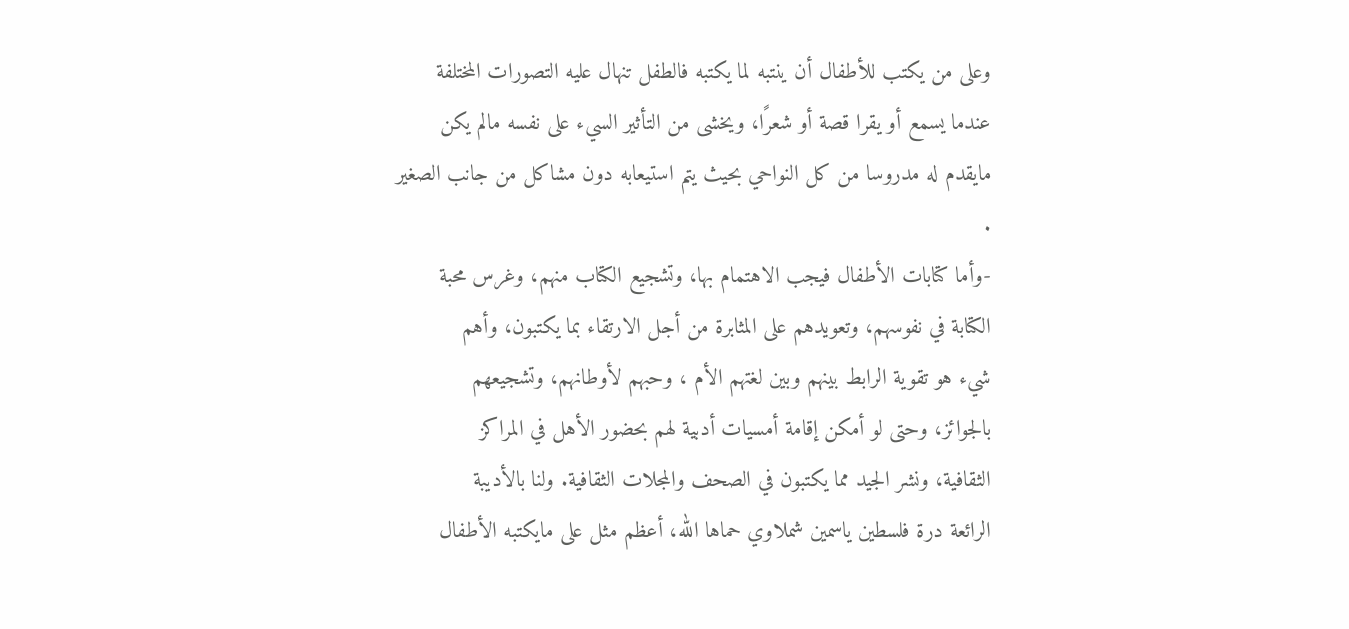وعلى من يكتب للأطفال أن ينتبه لما يكتبه فالطفل تنهال عليه التصورات المختلفة
عندما يسمع أو يقرا قصة أو شعرًا، ويخشى من التأثير السيء على نفسه مالم يكن
مايقدم له مدروسا من كل النواحي بحيث يتم استيعابه دون مشاكل من جانب الصغير
.
-وأما كتابات الأطفال فيجب الاهتمام بها، وتشجيع الكتاب منهم، وغرس محبة
الكتابة في نفوسهم، وتعويدهم على المثابرة من أجل الارتقاء بما يكتبون، وأهم
شيء هو تقوية الرابط بينهم وبين لغتهم الأم ، وحبهم لأوطانهم، وتشجيعهم
بالجوائز، وحتى لو أمكن إقامة أمسيات أدبية لهم بحضور الأهل في المراكز
الثقافية، ونشر الجيد مما يكتبون في الصحف والمجلات الثقافية. ولنا بالأديبة
الرائعة درة فلسطين ياسمين شملاوي حماها الله، أعظم مثل على مايكتبه الأطفال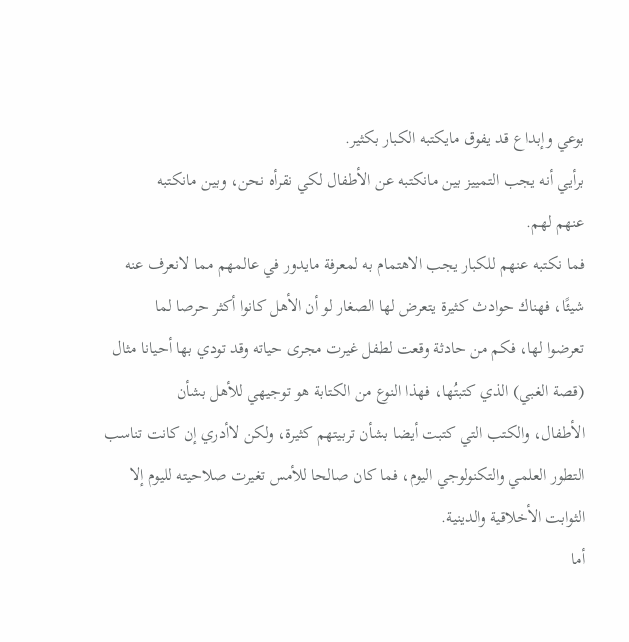بوعي وإبداع قد يفوق مايكتبه الكبار بكثير.
برأيي أنه يجب التمييز بين مانكتبه عن الأطفال لكي نقرأه نحن، وبين مانكتبه
عنهم لهم.
فما نكتبه عنهم للكبار يجب الاهتمام به لمعرفة مايدور في عالمهم مما لانعرف عنه
شيئًا، فهناك حوادث كثيرة يتعرض لها الصغار لو أن الأهل كانوا أكثر حرصا لما
تعرضوا لها، فكم من حادثة وقعت لطفل غيرت مجرى حياته وقد تودي بها أحيانا مثال
(قصة الغبي) الذي كتبتُها، فهذا النوع من الكتابة هو توجيهي للأهل بشأن
الأطفال، والكتب التي كتبت أيضا بشأن تربيتهم كثيرة، ولكن لاأدري إن كانت تناسب
التطور العلمي والتكنولوجي اليوم، فما كان صالحا للأمس تغيرت صلاحيته لليوم إلا
الثوابت الأخلاقية والدينية.
أما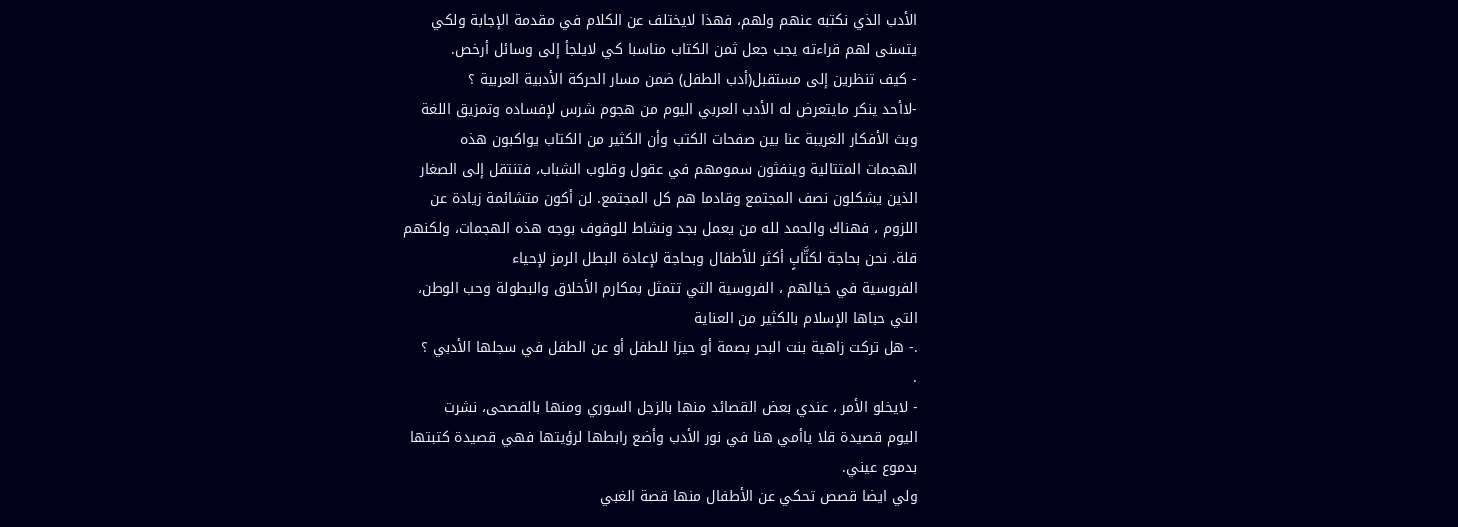الأدب الذي نكتبه عنهم ولهم، فهذا لايختلف عن الكلام في مقدمة الإجابة ولكي
يتسنى لهم قراءته يجب جعل ثمن الكتاب مناسبا كي لايلجأ إلى وسائل أرخص.
- كيف تنظرين إلى مستقبل(أدب الطفل) ضمن مسار الحركة الأدبية العربية ؟
-لاأحد ينكر مايتعرض له الأدب العربي اليوم من هجوم شرس لإفساده وتمزيق اللغة
وبث الأفكار الغريبة عنا بين صفحات الكتب وأن الكثير من الكتاب يواكبون هذه
الهجمات المتتالية وينفثون سمومهم في عقول وقلوب الشباب، فتنتقل إلى الصغار
الذين يشكلون نصف المجتمع وقادما هم كل المجتمع. لن أكون متشائمة زيادة عن
اللزوم ، فهناك والحمد لله من يعمل بجد ونشاط للوقوف بوجه هذه الهجمات، ولكنهم
قلة. نحن بحاجة لكتَّابٍ أكثر للأطفال وبحاجة لإعادة البطل الرمز لإحياء
الفروسية في خيالهم ، الفروسية التي تتمثل بمكارم الأخلاق والبطولة وحب الوطن،
التي حباها الإسلام بالكثير من العناية
.- هل تركت زاهية بنت البحر بصمة أو حيزا للطفل أو عن الطفل في سجلها الأدبي ؟
.
- لايخلو الأمر ، عندي بعض القصائد منها بالزجل السوري ومنها بالفصحى، نشرت
اليوم قصيدة قلا ياأمي هنا في نور الأدب وأضع رابطها لرؤيتها فهي قصيدة كتبتها
بدموع عيني.
ولي ايضا قصص تحكي عن الأطفال منها قصة الغبي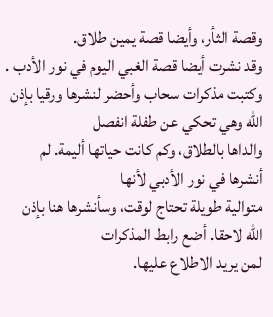وقصة الثأر، وأيضا قصة يمين طلاق.
وقد نشرت أيضا قصة الغبي اليوم في نور الأدب .
وكتبت مذكرات سحاب وأحضر لنشرها ورقيا بإذن الله وهي تحكي عن طفلة انفصل
والداها بالطلاق، وكم كانت حياتها أليمة. لم أنشرها في نور الأدبي لأنها
متوالية طويلة تحتاج لوقت، وسأنشرها هنا بإذن الله لاحقا. أضع رابط المذكرات
لمن يريد الاطلاع عليها.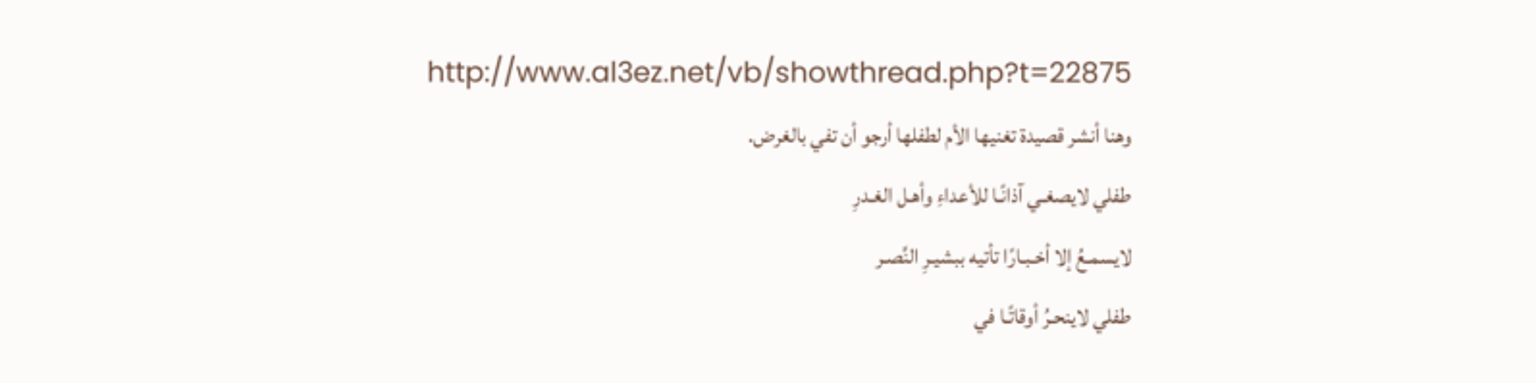http://www.al3ez.net/vb/showthread.php?t=22875
وهنا أنشر قصيدة تغنيها الأم لطفلها أرجو أن تفي بالغرض.
طفلي لايصغـي آذانًـا للأعداءِ وأهـل الغـدرِ
لايسمـعُ إلا أخـبـارًا تأتيه ببشيـرِ النَّصـر
طفلي لاينحـرُ أوقاتًـا في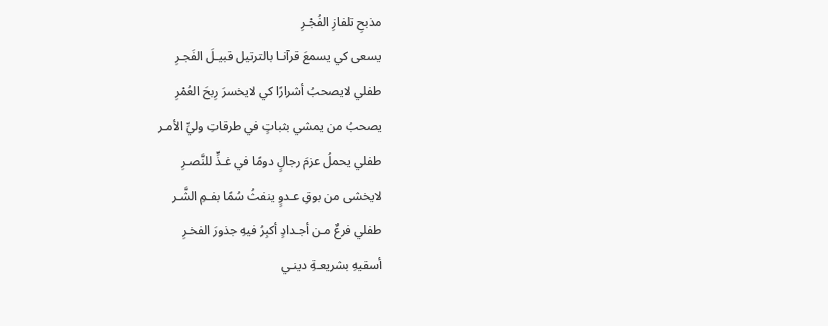مذبحِ تلفازِ الفُجْـرِ
يسعى كي يسمعَ قرآنـا بالترتيل قبيـلَ الفَجـرِ
طفلي لايصحبُ أشرارًا كي لايخسرَ رِبحَ العُمْرِ
يصحبُ من يمشي بثباتٍ في طرقاتِ وليِّ الأمـر
طفلي يحملُ عزمَ رجالٍ دومًا في غـذٍّ للنَّصـرِ
لايخشى من بوقِ عـدوٍ ينفثُ سُمًا بفـمِ الشَّـر
طفلي فرعٌ مـن أجـدادٍ أكبِرُ فيهِ جذورَ الفخـرِ
أسقيهِ بشريعـةِ دينـي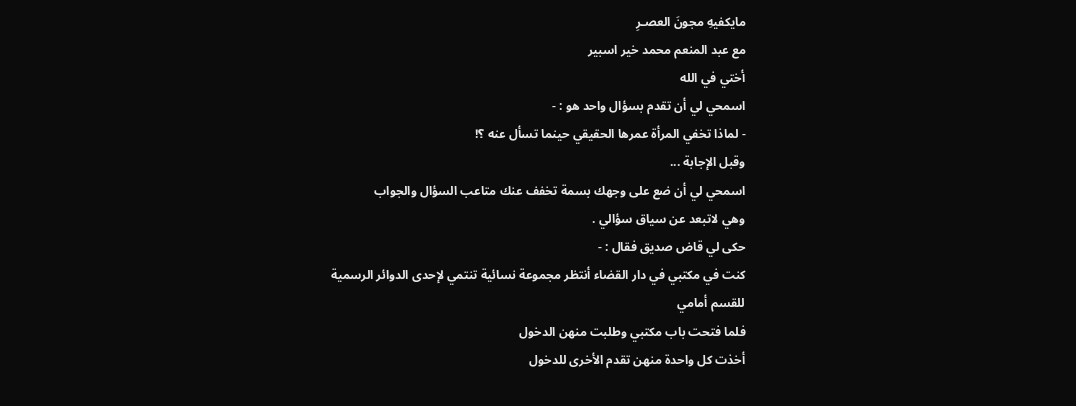مايكفيهِ مجونَ العصـرِ
مع عبد المنعم محمد خير اسبير
أختي في الله
اسمحي لي أن تقدم بسؤال واحد هو : -
- لماذا تخفي المرأة عمرها الحقيقي حينما تسأل عنه ؟!
وقبل الإجابة ...
اسمحي لي أن ضع على وجهك بسمة تخفف عنك متاعب السؤال والجواب
وهي لاتبعد عن سياق سؤالي .
حكى لي قاض صديق فقال : -
كنت في مكتبي في دار القضاء أنتظر مجموعة نسائية تنتمي لإحدى الدوائر الرسمية
للقسم أمامي
فلما فتحت باب مكتبي وطلبت منهن الدخول
أخذت كل واحدة منهن تقدم الأخرى للدخول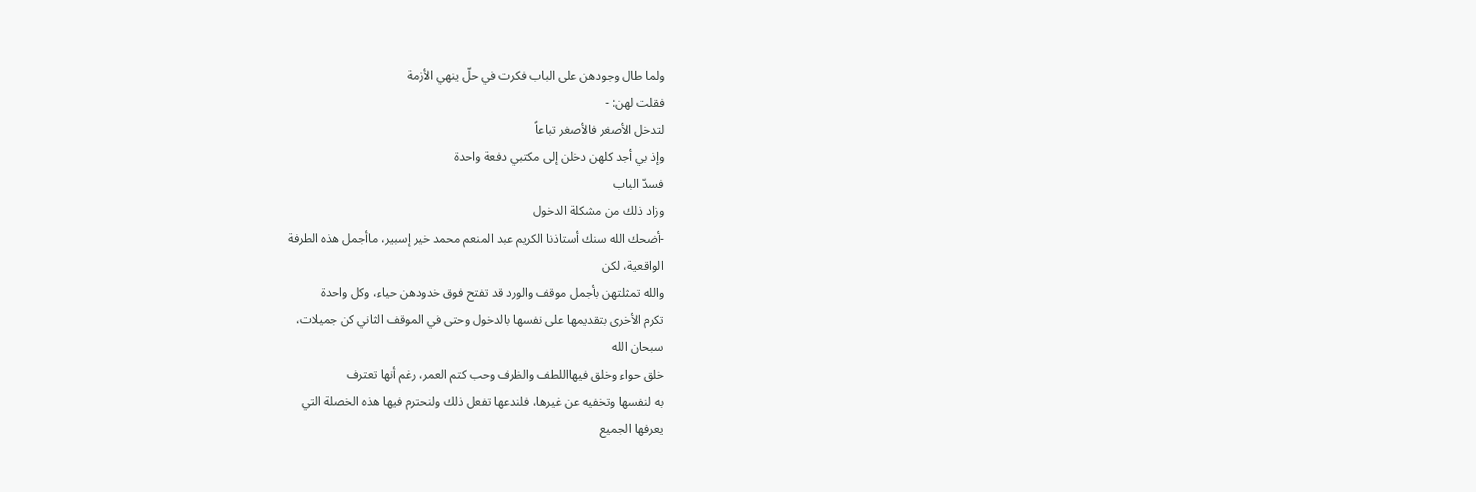ولما طال وجودهن على الباب فكرت في حلّ ينهي الأزمة
فقلت لهن: -
لتدخل الأصغر فالأصغر تباعاً
وإذ بي أجد كلهن دخلن إلى مكتبي دفعة واحدة
فسدّ الباب
وزاد ذلك من مشكلة الدخول
-أضحك الله سنك أستاذنا الكريم عبد المنعم محمد خير إسبير، ماأجمل هذه الطرفة
الواقعية، لكن
والله تمثلتهن بأجمل موقف والورد قد تفتح فوق خدودهن حياء، وكل واحدة
تكرم الأخرى بتقديمها على نفسها بالدخول وحتى في الموقف الثاني كن جميلات،
سبحان الله
خلق حواء وخلق فيهااللطف والظرف وحب كتم العمر، رغم أنها تعترف
به لنفسها وتخفيه عن غيرها، فلندعها تفعل ذلك ولنحترم فيها هذه الخصلة التي
يعرفها الجميع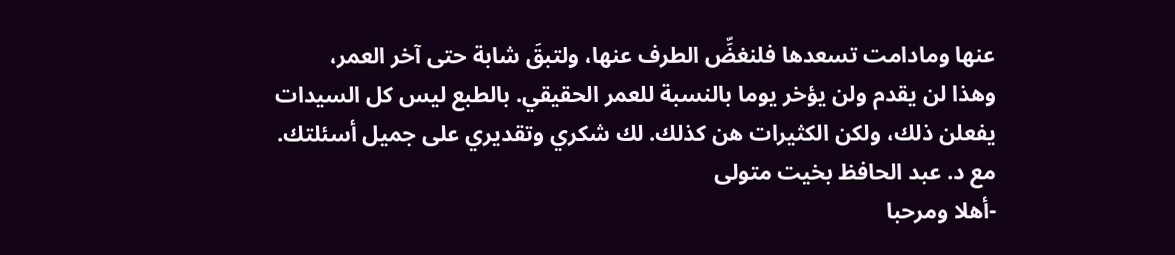عنها ومادامت تسعدها فلنغضِّ الطرف عنها، ولتبقَ شابة حتى آخر العمر،
وهذا لن يقدم ولن يؤخر يوما بالنسبة للعمر الحقيقي. بالطبع ليس كل السيدات
يفعلن ذلك، ولكن الكثيرات هن كذلك. لك شكري وتقديري على جميل أسئلتك.
مع د. عبد الحافظ بخيت متولى
-أهلا ومرحبا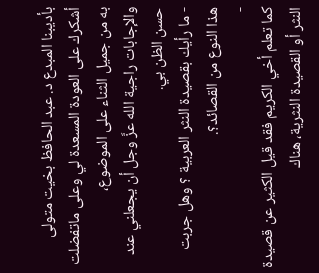بأديبنا المبدع د. عبد الحافظ بخيت متولى
أشكرك على العودة المسعدة لي وعلى ماتفضلت به من جميل الثناء على الموضوع،
والإجابات راجية الله عزَّ وجل أن يجعلني عند حسن الظن بي.
- ما رأيك بقصيدة النثر العربية ؟ وهل جربت هذا النوع من القصائد؟.
-
كما تعلم أخي الكريم فقد قيل الكثير عن قصيدة النثر أو القصيدة النثرية، هناك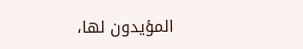المؤيدون لها،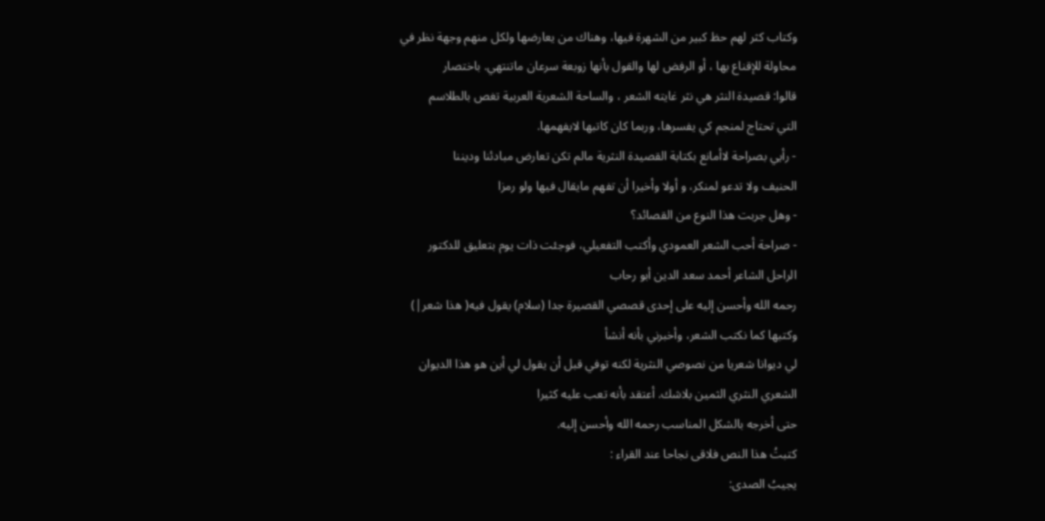وكتاب كثر لهم حظ كبير من الشهرة فيها، وهناك من يعارضها ولكل منهم وجهة نظر في
محاولة للإقناع بها ، أو الرفض لها والقول بأنها زوبعة سرعان ماتنتهي. باختصار
قالوا: قصيدة النثر هي نثر غايته الشعر ، والساحة الشعرية العربية تغص بالطلاسم
التي تحتاج لمنجم كي يفسرها، وربما كان كاتبها لايفهمها.
- رأيي بصراحة لاأمانع بكتابة القصيدة النثرية مالم تكن تعارض مبادئنا وديننا
الحنيف ولا تدعو لمنكر، و أولا وأخيرا أن تفهم مايقال فيها ولو رمزا
- وهل جربت هذا النوع من القصائد؟
- صراحة أحب الشعر العمودي وأكتب التفعيلي، فوجئت ذات يوم بتعليق للدكتور
الراحل الشاعر أحمد سعد الدين أبو رحاب
رحمه الله وأحسن إليه على إحدى قصصي القصيرة جدا (سلام) يقول فيه( هذا شعر|)
وكتبها كما نكتب الشعر، وأخبرني بأنه أنشأ
لي ديوانا شعريا من نصوصي النثرية لكنه توفي قبل أن يقول لي أين هو هذا الديوان
الشعري النثري الثمين بلاشك. أعتقد بأنه تعب عليه كثيرا
حتى أخرجه بالشكل المناسب رحمه الله وأحسن إليه.
كتبتُ هذا النص فلاقى نجاحا عند القراء :
يجيبُ الصدى: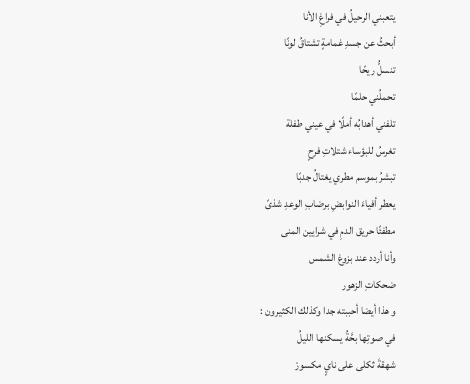يتعبني الرحيلُ في فراغِ الأنا
أبحثُ عن جسدِ غمامةٍ تشتاقُ لونًا
تنسلُّ ريحًا
تحملُني حلمًا
تلفني أهدابُه أملًا في عيني طفلة
تغرسُ للبؤساء شتلاتِ فرحٍ
تبشرُ بموسم مطري يغتالُ جدبًا
يعطر أفياءَ النوابضِ برضابِ الوعدِ شذىً
مطفئًا حريق الدمِ في شرايين المنى
وأنا أردد عند بزوغ الشمس
ضحكاتِ الزهور
و هذا أيضا أحببته جدا وكذلك الكثيرون :
في صوتِها بحَّةُ يسكنها الليلُ
شهقةَ ثكلى على نايٍ مكسورْ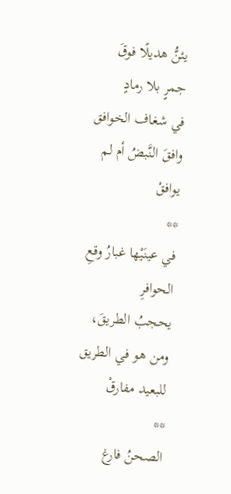يئنُّ هديلًا فوقَ جمرٍ بلا رمادٍ
في شغاف الخوافق
وافقَ النَّبضُ أم لم يوافقْ
**
في عينَيْها غبارُ وقعِ الحوافرِ
يحجبُ الطريقَ،
ومن هو في الطريق للبعيد مفارقْ
**
الصحنُ فارغ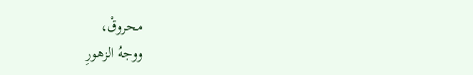محروقْ،
ووجهُ الزهورِ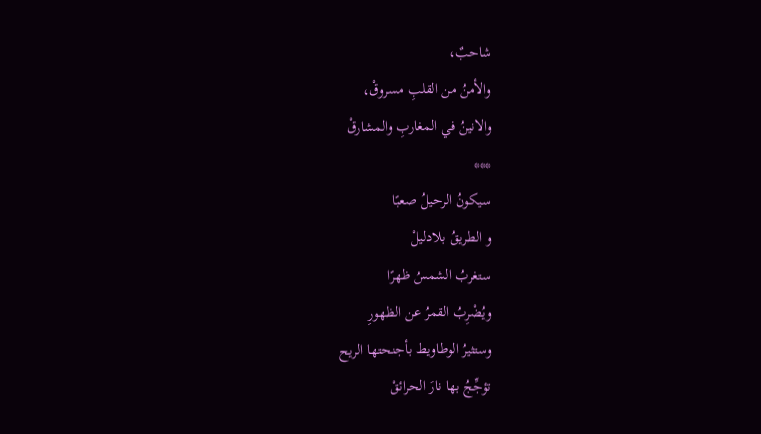شاحبٌ،
والأمنُ من القلبِ مسروقْ،
والانينُ في المغاربِ والمشارقْ
***
سيكونُ الرحيلُ صعبًا
و الطريقُ بلادليلْ
ستغربُ الشمسُ ظهرًا
ويُضْرِبُ القمرُ عن الظهورِ
وستثيرُ الوطاويط بأجنحتها الريح
تؤجِّجُ بها نارَ الحرائقْ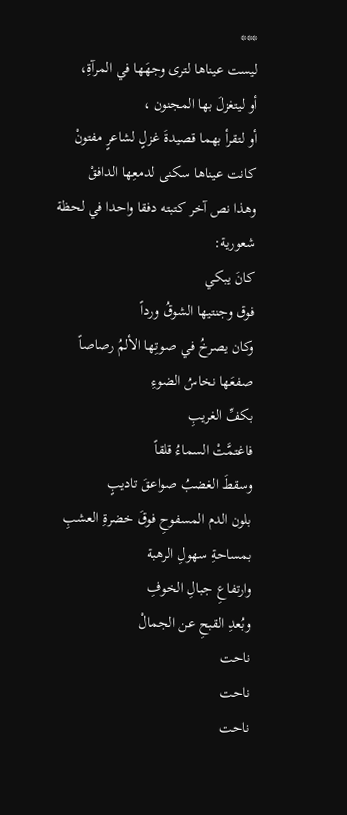***
ليست عيناها لترى وجهَها في المرآةِ،
أو ليتغزلَ بها المجنون ،
أو لتقرأ بهما قصيدةَ غزلٍ لشاعرٍ مفتونْ
كانت عيناها سكنى لدمعِها الدافقْ
وهذا نص آخر كتبته دفقا واحدا في لحظة شعورية:
كانَ يبكي
فوق وجنتيها الشوقُ ورداً
وكان يصرخُ في صوتِها الألمُ رصاصاً
صفعَها نخاسُ الضوءِ
بكفِّ الغريبِ
فاغتمَّتْ السماءُ قلقاً
وسقطَ الغضبُ صواعقَ تاديبٍ
بلون الدم المسفوحِ فوقَ خضرةِ العشبِ
بمساحةِ سهولِ الرهبة
وارتفاعِ جبالِ الخوفِ
وبُعدِ القبحِ عن الجمالْ
ناحت
ناحت
ناحت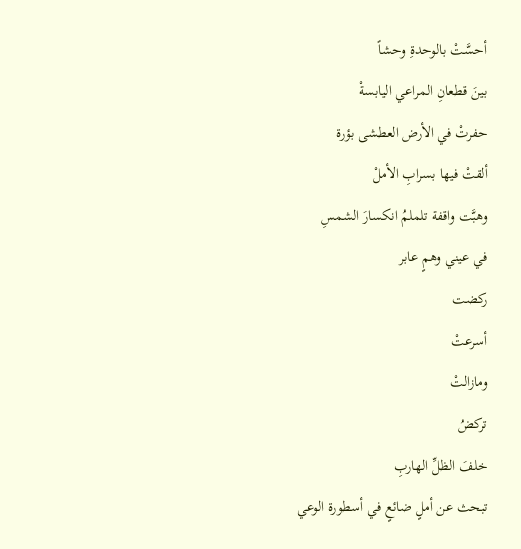أحسَّتْ بالوحدةِ وحشاً
بينَ قطعانِ المراعي اليابسةْ
حفرتْ في الأرض العطشى بؤرة
ألقتْ فيها بسرابِ الأملْ
وهبَّت واقفة تلملمُ انكسارَ الشمسِ
في عيني وهمٍ عابر
ركضت
أسرعتْ
ومازالتْ
تركضُ
خلفَ الظلِّ الهاربِ
تبحث عن أملٍ ضائعٍ في أسطورة الوعي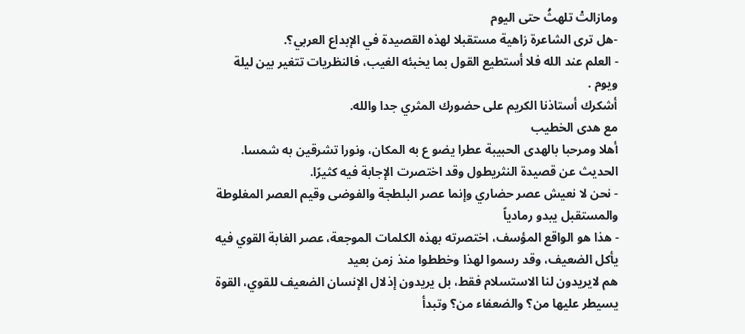ومازالتْ تلهثُ حتى اليوم
-هل ترى الشاعرة زاهية مستقبلا لهذه القصيدة في الإبداع العربي؟.
- العلم عند الله فلا أستطيع القول بما يخبئه الغيب، فالنظريات تتغير بين ليلة
ويوم .
أشكرك أستاذنا الكريم على حضورك المثري جدا والله.
مع هدى الخطيب
أهلا ومرحبا بالهدى الحبيبة عطرا يضو ع به المكان، ونورا تشرقين به شمسا.
الحديث عن قصيدة النثريطول وقد اختصرت الإجابة فيه كثيرًا.
- نحن لا نعيش عصر حضاري وإنما عصر البلطجة والفوضى وقيم العصر المغلوطة
والمستقبل يبدو رمادياً
- هذا هو الواقع المؤسف، اختصرته بهذه الكلمات الموجعة، عصر الغابة القوي فيه
يأكل الضعيف، وقد رسموا لهذا وخططوا منذ زمن بعيد
هم لايريدون لنا الاستسلام فقط، بل يريدون إذلال الإنسان الضعيف للقوي، القوة
يسيطر عليها من؟ والضعفاء من؟ وتبدأ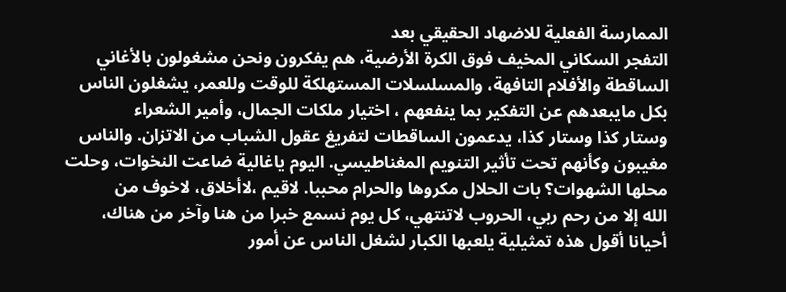الممارسة الفعلية للاضهاد الحقيقي بعد
التفجر السكاني المخيف فوق الكرة الأرضية، هم يفكرون ونحن مشغولون بالأغاني
الساقطة والأفلام التافهة، والمسلسلات المستهلكة للوقت وللعمر، يشغلون الناس
بكل مايبعدهم عن التفكير بما ينفعهم ، اختيار ملكات الجمال، وأمير الشعراء
وستار كذا وستار كذا، يدعمون الساقطات لتفريغ عقول الشباب من الاتزان. والناس
مغيبون وكأنهم تحت تأثير التنويم المغناطيسي. اليوم ياغالية ضاعت النخوات، وحلت
محلها الشهوات؟ بات الحلال مكروها والحرام محببا. لاقيم ،لاأخلاق، لاخوف من
الله إلا من رحم ربي، الحروب لاتنتهي، كل يوم نسمع خبرا من هنا وآخر من هناك،
أحيانا أقول هذه تمثيلية يلعبها الكبار لشغل الناس عن أمور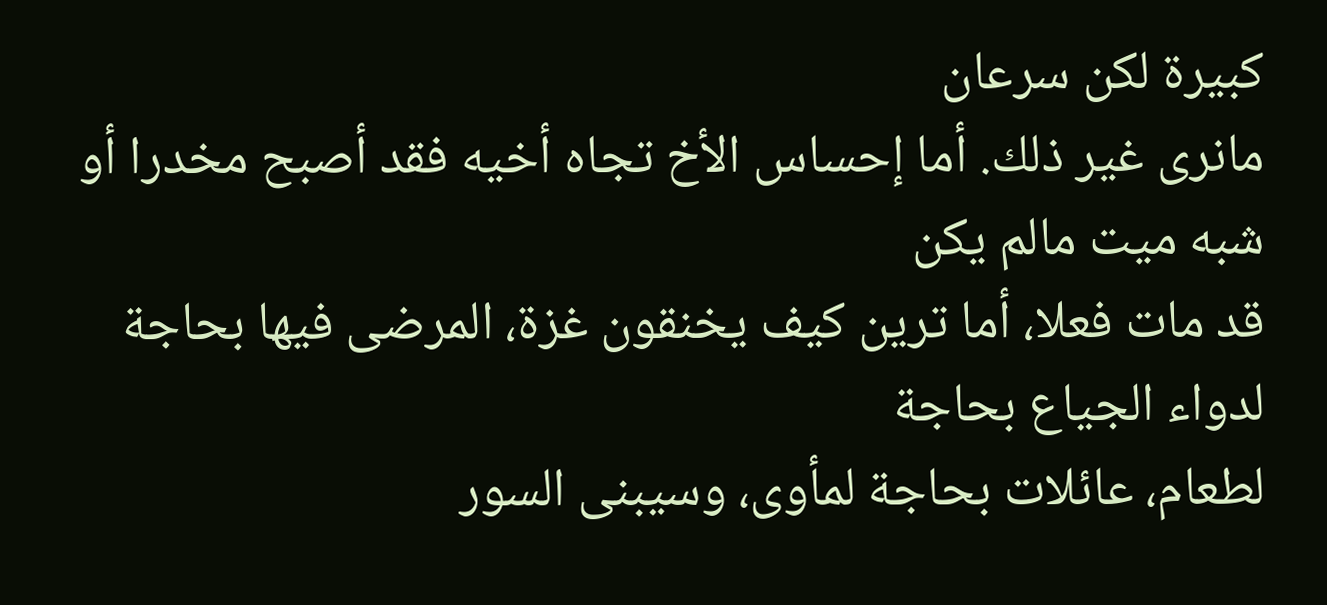كبيرة لكن سرعان
مانرى غير ذلك. أما إحساس الأخ تجاه أخيه فقد أصبح مخدرا أو شبه ميت مالم يكن
قد مات فعلا، أما ترين كيف يخنقون غزة، المرضى فيها بحاجة لدواء الجياع بحاجة
لطعام، عائلات بحاجة لمأوى، وسيبنى السور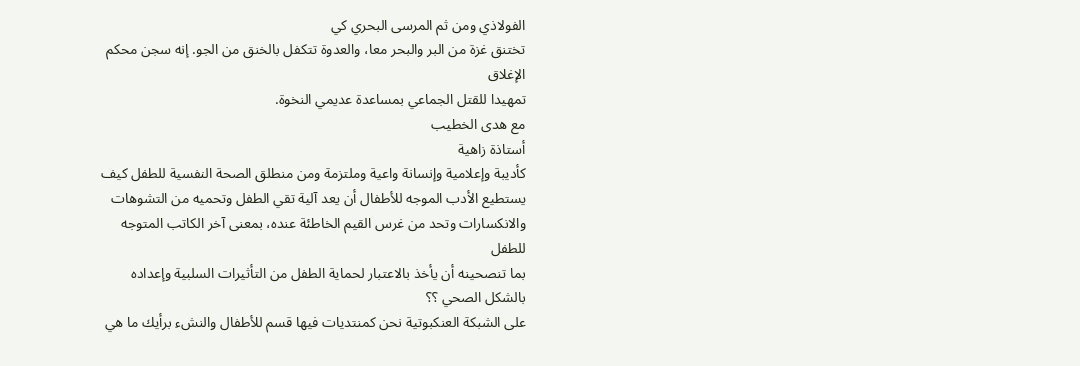الفولاذي ومن ثم المرسى البحري كي
تختنق غزة من البر والبحر معا، والعدوة تتكفل بالخنق من الجو. إنه سجن محكم
الإغلاق
تمهيدا للقتل الجماعي بمساعدة عديمي النخوة.
مع هدى الخطيب
أستاذة زاهية
كأديبة وإعلامية وإنسانة واعية وملتزمة ومن منطلق الصحة النفسية للطفل كيف
يستطيع الأدب الموجه للأطفال أن يعد آلية تقي الطفل وتحميه من التشوهات
والانكسارات وتحد من غرس القيم الخاطئة عنده، بمعنى آخر الكاتب المتوجه للطفل
بما تنصحينه أن يأخذ بالاعتبار لحماية الطفل من التأثيرات السلبية وإعداده
بالشكل الصحي ؟؟
على الشبكة العنكبوتية نحن كمنتديات فيها قسم للأطفال والنشء برأيك ما هي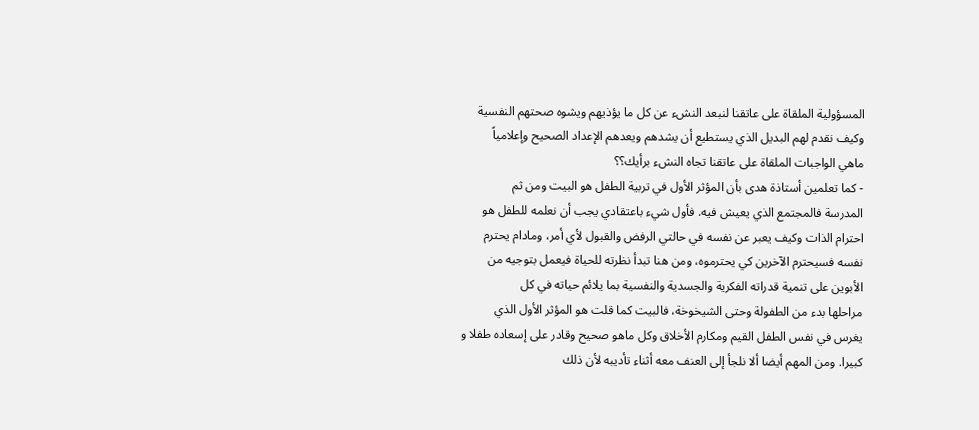المسؤولية الملقاة على عاتقنا لنبعد النشء عن كل ما يؤذيهم ويشوه صحتهم النفسية
وكيف نقدم لهم البديل الذي يستطيع أن يشدهم ويعدهم الإعداد الصحيح وإعلامياً
ماهي الواجبات الملقاة على عاتقنا تجاه النشء برأيك؟؟
- كما تعلمين أستاذة هدى بأن المؤثر الأول في تربية الطفل هو البيت ومن ثم
المدرسة فالمجتمع الذي يعيش فيه. فأول شيء باعتقادي يجب أن نعلمه للطفل هو
احترام الذات وكيف يعبر عن نفسه في حالتي الرفض والقبول لأي أمر، ومادام يحترم
نفسه فسيحترم الآخرين كي يحترموه، ومن هنا تبدأ نظرته للحياة فيعمل بتوجيه من
الأبوين على تنمية قدراته الفكرية والجسدية والنفسية بما يلائم حياته في كل
مراحلها بدء من الطفولة وحتى الشيخوخة، فالبيت كما قلت هو المؤثر الأول الذي
يغرس في نفس الطفل القيم ومكارم الأخلاق وكل ماهو صحيح وقادر على إسعاده طفلا و
كبيرا. ومن المهم أيضا ألا نلجأ إلى العنف معه أثناء تأديبه لأن ذلك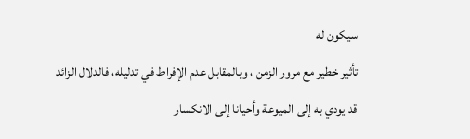سيكون له
تأثير خطير مع مرور الزمن ، وبالمقابل عدم الإفراط في تدليله، فالدلال الزائد
قد يودي به إلى الميوعة وأحيانا إلى الانكسار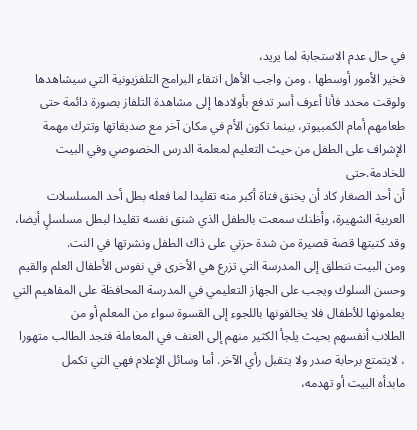في حال عدم الاستجابة لما يريد،
فخير الأمور أوسطها . ومن واجب الأهل انتقاء البرامج التلفزيونية التي سيشاهدها
ولوقت محدد فأنا أعرف أسر تدفع بأولادها إلى مشاهدة التلفاز بصورة دائمة حتى
طعامهم أمام الكمبيوتر، بينما تكون الأم في مكان آخر مع صديقاتها وتترك مهمة
الإشراف على الطفل من حيث التعليم لمعلمة الدرس الخصوصي وفي البيت للخادمة.حتى
أن أحد الصغار كاد أن يخنق فتاة أكبر منه تقليدا لما فعله بطل أحد المسلسلات
العربية الشهيرة، وأظنك سمعت بالطفل الذي شنق نفسه تقليدا لبطل مسلسلٍ أيضا،
وقد كتبتها قصة قصيرة من شدة حزني على ذاك الطفل ونشرتها في النت.
ومن البيت ننطلق إلى المدرسة التي تزرع هي الأخرى في نفوس الأطفال العلم والقيم
وحسن السلوك ويجب على الجهاز التعليمي في المدرسة المحافظة على المفاهيم التي
يعلمونها للأطفال فلا يخالفونها باللجوء إلى القسوة سواء من المعلم أو من
الطلاب أنفسهم بحيث يلجأ الكثير منهم إلى العنف في المعاملة فتجد الطالب متهورا
، لايتمتع برحابة صدر ولا يتقبل رأي الآخر. أما وسائل الإعلام فهي التي تكمل
مابدأه البيت أو تهدمه،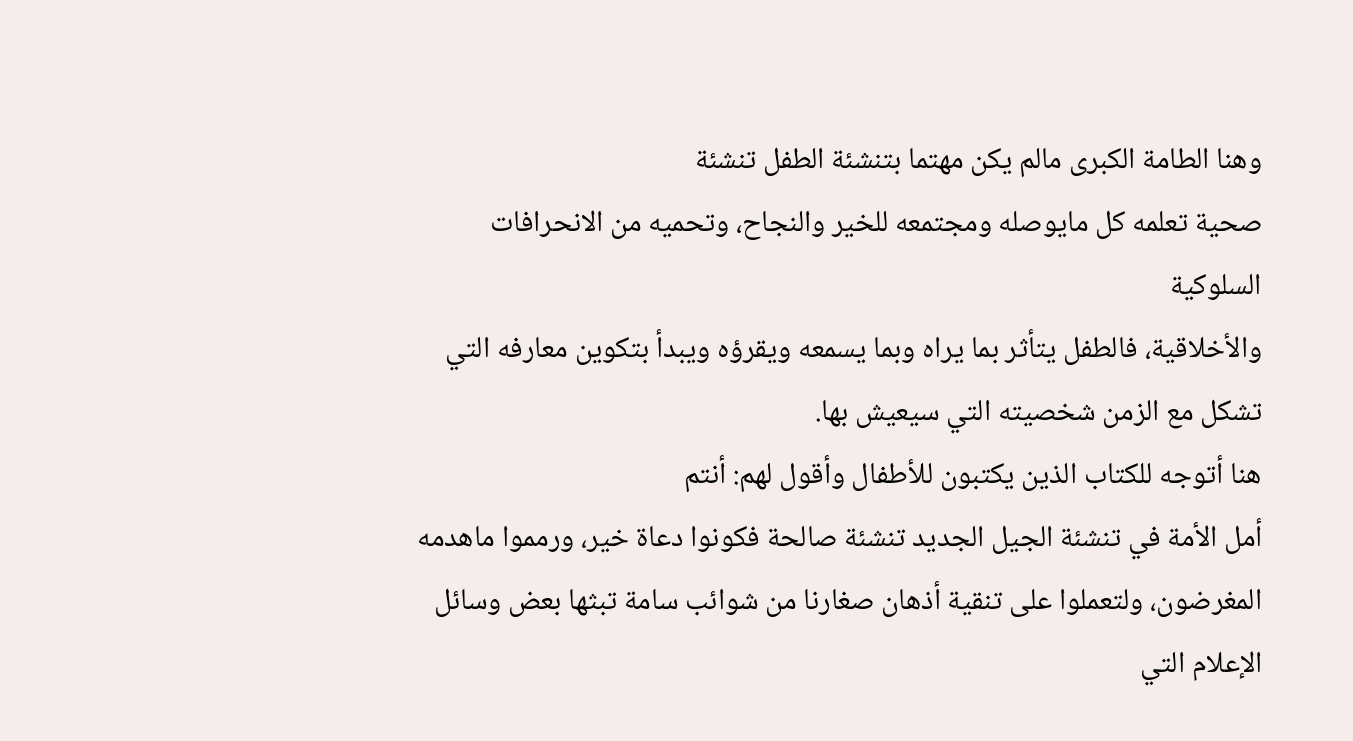وهنا الطامة الكبرى مالم يكن مهتما بتنشئة الطفل تنشئة
صحية تعلمه كل مايوصله ومجتمعه للخير والنجاح، وتحميه من الانحرافات السلوكية
والأخلاقية، فالطفل يتأثر بما يراه وبما يسمعه ويقرؤه ويبدأ بتكوين معارفه التي
تشكل مع الزمن شخصيته التي سيعيش بها.
هنا أتوجه للكتاب الذين يكتبون للأطفال وأقول لهم: أنتم
أمل الأمة في تنشئة الجيل الجديد تنشئة صالحة فكونوا دعاة خير، ورمموا ماهدمه
المغرضون، ولتعملوا على تنقية أذهان صغارنا من شوائب سامة تبثها بعض وسائل
الإعلام التي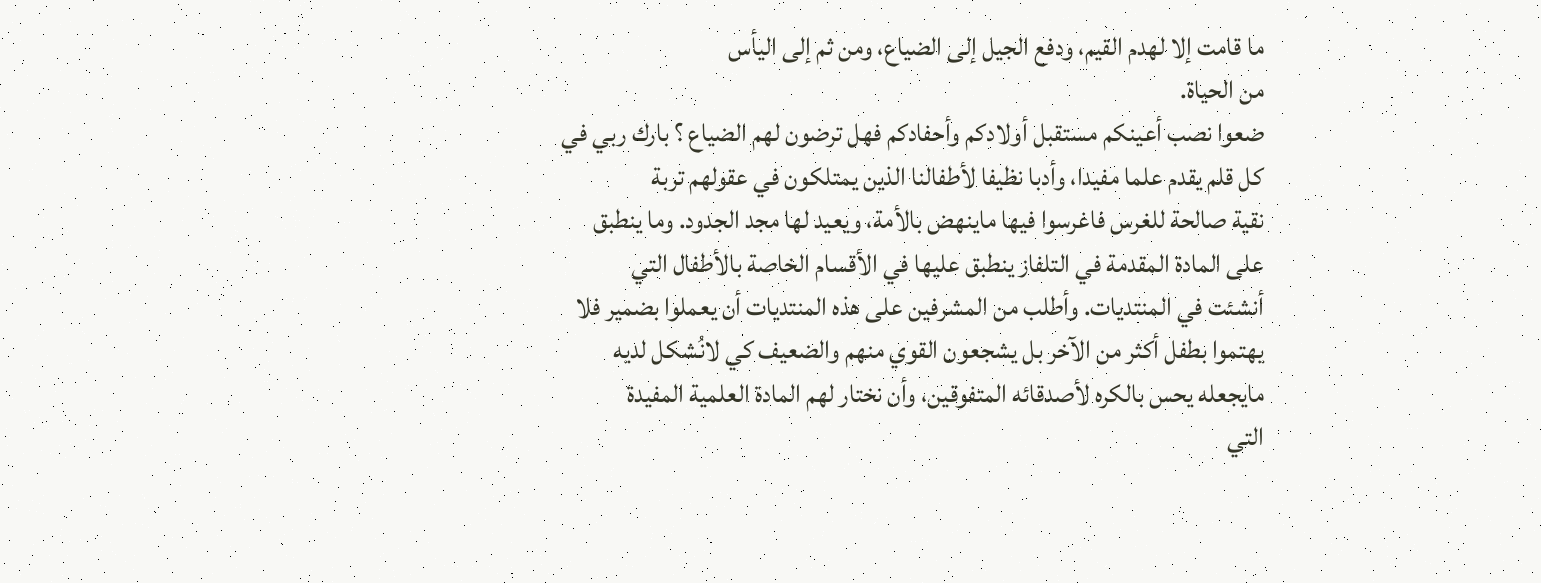ما قامت إلا لهدم القيم، ودفع الجيل إلى الضياع، ومن ثم إلى اليأس
من الحياة.
ضعوا نصب أعينكم مستقبل أولادكم وأحفادكم فهل ترضون لهم الضياع ؟ بارك ربي في
كل قلم يقدم علما مفيدا، وأدبا نظيفا لأطفالنا الذين يمتلكون في عقولهم تربة
نقية صالحة للغرس فاغرسوا فيها ماينهض بالأمة، ويعيد لها مجد الجدود. وما ينطبق
على المادة المقدمة في التلفاز ينطبق عليها في الأقسام الخاصة بالأطفال التي
أنشئت في المنتديات. وأطلب من المشرفين على هذه المنتديات أن يعملوا بضمير فلا
يهتموا بطفل أكثر من الآخر بل يشجعون القوي منهم والضعيف كي لانُشكل لديه
مايجعله يحس بالكره لأصدقائه المتفوقين، وأن نختار لهم المادة العلمية المفيدة
التي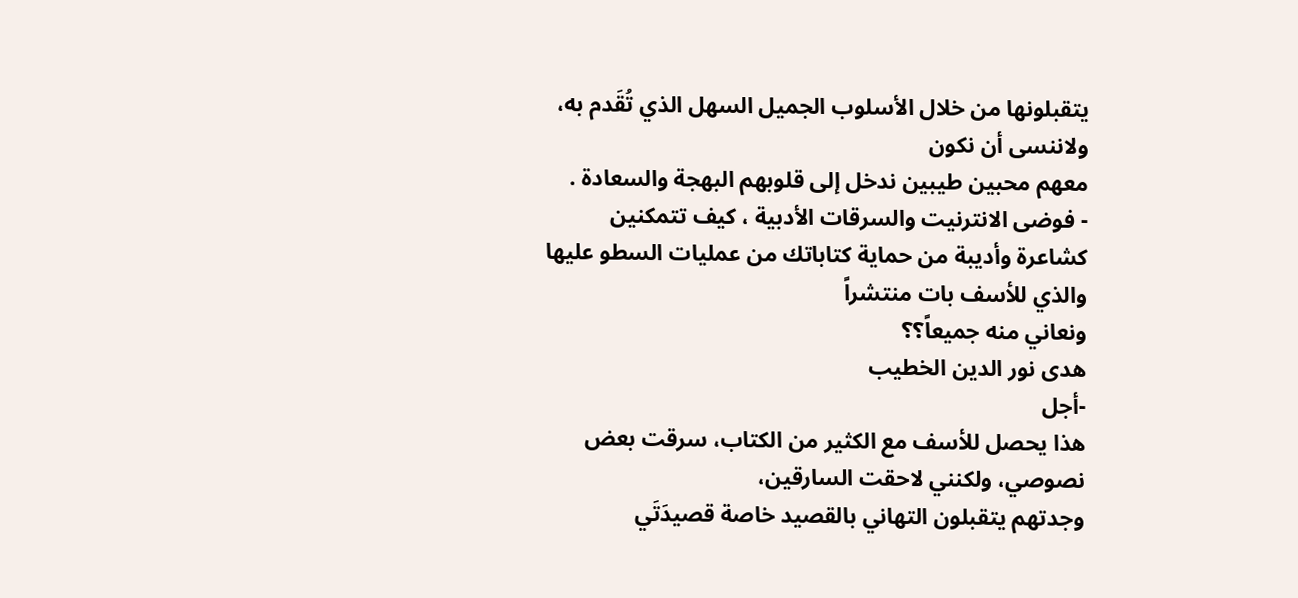يتقبلونها من خلال الأسلوب الجميل السهل الذي تُقَدم به، ولاننسى أن نكون
معهم محبين طيبين ندخل إلى قلوبهم البهجة والسعادة .
- فوضى الانترنيت والسرقات الأدبية ، كيف تتمكنين
كشاعرة وأديبة من حماية كتاباتك من عمليات السطو عليها والذي للأسف بات منتشراً
ونعاني منه جميعاً؟؟
هدى نور الدين الخطيب
-أجل
هذا يحصل للأسف مع الكثير من الكتاب، سرقت بعض نصوصي، ولكنني لاحقت السارقين،
وجدتهم يتقبلون التهاني بالقصيد خاصة قصيدَتَي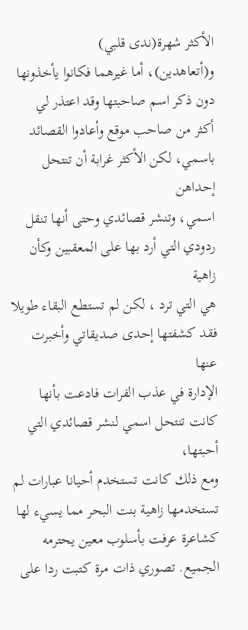الأكثر شهرة(ندى قلبي)
و(أتعاهدين)، أما غيرهما فكانوا يأخذونها دون ذكر اسم صاحبتها وقد اعتذر لي
أكثر من صاحب موقع وأعادوا القصائد باسمي، لكن الأكثر غرابة أن تنتحل إحداهن
اسمي، وتنشر قصائدي وحتى أنها تنقل ردودي التي أرد بها على المعقبين وكأن زاهية
هي التي ترد ، لكن لم تستطع البقاء طويلا فقد كشفتها إحدى صديقاتي وأخبرت عنها
الإدارة في عذب الفرات فادعت بأنها كانت تنتحل اسمي لنشر قصائدي التي أحبتها،
ومع ذلك كانت تستخدم أحيانا عبارات لم تستخدمها زاهية بنت البحر مما يسيء لها
كشاعرة عرفت بأسلوب معين يحترمه الجميع. تصوري ذات مرة كتبت ردا على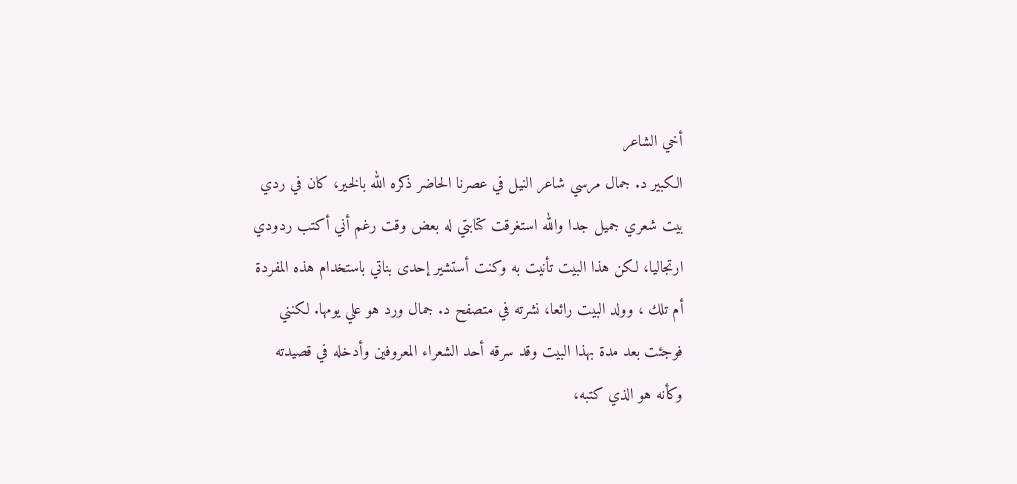أخي الشاعر
الكبير د. جمال مرسي شاعر النيل في عصرنا الحاضر ذكره الله بالخير، كان في ردي
بيت شعري جميل جدا والله استغرقت كتابتي له بعض وقت رغم أني أكتب ردودي
ارتجاليا، لكن هذا البيت تأنيت به وكنت أستشير إحدى بناتي باستخدام هذه المفردة
أم تلك ، وولد البيت رائعا، نشرته في متصفح د. جمال ورد هو علي يومها. لكنني
فوجئت بعد مدة بهذا البيت وقد سرقه أحد الشعراء المعروفين وأدخله في قصيدته
وكأنه هو الذي كتبه،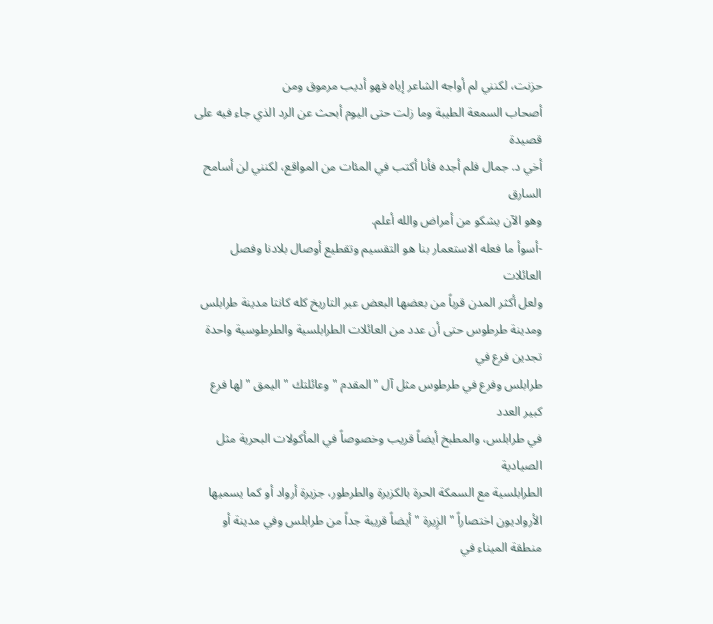حزنت، لكنني لم أواجه الشاعر إياه فهو أديب مرموق ومن
أصحاب السمعة الطيبة وما زلت حتى اليوم أبحث عن الرد الذي جاء فيه على قصيدة
أخي د. جمال فلم أجده فأنا أكتب في المئات من المواقع، لكنني لن أسامح السارق
وهو الآن يشكو من أمراض والله أعلم.
-أسوأ ما فعله الاستعمار بنا هو التقسيم وتقطيع أوصال بلادنا وفصل العائلات
ولعل أكثر المدن قرباً من بعضها البعض عبر التاريخ كله كانتا مدينة طرابلس
ومدينة طرطوس حتى أن عدد من العائلات الطرابلسية والطرطوسية واحدة تجدين فرع في
طرابلس وفرع في طرطوس مثل آل "المقدم " وعائلتك " اليمق " لها فرع كبير العدد
في طرابلس، والمطبخ أيضاً قريب وخصوصاً في المأكولات البحرية مثل الصيادية
الطرابلسية مع السمكة الحرة بالكزبرة والطرطور، جزيرة أرواد أو كما يسميها
الأرواديون اختصاراً " الزِيرة " أيضاً قريبة جداً من طرابلس وفي مدينة أو
منطقة الميناء في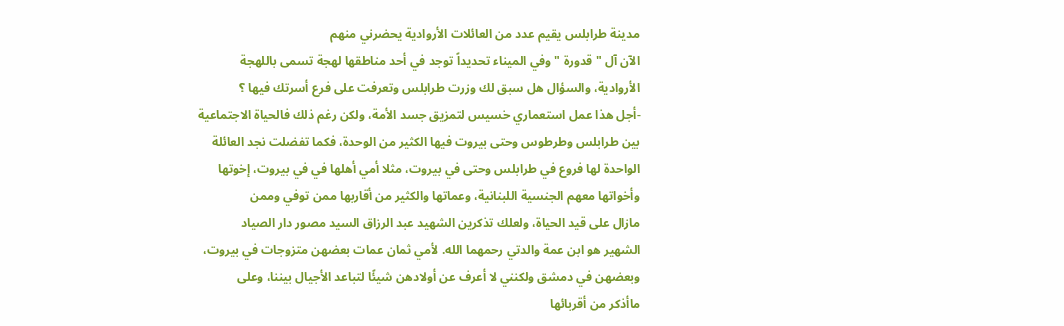مدينة طرابلس يقيم عدد من العائلات الأروادية يحضرني منهم
الآن آل " قدورة " وفي الميناء تحديداً توجد في أحد مناطقها لهجة تسمى باللهجة
الأروادية، والسؤال هل سبق لك وزرت طرابلس وتعرفت على فرع أسرتك فيها ؟
-أجل هذا عمل استعماري خسيس لتمزيق جسد الأمة، ولكن رغم ذلك فالحياة الاجتماعية
بين طرابلس وطرطوس وحتى بيروت فيها الكثير من الوحدة، فكما تفضلت نجد العائلة
الواحدة لها فروع في طرابلس وحتى في بيروت، مثلا أمي أهلها في في بيروت، إخوتها
وأخواتها معهم الجنسية اللبنانية، وعماتها والكثير من أقاربها ممن توفي وممن
مازال على قيد الحياة، ولعلك تذكرين الشهيد عبد الرزاق السيد مصور دار الصياد
الشهير هو ابن عمة والدتي رحمهما الله. لأمي ثمان عمات بعضهن متزوجات في بيروت،
وبعضهن في دمشق ولكنني لا أعرف عن أولادهن شيئًا لتباعد الأجيال بيننا، وعلى
ماأذكر من أقربائها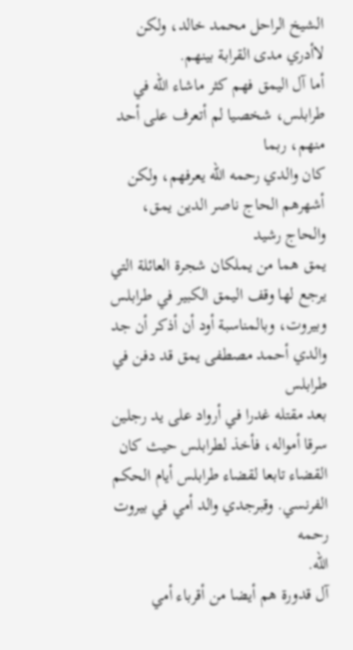الشيخ الراحل محمد خالد، ولكن لاأدري مدى القرابة بينهم.
أما آل اليمق فهم كثر ماشاء الله في طرابلس، شخصيا لم أتعرف على أحد منهم، ربما
كان والدي رحمه الله يعرفهم، ولكن أشهرهم الحاج ناصر الدين يمق، والحاج رشيد
يمق هما من يملكان شجرة العائلة التي يرجع لها وقف اليمق الكبير في طرابلس
وبيروت، وبالمناسبة أود أن أذكر أن جد والدي أحمد مصطفى يمق قد دفن في طرابلس
بعد مقتله غدرا في أرواد على يد رجلين سرقا أمواله، فأخذ لطرابلس حيث كان
القضاء تابعا لقضاء طرابلس أيام الحكم الفرنسي. وقبرجدي والد أمي في بيروت رحمه
الله.
آل قدورة هم أيضا من أقرباء أمي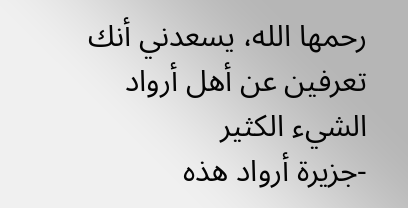رحمها الله، يسعدني أنك تعرفين عن أهل أرواد
الشيء الكثير
-جزيرة أرواد هذه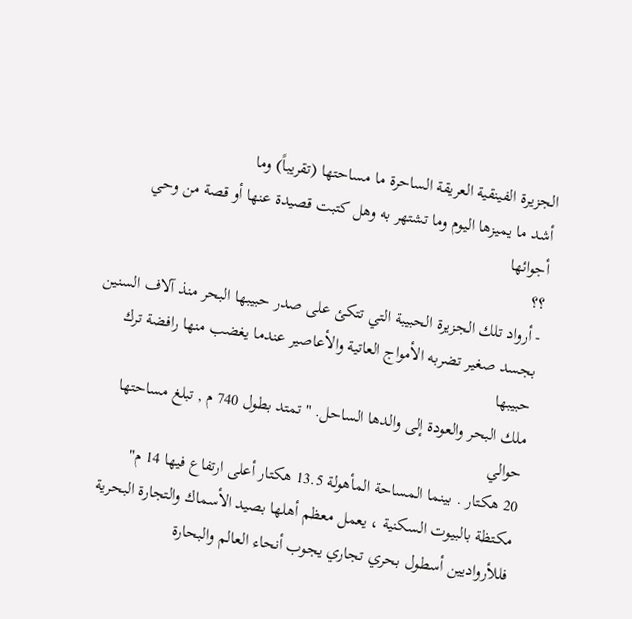الجزيرة الفينقية العريقة الساحرة ما مساحتها (تقريباً) وما
أشد ما يميزها اليوم وما تشتهر به وهل كتبت قصيدة عنها أو قصة من وحي أجوائها
؟؟
- أرواد تلك الجزيرة الحبيبة التي تتكئ على صدر حبيبها البحر منذ آلاف السنين
بجسد صغير تضربه الأمواج العاتية والأعاصير عندما يغضب منها رافضة ترك حبيبها
ملك البحر والعودة إلى والدها الساحل. "تمتد بطول 740 م , تبلغ مساحتها حوالي
20 هكتار . بينما المساحة المأهولة 13.5 هكتار أعلى ارتفاع فيها 14 م"
مكتظة بالبيوت السكنية ، يعمل معظم أهلها بصيد الأسماك والتجارة البحرية
فللأرواديين أسطول بحري تجاري يجوب أنحاء العالم والبحارة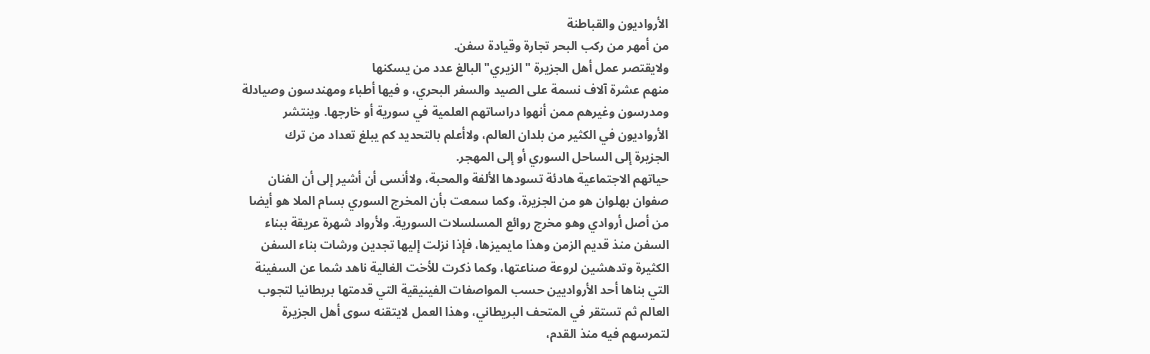الأرواديون والقباطنة
من أمهر من ركب البحر تجارة وقيادة سفن.
ولايقتصر عمل أهل الجزيرة "الزيري" البالغ عدد من يسكنها
منهم عشرة آلاف نسمة على الصيد والسفر البحري، و فيها أطباء ومهندسون وصيادلة
ومدرسون وغيرهم ممن أنهوا دراساتهم العلمية في سورية أو خارجها. وينتشر
الأرواديون في الكثير من بلدان العالم، ولاأعلم بالتحديد كم يبلغ تعداد من ترك
الجزيرة إلى الساحل السوري أو إلى المهجر.
حياتهم الاجتماعية هادئة تسودها الألفة والمحبة، ولاأنسى أن أشير إلى أن الفنان
صفوان بهلوان هو من الجزيرة، وكما سمعت بأن المخرج السوري بسام الملا هو أيضا
من أصل أروادي وهو مخرج روائع المسلسلات السورية. ولأرواد شهرة عريقة ببناء
السفن منذ قديم الزمن وهذا مايميزها، فإذا نزلت إليها تجدين ورشات بناء السفن
الكثيرة وتدهشين لروعة صناعتها، وكما ذكرت للأخت الغالية ناهد شما عن السفينة
التي بناها أحد الأرواديين حسب المواصفات الفينيقية التي قدمتها بريطانيا لتجوب
العالم ثم تستقر في المتحف البريطاني، وهذا العمل لايتقنه سوى أهل الجزيرة
لتمرسهم فيه منذ القدم،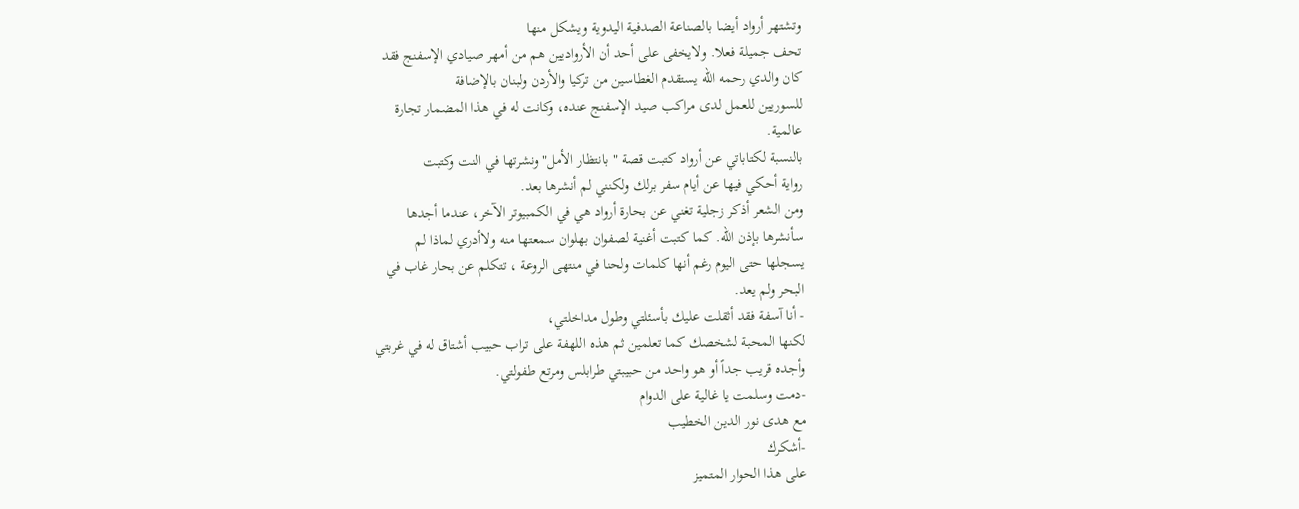وتشتهر أرواد أيضا بالصناعة الصدفية اليدوية ويشكل منها
تحف جميلة فعلا. ولايخفى على أحد أن الأرواديين هم من أمهر صيادي الإسفنج فقد
كان والدي رحمه الله يستقدم الغطاسين من تركيا والأردن ولبنان بالإضافة
للسوريين للعمل لدى مراكب صيد الإسفنج عنده، وكانت له في هذا المضمار تجارة
عالمية.
بالنسبة لكتاباتي عن أرواد كتبت قصة " بانتظار الأمل" ونشرتها في النت وكتبت
رواية أحكي فيها عن أيام سفر برلك ولكنني لم أنشرها بعد.
ومن الشعر أذكر زجلية تغني عن بحارة أرواد هي في الكمبيوتر الآخر، عندما أجدها
سأنشرها بإذن الله. كما كتبت أغنية لصفوان بهلوان سمعتها منه ولاأدري لماذا لم
يسجلها حتى اليوم رغم أنها كلمات ولحنا في منتهى الروعة ، تتكلم عن بحار غاب في
البحر ولم يعد.
- أنا آسفة فقد أثقلت عليك بأسئلتي وطول مداخلتي،
لكنها المحبة لشخصك كما تعلمين ثم هذه اللهفة على تراب حبيب أشتاق له في غربتي
وأجده قريب جداً أو هو واحد من حبيبتي طرابلس ومرتع طفولتي.
-دمت وسلمت يا غالية على الدوام
مع هدى نور الدين الخطيب
-أشكرك
على هذا الحوار المتميز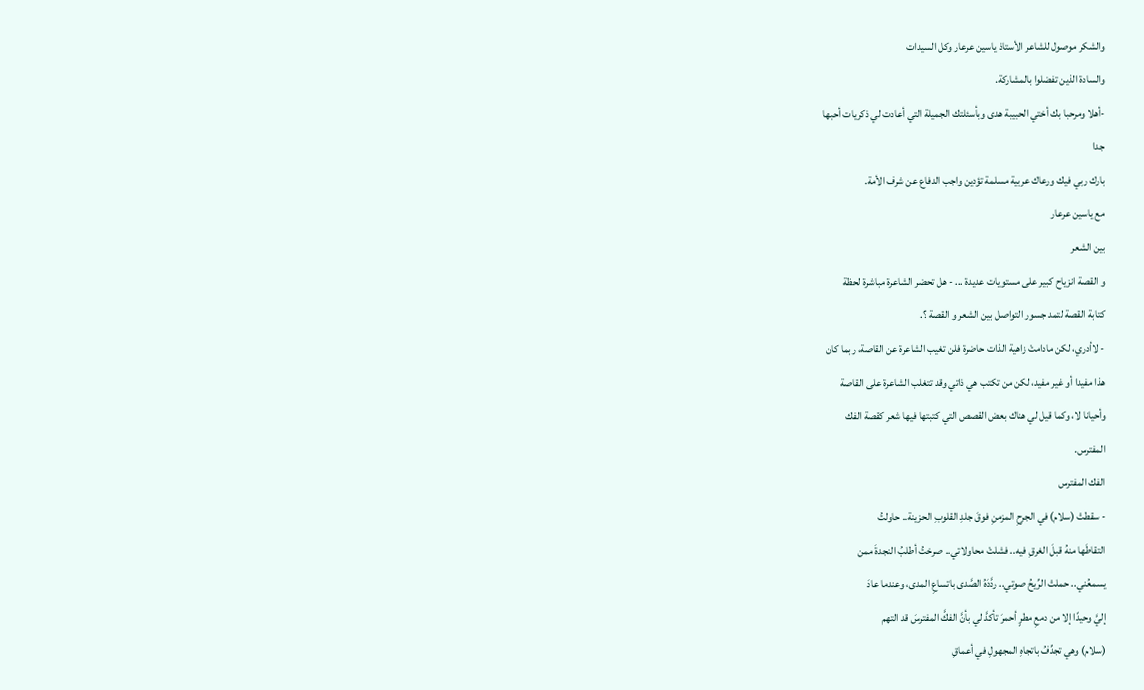والشكر موصول للشاعر الأستاذ ياسين عرعار وكل السيدات
والسادة الذين تفضلوا بالمشاركة.
-أهلا ومرحبا بك أختي الحبيبة هدى وبأسئلتك الجميلة التي أعادت لي ذكريات أحبها
جدا
بارك ربي فيك ورعاك عربية مسلمة تؤدين واجب الدفاع عن شرف الأمة.
مع ياسين عرعار
بين الشعر
و القصة انزياح كبير على مستويات عديدة ... - هل تحضر الشاعرة مباشرة لحظة
كتابة القصة لتمد جسور التواصل بين الشعر و القصة ؟.
- لاأدري، لكن مادامتْ زاهية الذات حاضرة فلن تغيب الشاعرة عن القاصة، ربما كان
هذا مفيدا أو غير مفيد، لكن من تكتب هي ذاتي وقد تتغلب الشاعرة على القاصة
وأحيانا لا، وكما قيل لي هناك بعض القصص التي كتبتها فيها شعر كقصة الفك
المفترس.
الفك المفترس
- سقطتْ (سلام) في الجرحِ المزمنِ فوقَ جلدِ القلوبِ الحزينة.. حاولتُ
التقاطَها منهُ قبلَ الغرقِ فيه.. فشلتْ محاولاتي.. صرختُ أطلبُ النجدةَ ممن
يسمعُني.. حملتْ الرِّيحُ صوتي.. ردَّدَهُ الصَّدى باتساعِ المدى، وعندما عادَ
إليَّ وحيدًا إلا من دمعِ مطرٍ أحمرَ تأكدَّ لي بأنَّ الفكَّ المفترسَ قد التهم
(سلام) وهي تجدِّفُ باتجاهِ المجهولِ في أعماقِ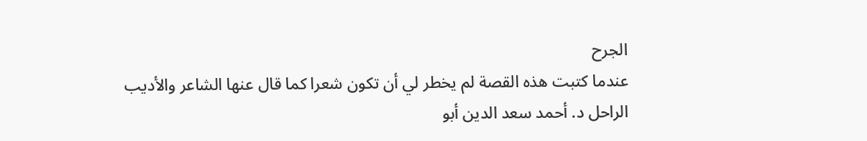الجرح
عندما كتبت هذه القصة لم يخطر لي أن تكون شعرا كما قال عنها الشاعر والأديب
الراحل د. أحمد سعد الدين أبو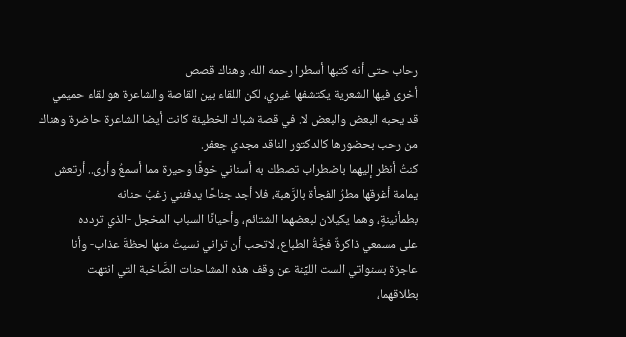رحاب حتى أنه كتبها أسطرا رحمه الله. وهناك قصص
أخرى فيها الشعرية يكتشفها غيري، لكن اللقاء بين القاصة والشاعرة هو لقاء حميمي
قد يحبه البعض والبعض لا. في قصة شباك الخطيئة كانت أيضا الشاعرة حاضرة وهناك
من رحب بحضورها كالدكتور الناقد مجدي جعفر.
كنتُ أنظر إليهما باضطراب تصطك به أسناني خوفًا وحيرة مما أسمعُ وأرى.. أرتعش
يمامة أغرقها مطرُ الفجأة بالرَّهبة، فلا أجد جناحًا يدفئني زغبُ حنانه
بطمأنينةٍ، وهما يكيلان لبعضهما الشتائم، وأحيانًا السباب المخجل -الذي تردده
على مسمعي ذاكرةٌ فجَّةُ الطباع، لاتحب أن تراني نسيتُ منها لحظةَ عذاب- وأنا
عاجزة بسنواتي الست الليِّنة عن وقف هذه المشاحنات الصَّاخبة التي انتهت
بطلاقهما،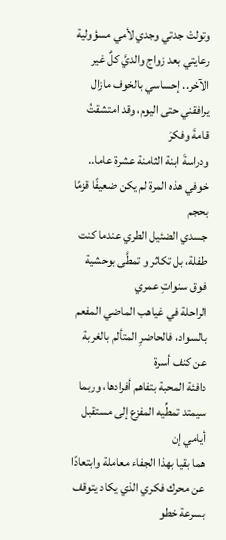وتولتْ جدتي وجدي لأمي مسؤولية رعايتي بعد زواج والديَّ كلٌ غير
الآخر.. إحساسي بالخوف مازال يرافقني حتى اليوم، وقد امتشقتُ قامةَ وفكرَ
ودراسةَ ابنة الثامنة عشرة عاما.. خوفي هذه المرة لم يكن ضعيفًا قزمًا بحجم
جسدي الضئيل الطري عندما كنت طفلة، بل تكاثر و تمطَّى بوحشية فوق سنواتِ عمري
الراحلة في غياهب الماضي المفعم بالسواد، فالحاضرِ المتألم بالغربة عن كنف أسرة
دافئة المحبة بتفاهم أفرادها، وربما سيمتد تمطِّيه المفزع إلى مستقبل أيامي إن
هما بقيا بهذا الجفاء معاملة وابتعادًا عن محرك فكري الذي يكاد يتوقف
بسرعة خطو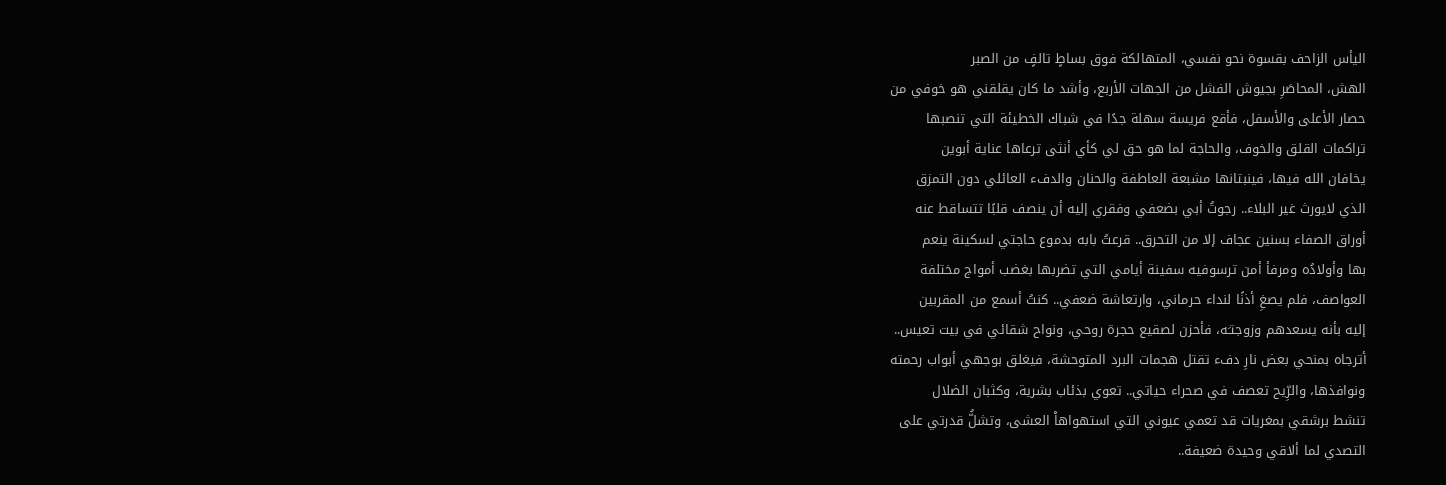اليأس الزاحف بقسوة نحو نفسي، المتهالكة فوق بساطٍ تالفٍ من الصبر
الهش، المحاصَرِ بجيوش الفشل من الجهات الأربع، وأشد ما كان يقلقني هو خوفي من
حصار الأعلى والأسفل، فأقع فريسة سهلة جدًا في شباك الخطيئة التي تنصبها
تراكمات القلق والخوف، والحاجة لما هو حق لي كأي أنثى ترعاها عناية أبوين
يخافان الله فيها، فينبتانها مشبعة العاطفة والحنان والدفء العائلي دون التمزق
الذي لايورث غير البلاء.. رجوتُ أبي بضعفي وفقري إليه أن ينصف قلبًا تتساقط عنه
أوراق الصفاء بسنين عجاف إلا من التحرق.. قرعتُ بابه بدموع حاجتي لسكينة ينعم
بها وأولادُه ومرفأ أمن ترسوفيه سفينة أيامي التي تضربها بغضب أمواج مختلفة
العواصف، فلم يصغِ أذنًا لنداء حرماني، وارتعاشة ضعفي.. كنتُ أسمع من المقربين
إليه بأنه يسعدهم وزوجتـَه، فأحزن لصقيع حجرة روحي، ونواح شقائي في بيت تعيس..
أترجاه بمنحي بعض نارِ دفء تقتل هجمات البرد المتوحشة، فيغلق بوجهي أبواب رحمته
ونوافذها، والرِّيح تعصف في صحراء حياتي.. تعوي بذئاب بشرية، وكثبان الضلال
تنشط برشقي بمغريات قد تعمي عيوني التي استهواهاْ العشى، وتشلُّ قدرتي على
التصدي لما ألاقي وحيدة ضعيفة..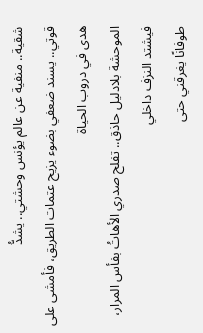شقية.. منفية عن عالم يؤنس وحشتي.. يشدُّ
قوتي.. يسند ضعفي بضوء يزيح عتمات الطريق، فأمشى على هدى في دروب الحياة
الموحشة بلادليل حاذق.. تفلح صدري الأهاتُ بفأس المرار، فيشتد النزف داخلي
طوفانًا يغرقني حتى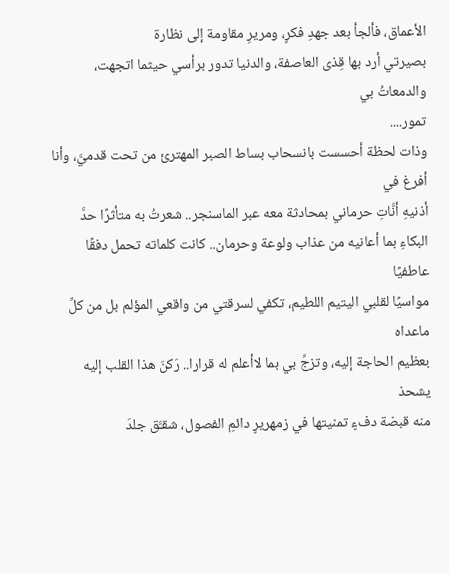الأعماق، فألجأ بعد جهدِ فكرٍ، ومريرِ مقاومة إلى نظارة
بصيرتي أرد بها قِذى العاصفة، والدنيا تدور برأسي حيثما اتجهت، والدمعاتُ بي
تمور....
وذات لحظة أحسست بانسحاب بساط الصبر المهترئ من تحت قدميَّ، وأنا أفرغ في
أذنيهِ أنَّاتِ حرماني بمحادثة معه عبر الماسنجر.. شعرتُ به متأثرًا حدَّ
البكاءِ بما أعانيه من عذاب ولوعة وحرمان.. كانت كلماته تحمل دفقًا عاطفيًا
مواسيًا لقلبي اليتيم اللطيم، تكفي لسرقتي من واقعي المؤلم بل من كلِّ ماعداه
بعظيم الحاجة إليه، وتزجِّ بي بما لاأعلم له قرارا.. رَكنَ هذا القلب إليه يشحذ
منه قبضة دفءٍ تمنيتها في زمهريرٍ دائمِ الفصول، شقـَّق جلدَ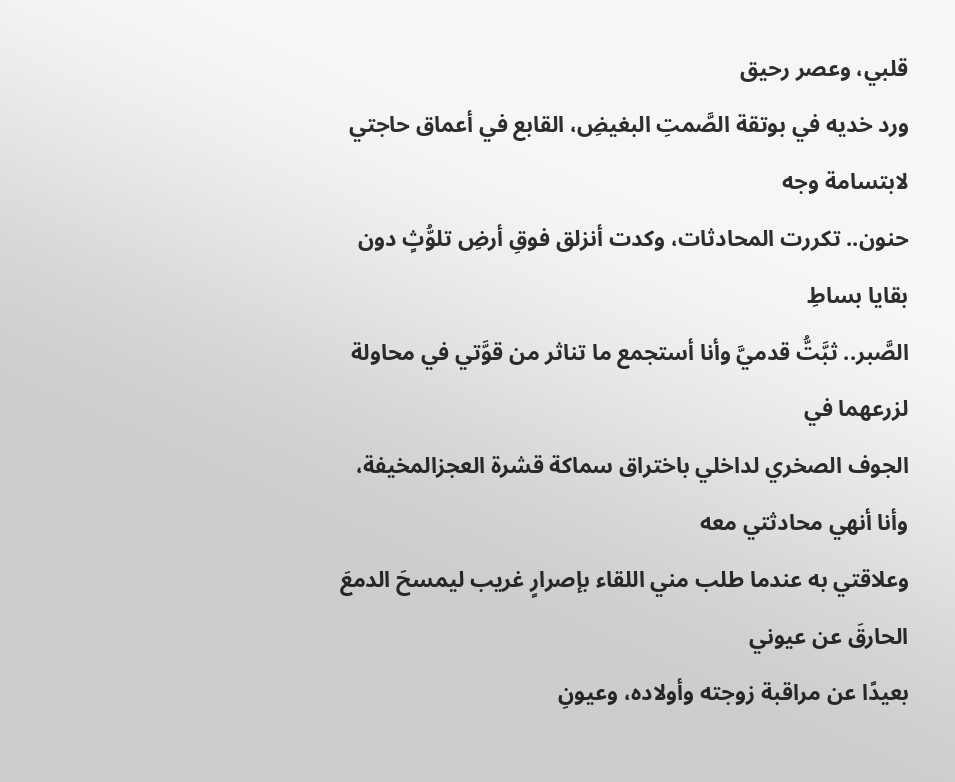قلبي، وعصر رحيق
ورد خديه في بوتقة الصَّمتِ البغيضِ، القابع في أعماق حاجتي لابتسامة وجه
حنون.. تكررت المحادثات، وكدت أنزلق فوقِ أرضِ تلوُّثٍ دون بقايا بساطِ
الصَّبر.. ثبَّتُّ قدميَّ وأنا أستجمع ما تناثر من قوَّتي في محاولة لزرعهما في
الجوف الصخري لداخلي باختراق سماكة قشرة العجزالمخيفة، وأنا أنهي محادثتي معه
وعلاقتي به عندما طلب مني اللقاء بإصرارٍ غريب ليمسحَ الدمعَ الحارقَ عن عيوني
بعيدًا عن مراقبة زوجته وأولاده، وعيونِ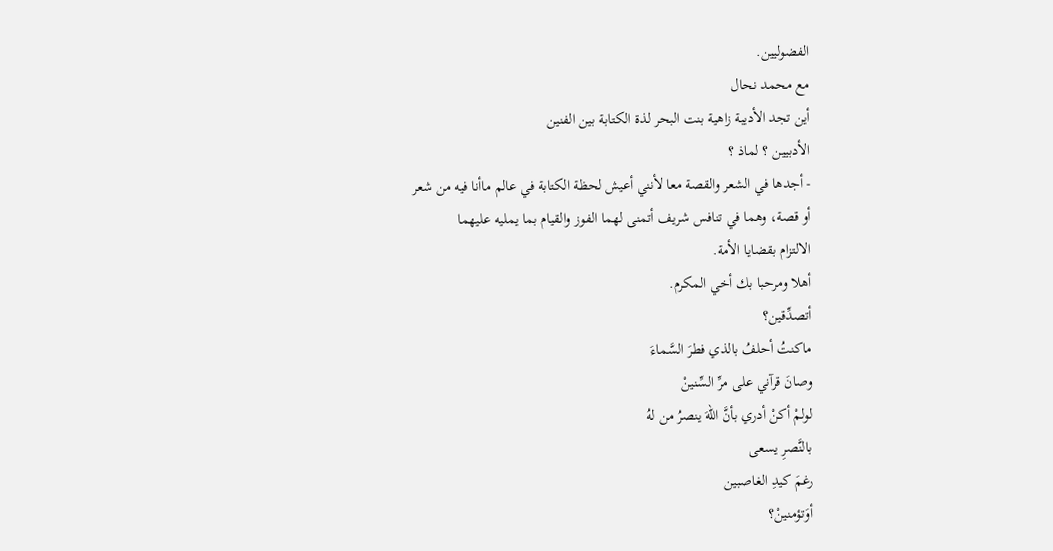الفضوليين.
مع محمد نحال
أين تجد الأديبة زاهية بنت البحر لذة الكتابة بين الفنين
الأدبيين ؟ لماذ ؟
- أجدها في الشعر والقصة معا لأنني أعيش لحظة الكتابة في عالم ماأنا فيه من شعر
أو قصة، وهما في تنافس شريف أتمنى لهما الفوز والقيام بما يمليه عليهما
الالتزام بقضايا الأمة.
أهلا ومرحبا بك أخي المكرم.
أتصدِّقين؟
ماكنتُ أحلفُ بالذي فطرَ السَّماءَ
وصانَ قرآني على مرِّ السِّنينْ
لولمْ أكنْ أدري بأنَّ اللهَ ينصرُ من لهُ
بالنَّصرِ يسعى
رغمَ كيدِ الغاصبين
أوَتؤمنينْ؟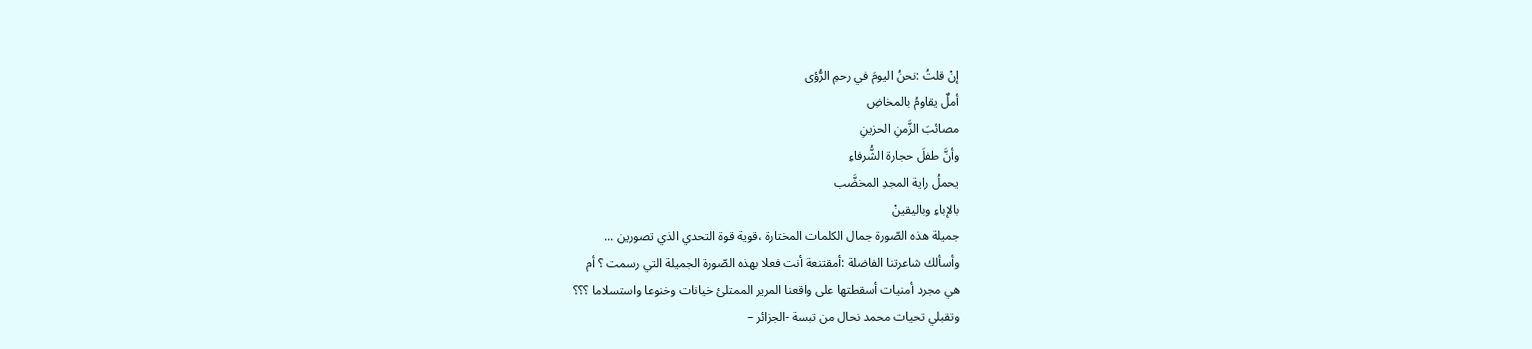إنْ قلتُ :نحنُ اليومَ في رحمِ الرُّؤى
أملٌ يقاومُ بالمخاضِ
مصائبَ الزَّمنِ الحزينِ
وأنَّ طفلَ حجارة الشُّرفاءِ
يحملُ راية المجدِ المخضَّب
بالإباءِ وباليقينْ
جميلة هذه الصّورة جمال الكلمات المختارة ،قوية قوة التحدي الذي تصورين ...
وأسألك شاعرتنا الفاضلة :أمقتنعة أنت فعلا بهذه الصّورة الجميلة التي رسمت ؟ أم
هي مجرد أمنيات أسقطتها على واقعنا المرير الممتلئ خيانات وخنوعا واستسلاما ؟؟؟
وتقبلي تحيات محمد نحال من تبسة -الجزائر –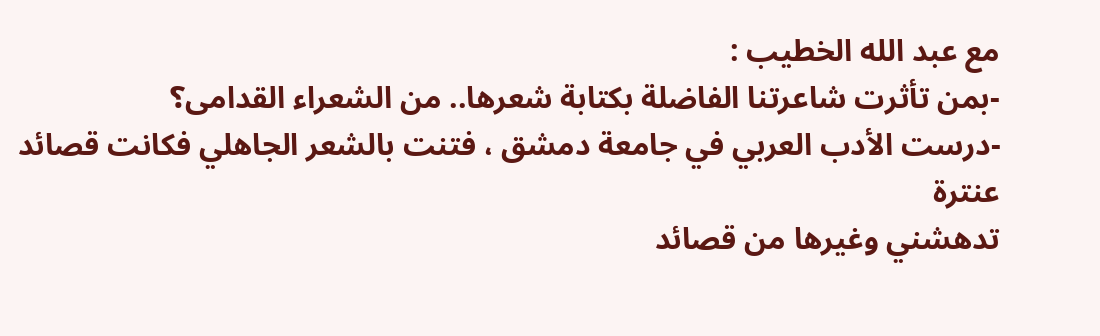مع عبد الله الخطيب :
-بمن تأثرت شاعرتنا الفاضلة بكتابة شعرها.. من الشعراء القدامى؟
-درست الأدب العربي في جامعة دمشق ، فتنت بالشعر الجاهلي فكانت قصائد عنترة
تدهشني وغيرها من قصائد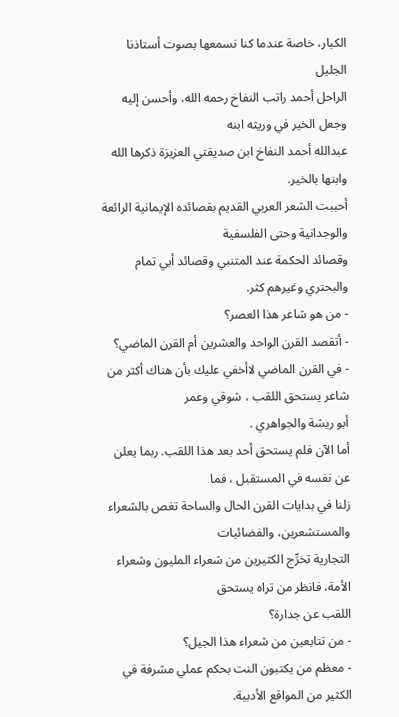الكبار، خاصة عندما كنا نسمعها بصوت أستاذنا الجليل
الراحل أحمد راتب النفاخ رحمه الله، وأحسن إليه وجعل الخير في وريثه ابنه
عبدالله أحمد النفاخ ابن صديقتي العزيزة ذكرها الله وابنها بالخير.
أحببت الشعر العربي القديم بقصائده الإيمانية الرائعة والوجدانية وحتى الفلسفية
وقصائد الحكمة عند المتنبي وقصائد أبي تمام والبحتري وغيرهم كثر.
- من هو شاعر هذا العصر؟
- أتقصد القرن الواحد والعشرين أم القرن الماضي؟
- في القرن الماضي لاأخفي عليك بأن هناك أكثر من شاعر يستحق اللقب ، شوقي وعمر
أبو ريشة والجواهري .
أما الآن فلم يستحق أحد بعد هذا اللقب. ربما يعلن عن نفسه في المستقبل ، فما
زلنا في بدايات القرن الحال والساحة تغص بالشعراء والمستشعرين، والفضائيات
التجارية تخرِّج الكثيرين من شعراء المليون وشعراء الأمة، فانظر من تراه يستحق
اللقب عن جدارة؟
- من تتابعين من شعراء هذا الجيل؟
- معظم من يكتبون النت بحكم عملي مشرفة في الكثير من المواقع الأدبية.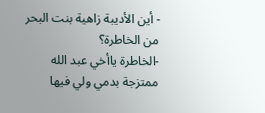- أين الأديبة زاهية بنت البحر من الخاطرة؟
-الخاطرة ياأخي عبد الله ممتزجة بدمي ولي فيها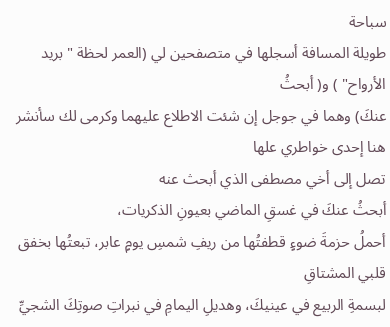سباحة
طويلة المسافة أسجلها في متصفحين لي (العمر لحظة " بريد الأرواح" ) و( أبحثُ
عنكَ) وهما في جوجل إن شئت الاطلاع عليهما وكرمى لك سأنشر هنا إحدى خواطري علها
تصل إلى أخي مصطفى الذي أبحث عنه
أبحثُ عنكَ في غسقِ الماضي بعيونِ الذكريات،
أحملُ حزمةَ ضوءٍ قطفتُها من ريفِ شمسِ يومٍ عابر، تبعتُها بخفق قلبي المشتاقِ
لبسمةِ الربيع في عينيكَ، وهديلِ اليمامِ في نبراتِ صوتِكَ الشجيِّ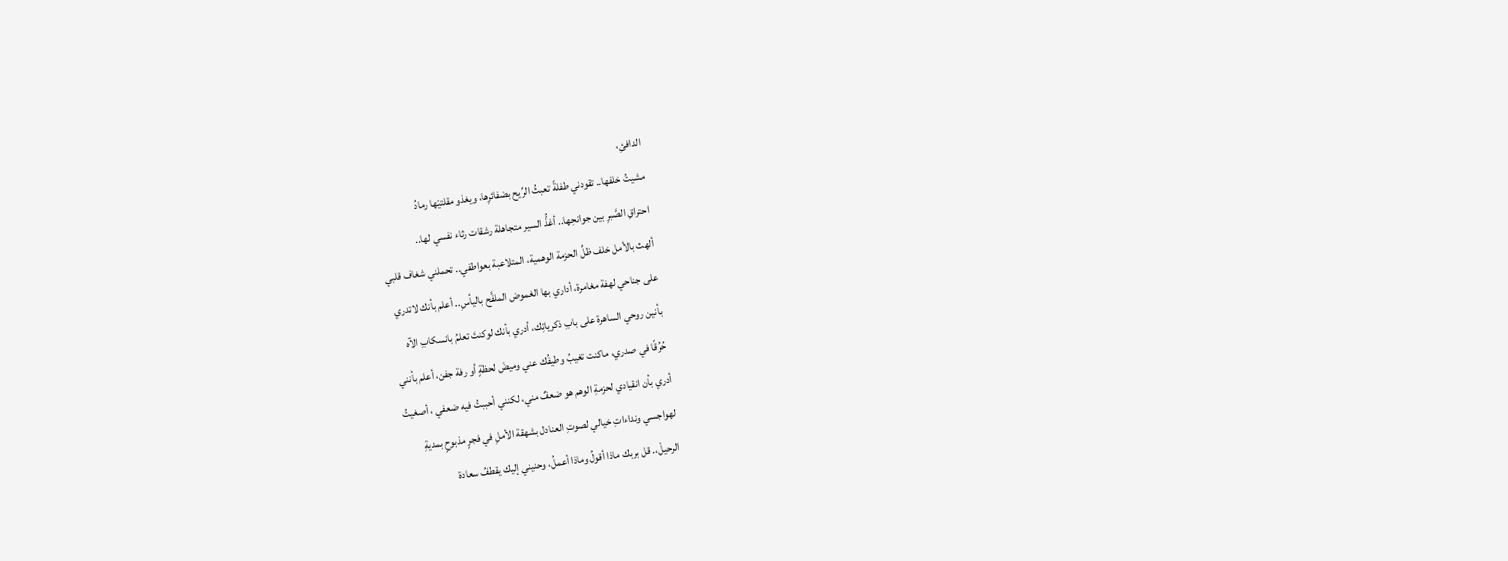الدافئِ،
مشيتُ خلفها.. تقودني طفلةً تعبثُ الرِّيح بضفائرِها، ويغذو مقلتيْها رمادُ
احتراقِ الصَّبرِ بين جوانحِها.. أغذُّ السير متجاهلة رشقات رثاء نفسي لها..
ألهث بالأمل خلف ظلِّ الحزمة الوهمية، المتلاعبة بعواطفي.. تحملني شغاف قلبي
على جناحي لهفة مغامرة، أداري بها الغموض الملفَّح باليأسِ.. أعلم بأنك لاتدري
بأنين روحي الساهرة على بابِ ذكرياتِك، أدري بأنك لوكنتَ تعلمُ بانسكابِ الآه
حُرُقًا في صدري، ماكنت تغيبُ وطيفُك عني وميضَ لحظةٍ أو رفة جفن، أعلم بأنني
أدري بأن انقيادي لحزمةِ الوهم هو ضعفٌ مني، لكنني أحببتُ فيه ضعفي ، أصغيتُ
لهواجسي ونداءاتِ خيالي لصوتِ العنادل بشهقة الأملِ في فجرٍ مذبوحٍ بمديةِ
الرحيلْ،. قل بربك ماذا أقولُ وماذا أعملُ، وحنيني إليك يقطفُ سعادة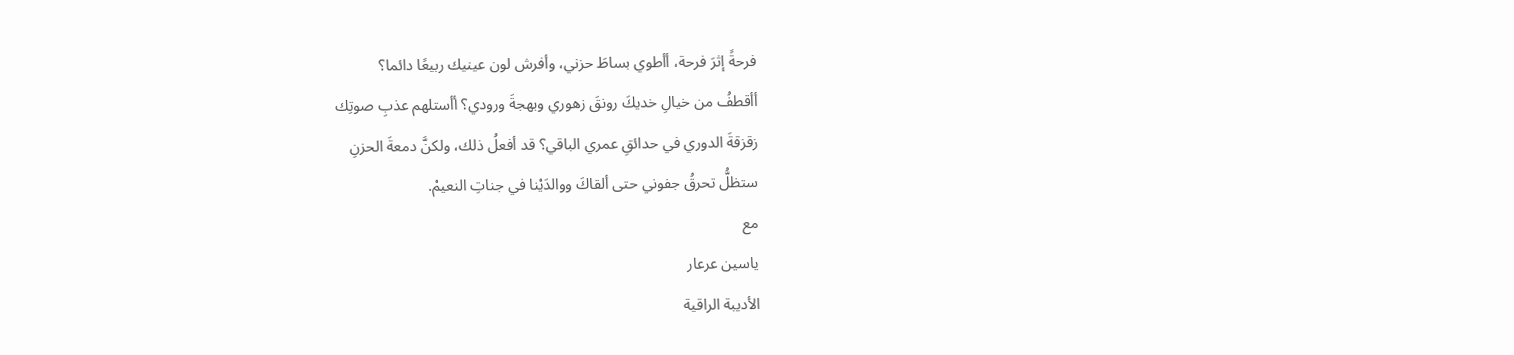فرحةً إثرَ فرحة، أأطوي بساطَ حزني، وأفرش لون عينيك ربيعًا دائما؟
أأقطفُ من خيالِ خديكَ رونقَ زهوري وبهجةَ ورودي؟ أأستلهم عذبِ صوتِك
زقزقةَ الدوري في حدائقِ عمري الباقي؟ قد أفعلُ ذلك، ولكنَّ دمعةَ الحزنِ
ستظلُّ تحرقُ جفوني حتى ألقاكَ ووالدَيْنا في جناتِ النعيمْ.
مع
ياسين عرعار
الأديبة الراقية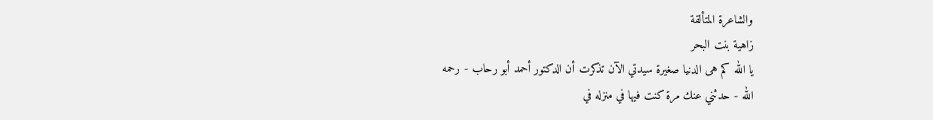والشاعرة المتألقة
زاهية بنت البحر
يا الله كم هى الدنيا صغيرة سيدتي الآن تذكرت أن الدكتور أحمد أبو رحاب - رحمه
الله - حدثني عنك مرة كنت فيها في منزله في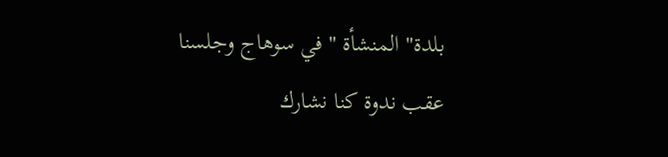بلدة" المنشأة " في سوهاج وجلسنا
عقب ندوة كنا نشارك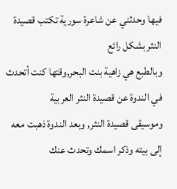فيها وحدثني عن شاعرة سورية تكتب قصيدة النثر بشكل رائع
وبالطبع هي زاهية بنت البحر,وقتها كنت أتحدث في الندوة عن قصيدة النثر العربية
وموسيقى قصيدة النثر, وبعد الندوة ذهبت معه إلى بيته وذكر اسمك وتحدث عنك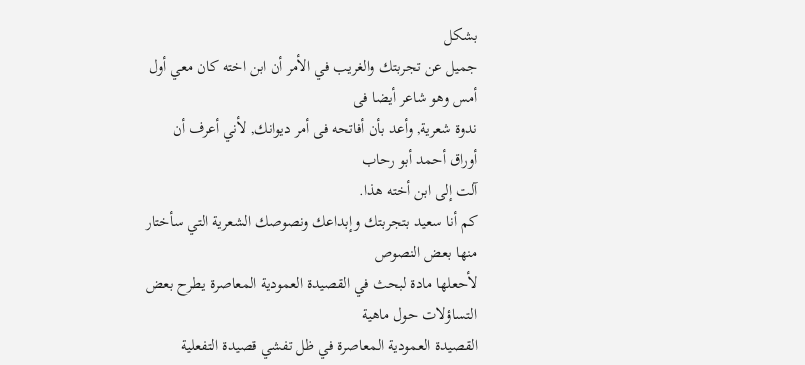بشكل
جميل عن تجربتك والغريب في الأمر أن ابن اخته كان معي أول أمس وهو شاعر أيضا فى
ندوة شعرية, وأعد بأن أفاتحه فى أمر ديوانك, لأني أعرف أن أوراق أحمد أبو رحاب
آلت إلى ابن أخته هذا.
كم أنا سعيد بتجربتك وإبداعك ونصوصك الشعرية التي سأختار منها بعض النصوص
لأحعلها مادة لبحث في القصيدة العمودية المعاصرة يطرح بعض التساؤلات حول ماهية
القصيدة العمودية المعاصرة في ظل تفشي قصيدة التفعلية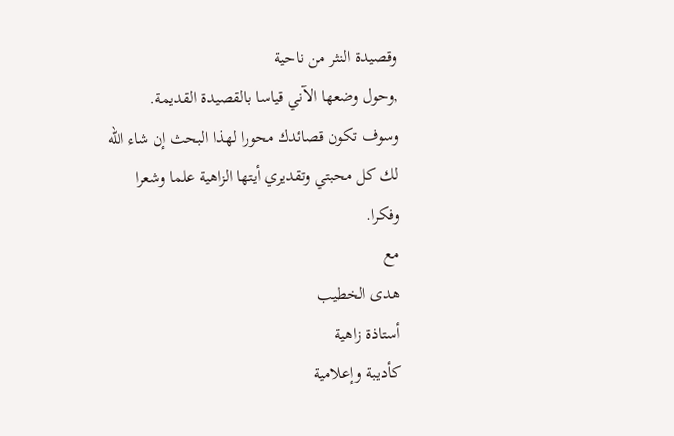وقصيدة النثر من ناحية
,وحول وضعها الآني قياسا بالقصيدة القديمة.
وسوف تكون قصائدك محورا لهذا البحث إن شاء الله
لك كل محبتي وتقديري أيتها الزاهية علما وشعرا وفكرا.
مع
هدى الخطيب
أستاذة زاهية
كأديبة وإعلامية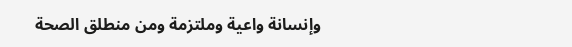وإنسانة واعية وملتزمة ومن منطلق الصحة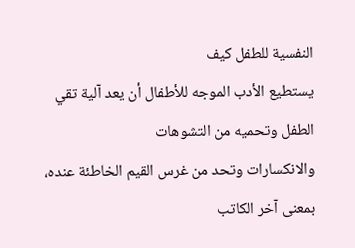النفسية للطفل كيف
يستطيع الأدب الموجه للأطفال أن يعد آلية تقي الطفل وتحميه من التشوهات
والانكسارات وتحد من غرس القيم الخاطئة عنده، بمعنى آخر الكاتب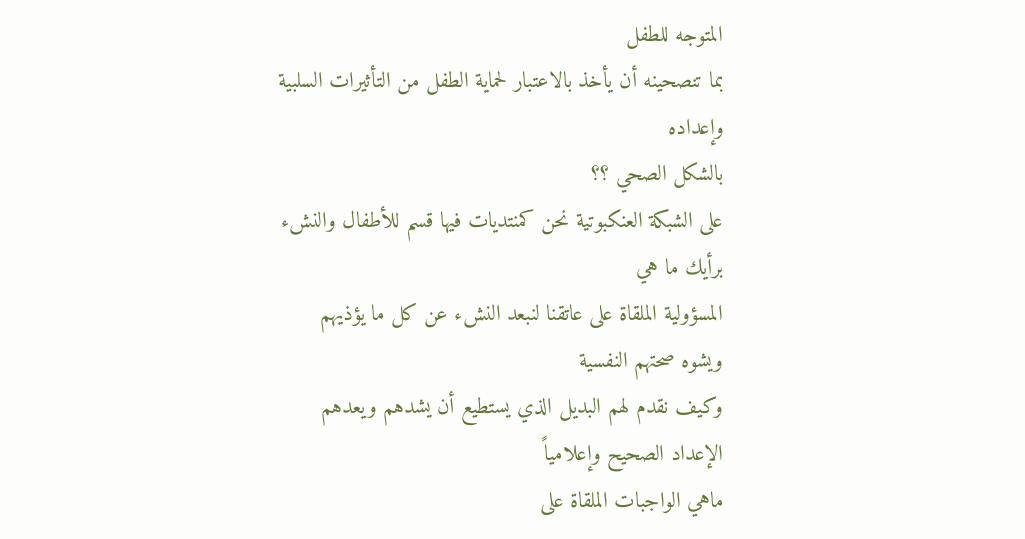المتوجه للطفل
بما تنصحينه أن يأخذ بالاعتبار لحماية الطفل من التأثيرات السلبية وإعداده
بالشكل الصحي ؟؟
على الشبكة العنكبوتية نحن كمنتديات فيها قسم للأطفال والنشء برأيك ما هي
المسؤولية الملقاة على عاتقنا لنبعد النشء عن كل ما يؤذيهم ويشوه صحتهم النفسية
وكيف نقدم لهم البديل الذي يستطيع أن يشدهم ويعدهم الإعداد الصحيح وإعلامياً
ماهي الواجبات الملقاة على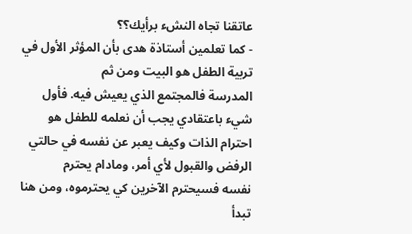عاتقنا تجاه النشء برأيك؟؟
- كما تعلمين أستاذة هدى بأن المؤثر الأول في تربية الطفل هو البيت ومن ثم
المدرسة فالمجتمع الذي يعيش فيه. فأول شيء باعتقادي يجب أن نعلمه للطفل هو
احترام الذات وكيف يعبر عن نفسه في حالتي الرفض والقبول لأي أمر، ومادام يحترم
نفسه فسيحترم الآخرين كي يحترموه، ومن هنا تبدأ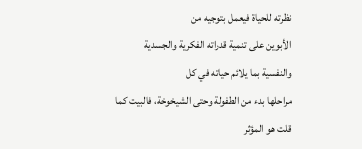نظرته للحياة فيعمل بتوجيه من
الأبوين على تنمية قدراته الفكرية والجسدية والنفسية بما يلائم حياته في كل
مراحلها بدء من الطفولة وحتى الشيخوخة، فالبيت كما قلت هو المؤثر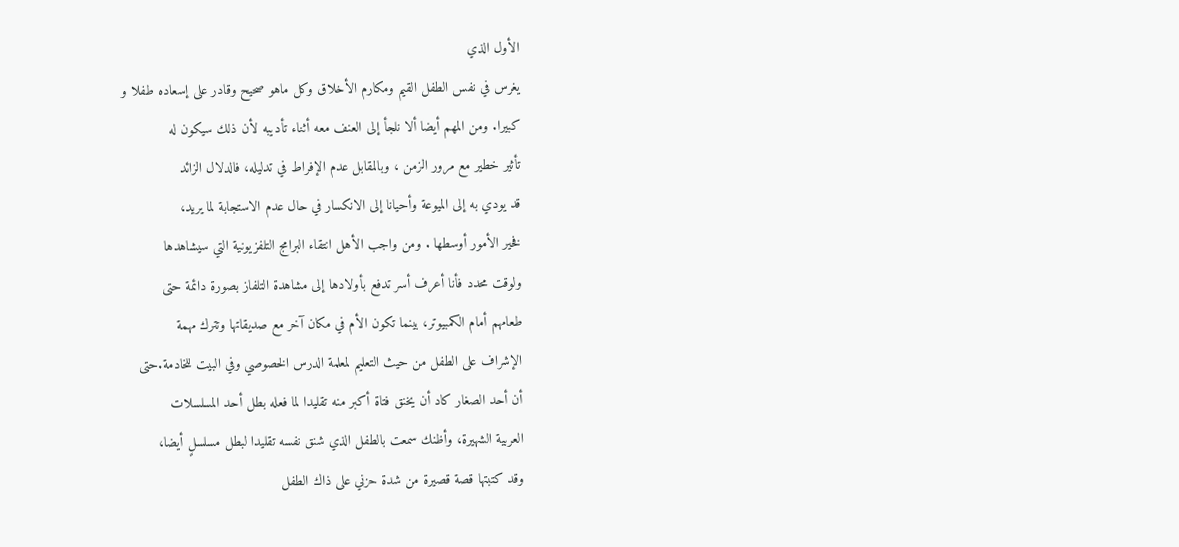الأول الذي
يغرس في نفس الطفل القيم ومكارم الأخلاق وكل ماهو صحيح وقادر على إسعاده طفلا و
كبيرا. ومن المهم أيضا ألا نلجأ إلى العنف معه أثناء تأديبه لأن ذلك سيكون له
تأثير خطير مع مرور الزمن ، وبالمقابل عدم الإفراط في تدليله، فالدلال الزائد
قد يودي به إلى الميوعة وأحيانا إلى الانكسار في حال عدم الاستجابة لما يريد،
فخير الأمور أوسطها . ومن واجب الأهل انتقاء البرامج التلفزيونية التي سيشاهدها
ولوقت محدد فأنا أعرف أسر تدفع بأولادها إلى مشاهدة التلفاز بصورة دائمة حتى
طعامهم أمام الكمبيوتر، بينما تكون الأم في مكان آخر مع صديقاتها وتترك مهمة
الإشراف على الطفل من حيث التعليم لمعلمة الدرس الخصوصي وفي البيت للخادمة.حتى
أن أحد الصغار كاد أن يخنق فتاة أكبر منه تقليدا لما فعله بطل أحد المسلسلات
العربية الشهيرة، وأظنك سمعت بالطفل الذي شنق نفسه تقليدا لبطل مسلسلٍ أيضا،
وقد كتبتها قصة قصيرة من شدة حزني على ذاك الطفل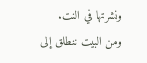ونشرتها في النت.
ومن البيت ننطلق إلى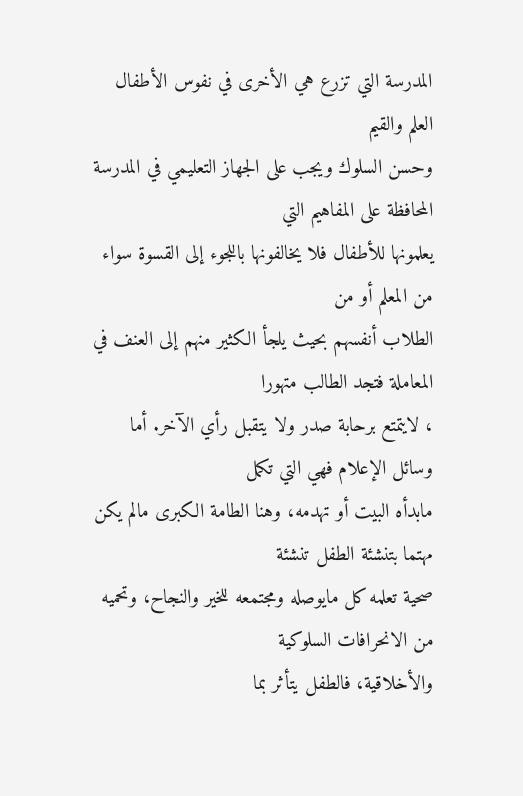المدرسة التي تزرع هي الأخرى في نفوس الأطفال العلم والقيم
وحسن السلوك ويجب على الجهاز التعليمي في المدرسة المحافظة على المفاهيم التي
يعلمونها للأطفال فلا يخالفونها باللجوء إلى القسوة سواء من المعلم أو من
الطلاب أنفسهم بحيث يلجأ الكثير منهم إلى العنف في المعاملة فتجد الطالب متهورا
، لايتمتع برحابة صدر ولا يتقبل رأي الآخر. أما وسائل الإعلام فهي التي تكمل
مابدأه البيت أو تهدمه، وهنا الطامة الكبرى مالم يكن مهتما بتنشئة الطفل تنشئة
صحية تعلمه كل مايوصله ومجتمعه للخير والنجاح، وتحميه من الانحرافات السلوكية
والأخلاقية، فالطفل يتأثر بما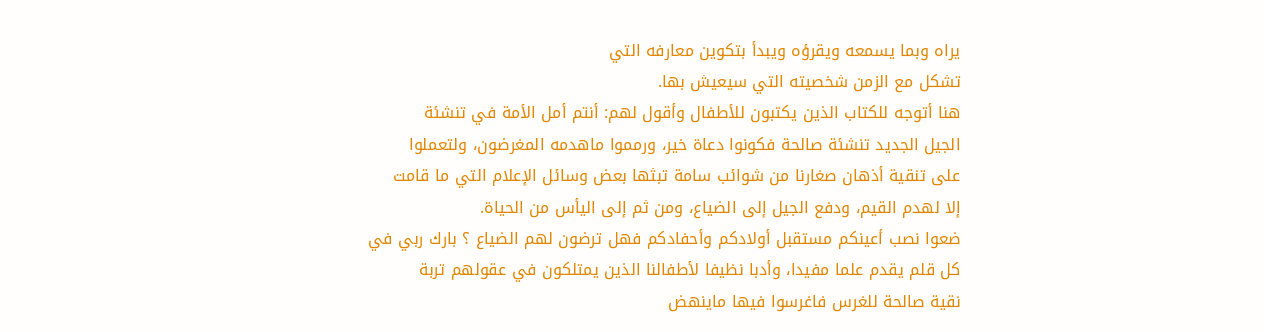يراه وبما يسمعه ويقرؤه ويبدأ بتكوين معارفه التي
تشكل مع الزمن شخصيته التي سيعيش بها.
هنا أتوجه للكتاب الذين يكتبون للأطفال وأقول لهم: أنتم أمل الأمة في تنشئة
الجيل الجديد تنشئة صالحة فكونوا دعاة خير، ورمموا ماهدمه المغرضون، ولتعملوا
على تنقية أذهان صغارنا من شوائب سامة تبثها بعض وسائل الإعلام التي ما قامت
إلا لهدم القيم، ودفع الجيل إلى الضياع، ومن ثم إلى اليأس من الحياة.
ضعوا نصب أعينكم مستقبل أولادكم وأحفادكم فهل ترضون لهم الضياع ؟ بارك ربي في
كل قلم يقدم علما مفيدا، وأدبا نظيفا لأطفالنا الذين يمتلكون في عقولهم تربة
نقية صالحة للغرس فاغرسوا فيها ماينهض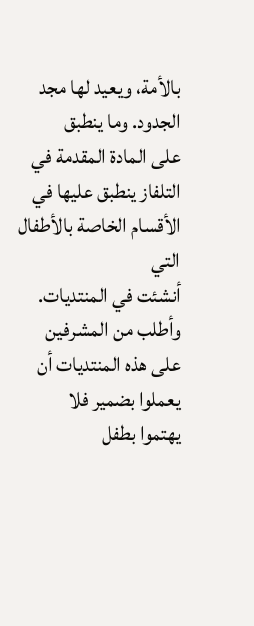بالأمة، ويعيد لها مجد الجدود. وما ينطبق
على المادة المقدمة في التلفاز ينطبق عليها في الأقسام الخاصة بالأطفال التي
أنشئت في المنتديات. وأطلب من المشرفين على هذه المنتديات أن يعملوا بضمير فلا
يهتموا بطفل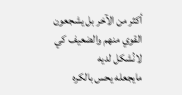أكثر من الآخر بل يشجعون القوي منهم والضعيف كي لانُشكل لديه
مايجعله يحس بالكره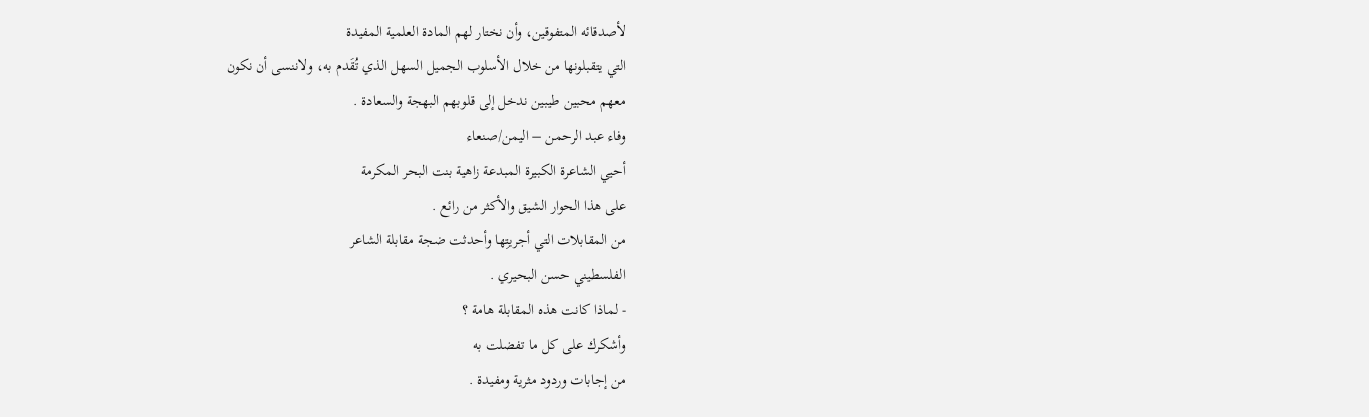لأصدقائه المتفوقين، وأن نختار لهم المادة العلمية المفيدة
التي يتقبلونها من خلال الأسلوب الجميل السهل الذي تُقَدم به، ولاننسى أن نكون
معهم محبين طيبين ندخل إلى قلوبهم البهجة والسعادة .
وفاء عبد الرحمن – اليمن/صنعاء
أحيي الشاعرة الكبيرة المبدعة زاهية بنت البحر المكرمة
على هذا الحوار الشيق والأكثر من رائع .
من المقابلات التي أجريتِها وأحدثت ضجة مقابلة الشاعر
الفلسطيني حسن البحيري .
- لماذا كانت هذه المقابلة هامة ؟
وأشكرك على كل ما تفضلت به
من إجابات وردود مثرية ومفيدة .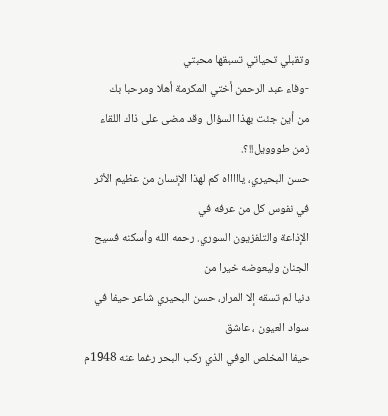وتقبلي تحياتي تسبقها محبتي
-وفاء عبد الرحمن أختي المكرمة أهلا ومرحبا بك
من أين جئت بهذا السؤال وقد مضى على ذاك اللقاء زمن طووويل!!؟.
حسن البحيري، ياااااه كم لهذا الإنسان من عظيم الأثر في نفوس كل من عرفه في
الإذاعة والتلفزيون السوري. رحمه الله وأسكنه فسيح الجنان وليعوضه خيرا من
دنيا لم تسقه إلا المرار، حسن البحيري شاعر حيفا في سواد العيون ، عاشق
حيفا المخلص الوفي الذي ركب البحر رغما عنه 1948م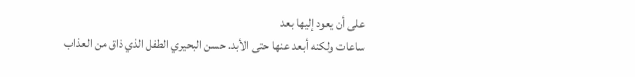على أن يعود إليها بعد
ساعات ولكنه أبعد عنها حتى الأبد. حسن البحيري الطفل الذي ذاق من العذاب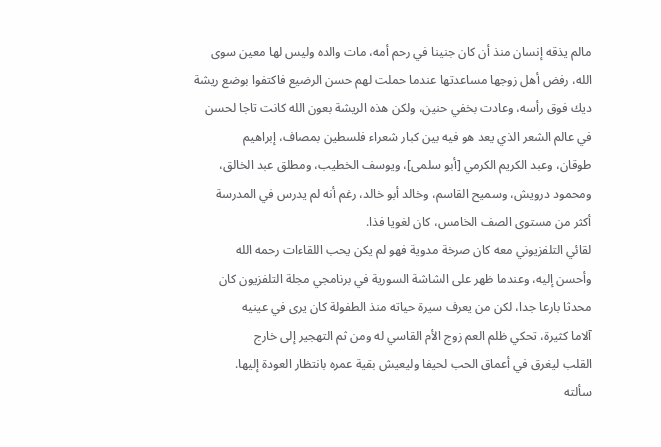مالم يذقه إنسان منذ أن كان جنينا في رحم أمه، مات والده وليس لها معين سوى
الله، رفض أهل زوجها مساعدتها عندما حملت لهم حسن الرضيع فاكتفوا بوضع ريشة
ديك فوق رأسه، وعادت بخفي حنين، ولكن هذه الريشة بعون الله كانت تاجا لحسن
في عالم الشعر الذي يعد هو فيه بين كبار شعراء فلسطين بمصاف، إبراهيم
طوقان، وعبد الكريم الكرمي [أبو سلمى]، ويوسف الخطيب، ومطلق عبد الخالق،
ومحمود درويش، وسميح القاسم، وخالد أبو خالد، رغم أنه لم يدرس في المدرسة
أكثر من مستوى الصف الخامس، كان لغويا فذا.
لقائي التلفزيوني معه كان صرخة مدوية فهو لم يكن يحب اللقاءات رحمه الله
وأحسن إليه، وعندما ظهر على الشاشة السورية في برنامجي مجلة التلفزيون كان
محدثا بارعا جدا، لكن من يعرف سيرة حياته منذ الطفولة كان يرى في عينيه
آلاما كثيرة، تحكي ظلم العم زوج الأم القاسي له ومن ثم التهجير إلى خارج
القلب ليغرق في أعماق الحب لحيفا وليعيش بقية عمره بانتظار العودة إليها.
سألته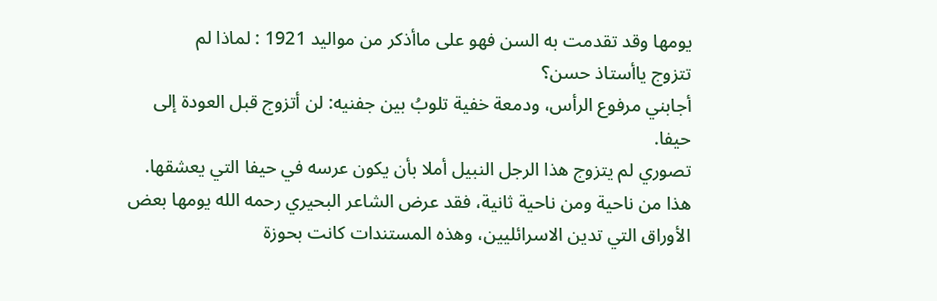يومها وقد تقدمت به السن فهو على ماأذكر من مواليد 1921 : لماذا لم
تتزوج ياأستاذ حسن؟
أجابني مرفوع الرأس، ودمعة خفية تلوبُ بين جفنيه: لن أتزوج قبل العودة إلى
حيفا.
تصوري لم يتزوج هذا الرجل النبيل أملا بأن يكون عرسه في حيفا التي يعشقها.
هذا من ناحية ومن ناحية ثانية، فقد عرض الشاعر البحيري رحمه الله يومها بعض
الأوراق التي تدين الاسرائليين، وهذه المستندات كانت بحوزة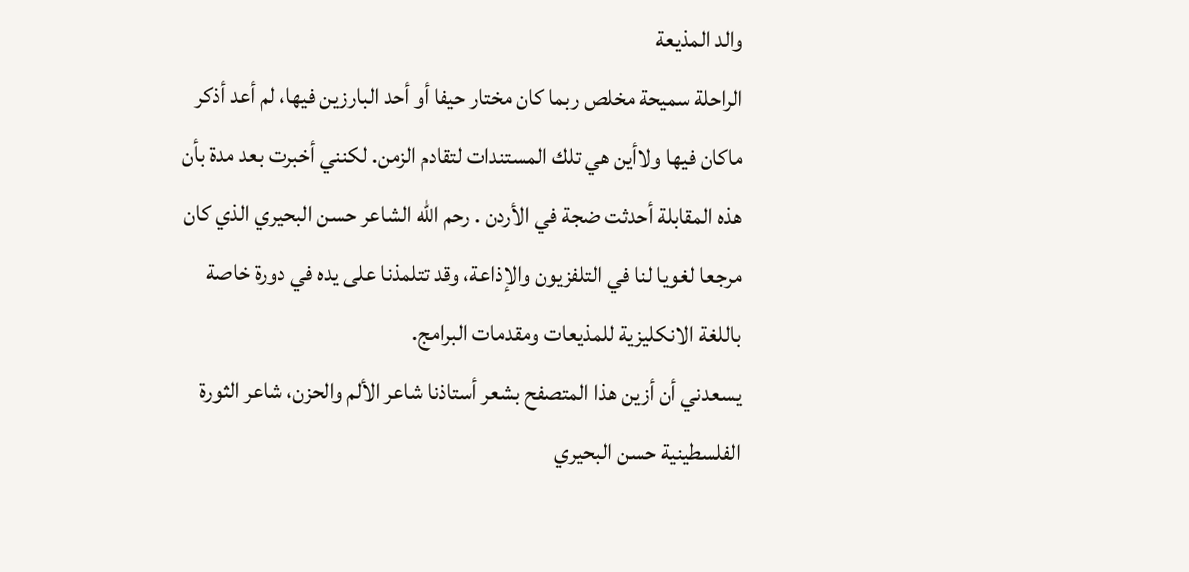والد المذيعة
الراحلة سميحة مخلص ربما كان مختار حيفا أو أحد البارزين فيها، لم أعد أذكر
ماكان فيها ولاأين هي تلك المستندات لتقادم الزمن. لكنني أخبرت بعد مدة بأن
هذه المقابلة أحدثت ضجة في الأردن . رحم الله الشاعر حسن البحيري الذي كان
مرجعا لغويا لنا في التلفزيون والإذاعة، وقد تتلمذنا على يده في دورة خاصة
باللغة الانكليزية للمذيعات ومقدمات البرامج.
يسعدني أن أزين هذا المتصفح بشعر أستاذنا شاعر الألم والحزن، شاعر الثورة
الفلسطينية حسن البحيري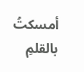أمسكتُ بالقلمِ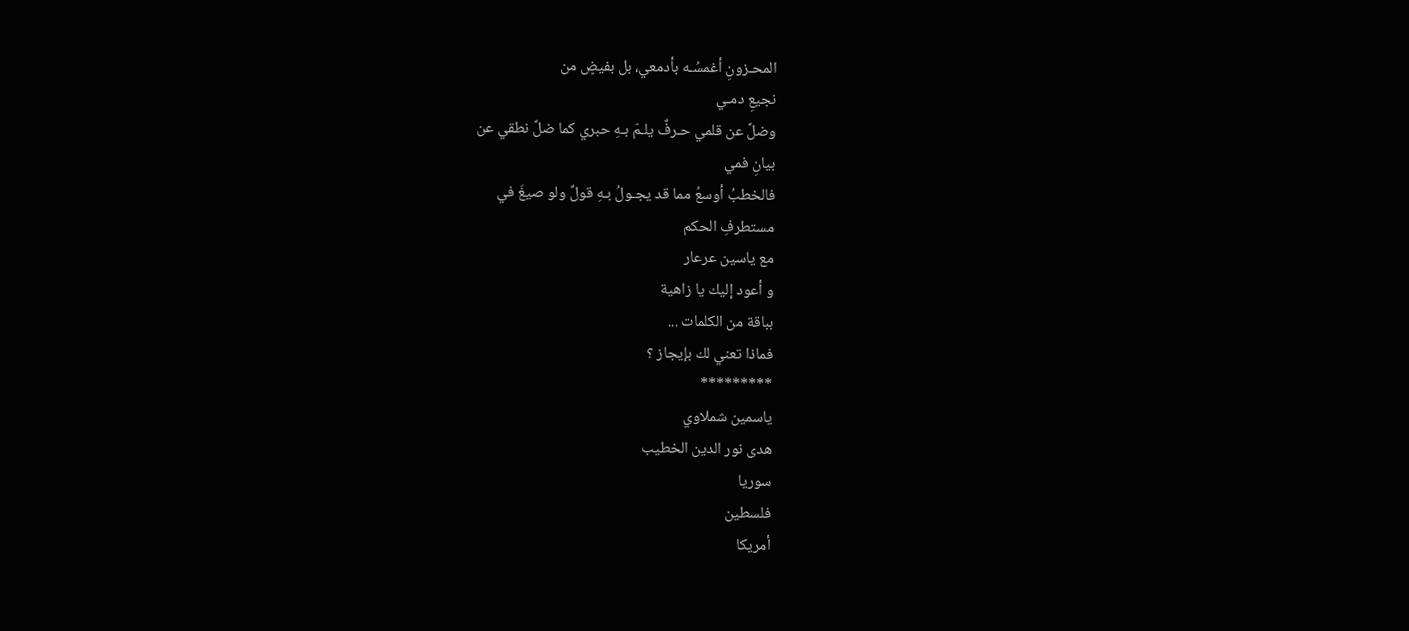المحـزونِ أغمسُـه بأدمعي، بل بفيضٍ من
نجيعِ دمـي
وضلَّ عن قلمي حـرفٌ يلـمّ بـهِ حبري كما ضلَّ نطقي عن
بيانِ فمي
فالخطبُ أوسعُ مما قد يجـولُ بـهِ قولٌ ولو صيغَ في
مستطرفِ الحكم
مع ياسين عرعار
و أعود إليك يا زاهية
بباقة من الكلمات ...
فماذا تعني لك بإيجاز ؟
*********
ياسمين شملاوي
هدى نور الدين الخطيب
سوريا
فلسطين
أمريكا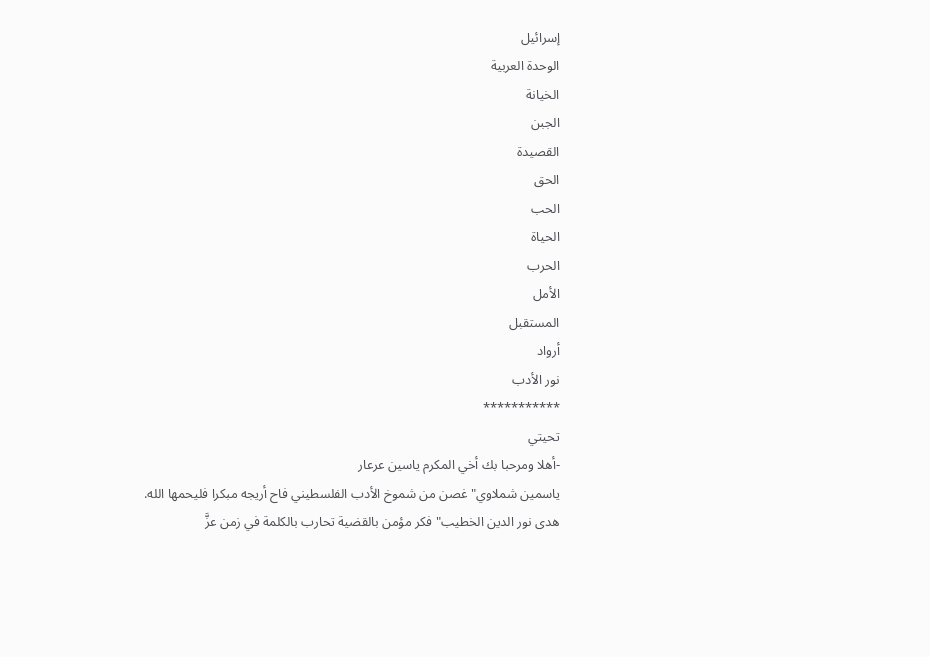إسرائيل
الوحدة العربية
الخيانة
الجبن
القصيدة
الحق
الحب
الحياة
الحرب
الأمل
المستقبل
أرواد
نور الأدب
***********
تحيتي
-أهلا ومرحبا بك أخي المكرم ياسين عرعار
ياسمين شملاوي" غصن من شموخ الأدب الفلسطيني فاح أريجه مبكرا فليحمها الله.
هدى نور الدين الخطيب" فكر مؤمن بالقضية تحارب بالكلمة في زمن عزَّ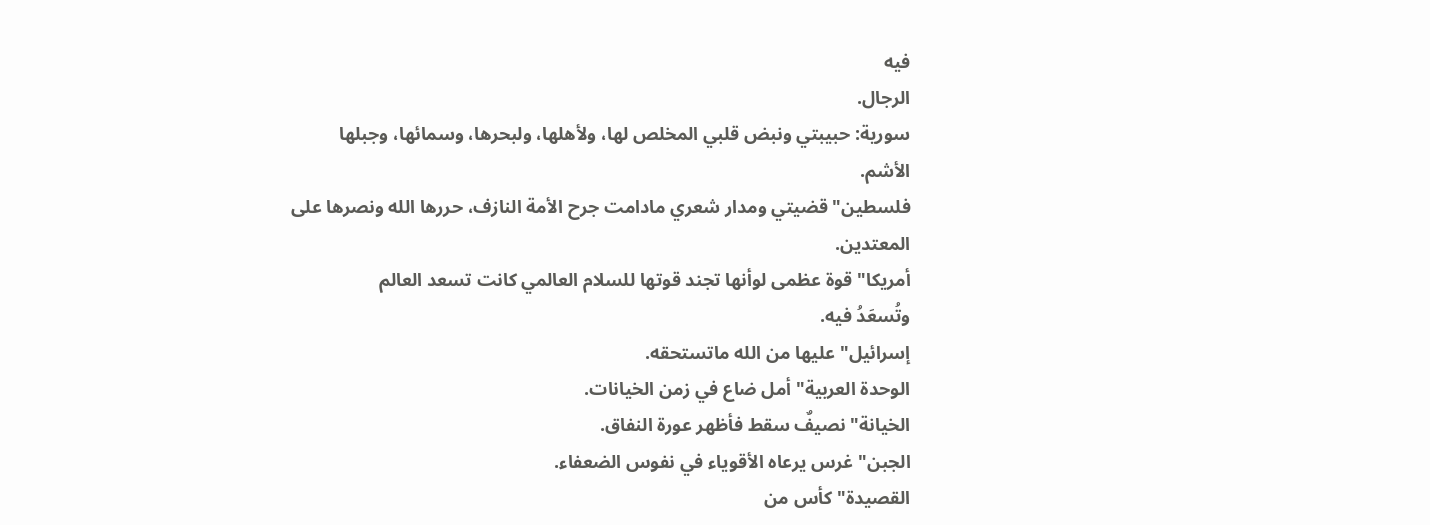فيه
الرجال.
سورية: حبيبتي ونبض قلبي المخلص لها، ولأهلها، ولبحرها، وسمائها، وجبلها
الأشم.
فلسطين" قضيتي ومدار شعري مادامت جرح الأمة النازف، حررها الله ونصرها على
المعتدين.
أمريكا" قوة عظمى لوأنها تجند قوتها للسلام العالمي كانت تسعد العالم
وتُسعَدُ فيه.
إسرائيل" عليها من الله ماتستحقه.
الوحدة العربية" أمل ضاع في زمن الخيانات.
الخيانة" نصيفٌ سقط فأظهر عورة النفاق.
الجبن" غرس يرعاه الأقوياء في نفوس الضعفاء.
القصيدة" كأس من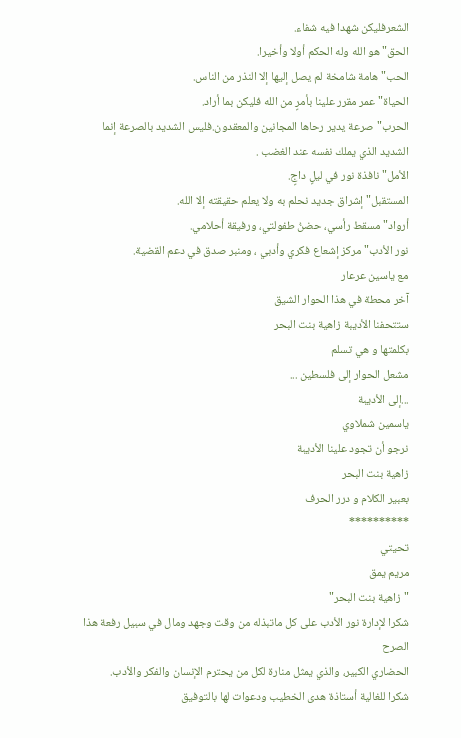الشعرفليكن شهدا فيه شفاء.
الحق" هو الله وله الحكم أولا وأخيرا.
الحب" هامة شامخة لم يصل إليها إلا النذر من الناس.
الحياة" عمر مقرر علينا بأمرٍ من الله فليكن بما أراد.
الحرب" صرعة يدير رحاها المجانين والمعقدون.فليس الشديد بالصرعة إنما
الشديد الذي يملك نفسه عند الغضب .
الأمل" نافذة نور في ليلٍ داجٍ.
المستقبل" إشراق جديد نحلم به ولا يعلم حقيقته إلا الله.
أرواد" مسقط رأسي، حضنُ طفولتي، ورفيقة أحلامي.
نور الأدب" مركز إشعاع فكري وأدبي ، ومنبر صدق في دعم القضية.
مع ياسين عرعار
آخر محطة في هذا الحوار الشيق
ستتحفنا الأديبة زاهية بنت البحر
بكلمتها و هي تسلم
مشعل الحوار إلى فلسطين ...
...إلى الأديبة
ياسمين شملاوي
نرجو أن تجود علينا الأديبة
زاهية بنت البحر
بعبير الكلام و درر الحرف
**********
تحيتي
مريم يمق
"زاهية بنت البحر"
شكرا لإدارة نور الأدب على كل ماتبذله من وقت وجهد ومال في سبيل رفعة هذا
الصرح
الحضاري الكبير، والذي يمثل منارة لكل من يحترم الإنسان والفكر والأدب.
شكرا للغالية أستاذة هدى الخطيب ودعوات لها بالتوفيق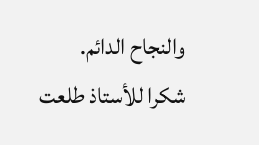والنجاح الدائم.
شكرا للأستاذ طلعت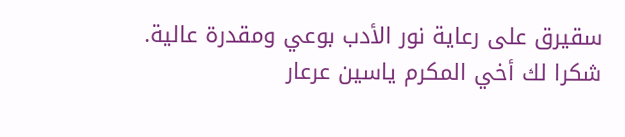سقيرق على رعاية نور الأدب بوعي ومقدرة عالية.
شكرا لك أخي المكرم ياسين عرعار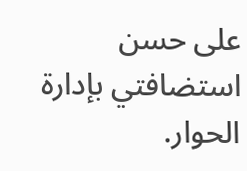على حسن استضافتي بإدارة الحوار.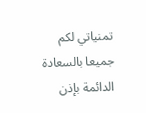تمنياتي لكم جميعا بالسعادة الدائمة بإذن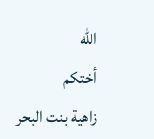الله
أختكم
زاهية بنت البحر